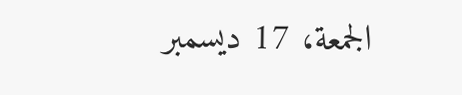الجمعة، 17 ديسمبر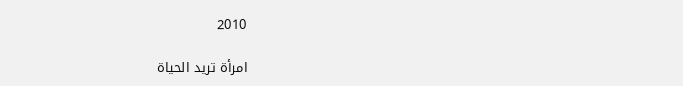2010

امرأة تريد الحياة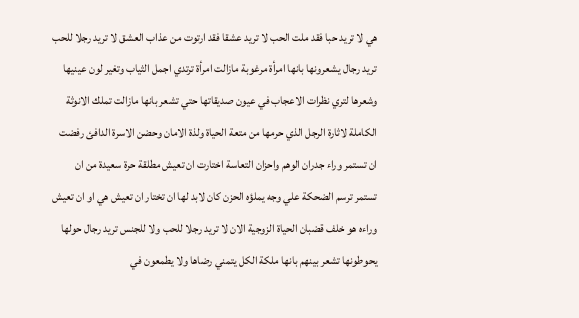هي لا تريد حبا فقد ملت الحب لا تريد عشقا فقد ارتوت من عذاب العشق لا تريد رجلا للحب تريد رجال يشعرونها بانها امرأة مرغوبة مازالت امرأة ترتدي اجمل الثياب وتغير لون عينيها وشعرها لتري نظرات الاعجاب في عيون صديقاتها حتي تشعر بانها مازالت تملك الانوثة الكاملة لاثارة الرجل الذي حرمها من متعة الحياة ولذة الامان وحضن الاسرة الدافئ رفضت ان تستمر وراء جدران الوهم واحزان التعاسة اختارت ان تعيش مطلقة حرة سعيدة من ان تستمر ترسم الضحكة علي وجه يملؤه الحزن كان لابد لها ان تختار ان تعيش هي او ان تعيش وراءه هو خلف قضبان الحياة الزوجية الان لا تريد رجلا للحب ولا للجنس تريد رجال حولها يحوطونها تشعر بينهم بانها ملكة الكل يتمني رضاها ولا يطمعون في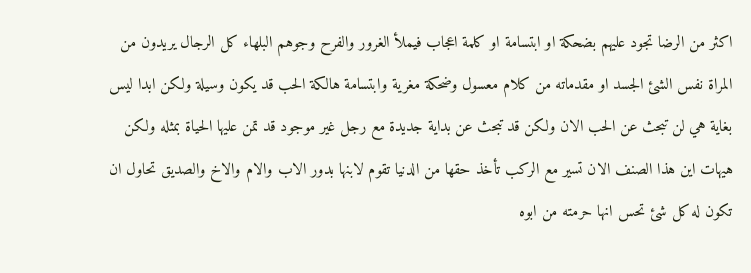اكثر من الرضا تجود عليهم بضحكة او ابتسامة او كلمة اعجاب فيملأ الغرور والفرح وجوهم البلهاء كل الرجال يريدون من المراة نفس الشئ الجسد او مقدماته من كلام معسول وضحكة مغرية وابتسامة هالكة الحب قد يكون وسيلة ولكن ابدا ليس بغاية هي لن تبحث عن الحب الان ولكن قد تبحث عن بداية جديدة مع رجل غير موجود قد تمن عليها الحياة بمثله ولكن هيهات اين هذا الصنف الان تسير مع الركب تأخذ حقها من الدنيا تقوم لابنها بدور الاب والام والاخ والصديق تحاول ان تكون له كل شئ تحس انها حرمته من ابوه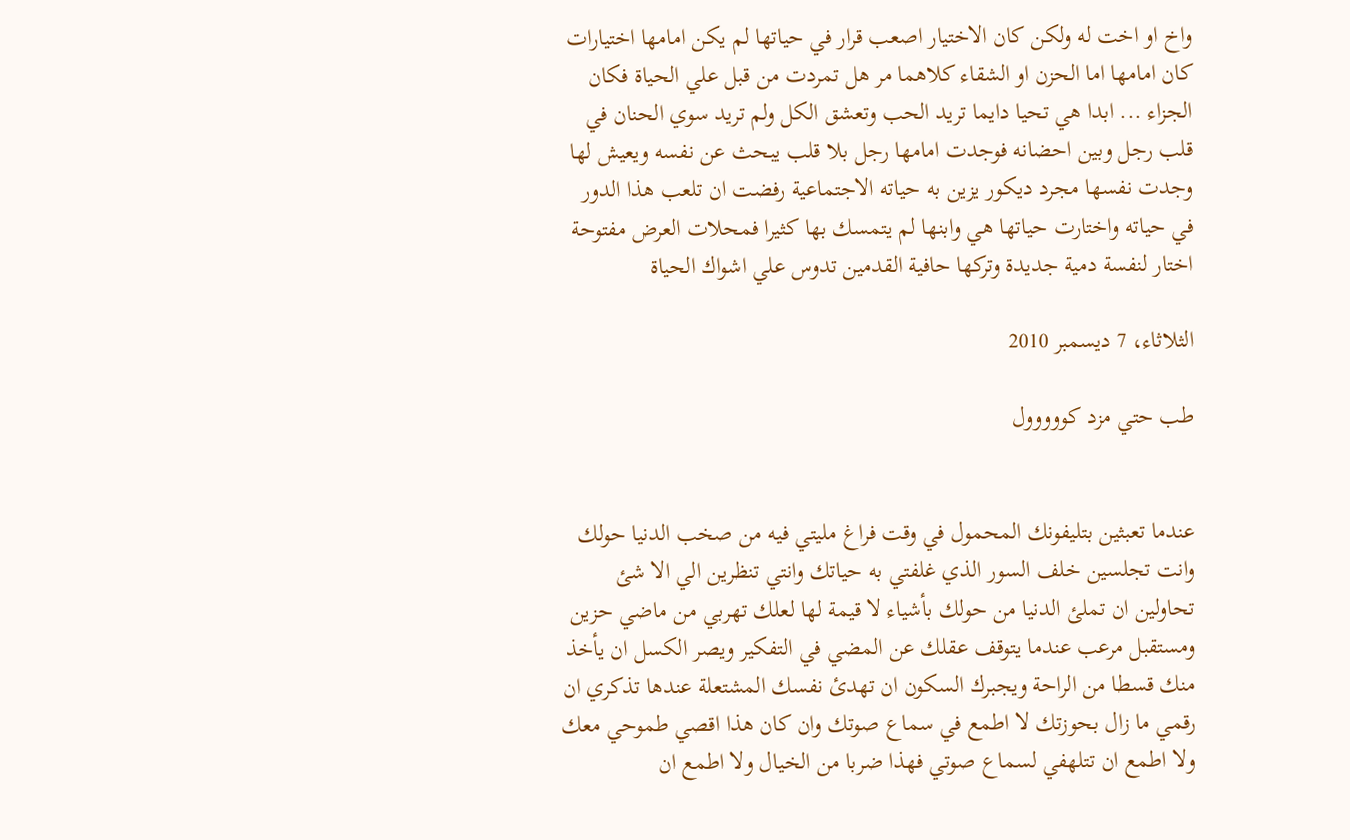واخ او اخت له ولكن كان الاختيار اصعب قرار في حياتها لم يكن امامها اختيارات كان امامها اما الحزن او الشقاء كلاهما مر هل تمردت من قبل علي الحياة فكان الجزاء ... ابدا هي تحيا دايما تريد الحب وتعشق الكل ولم تريد سوي الحنان في قلب رجل وبين احضانه فوجدت امامها رجل بلا قلب يبحث عن نفسه ويعيش لها وجدت نفسها مجرد ديكور يزين به حياته الاجتماعية رفضت ان تلعب هذا الدور في حياته واختارت حياتها هي وابنها لم يتمسك بها كثيرا فمحلات العرض مفتوحة اختار لنفسة دمية جديدة وتركها حافية القدمين تدوس علي اشواك الحياة

الثلاثاء، 7 ديسمبر 2010

طب حتي مزد كووووول


عندما تعبثين بتليفونك المحمول في وقت فراغ مليتي فيه من صخب الدنيا حولك وانت تجلسين خلف السور الذي غلفتي به حياتك وانتي تنظرين الي الا شئ تحاولين ان تملئ الدنيا من حولك بأشياء لا قيمة لها لعلك تهربي من ماضي حزين ومستقبل مرعب عندما يتوقف عقلك عن المضي في التفكير ويصر الكسل ان يأخذ منك قسطا من الراحة ويجبرك السكون ان تهدئ نفسك المشتعلة عندها تذكري ان رقمي ما زال بحوزتك لا اطمع في سماع صوتك وان كان هذا اقصي طموحي معك ولا اطمع ان تتلهفي لسماع صوتي فهذا ضربا من الخيال ولا اطمع ان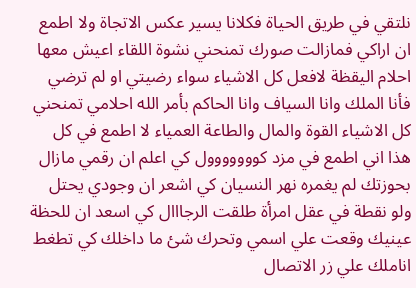نلتقي في طريق الحياة فكلانا يسير عكس الاتجاة ولا اطمع ان اراكي فمازالت صورك تمنحني نشوة اللقاء اعيش معها احلام اليقظة لافعل كل الاشياء سواء رضيتي او لم ترضي فأنا الملك وانا السياف وانا الحاكم بأمر الله احلامي تمنحني كل الاشياء القوة والمال والطاعة العمياء لا اطمع في كل هذا اني اطمع في مزد كووووووول كي اعلم ان رقمي مازال بحوزتك لم يغمره نهر النسيان كي اشعر ان وجودي يحتل ولو نقطة في عقل امرأة طلقت الرجااال كي اسعد ان للحظة عينيك وقعت علي اسمي وتحرك شئ ما داخلك كي تطغط اناملك علي زر الاتصال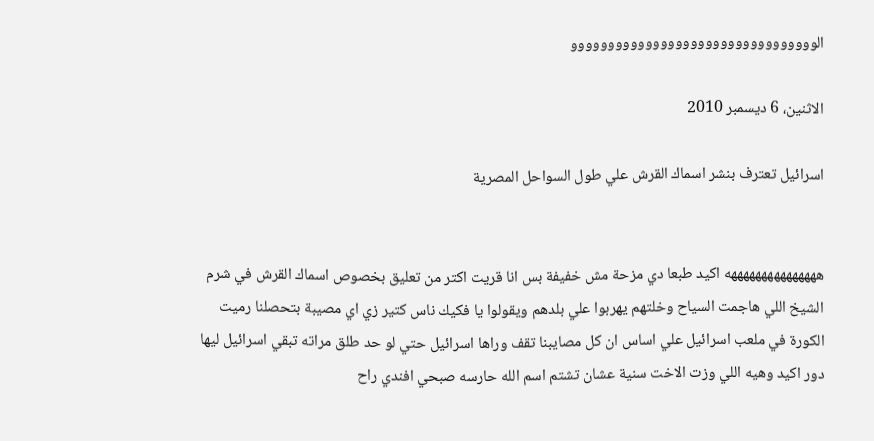الووووووووووووووووووووووووووووووووو

الاثنين، 6 ديسمبر 2010

اسرائيل تعترف بنشر اسماك القرش علي طول السواحل المصرية


هههههههههههههههه اكيد طبعا دي مزحة مش خفيفة بس انا قريت اكتر من تعليق بخصوص اسماك القرش في شرم الشيخ اللي هاجمت السياح وخلتهم يهربوا علي بلدهم ويقولوا يا فكيك ناس كتير زي اي مصيبة بتحصلنا رميت الكورة في ملعب اسرائيل علي اساس ان كل مصايبنا تقف وراها اسرائيل حتي لو حد طلق مراته تبقي اسرائيل ليها دور اكيد وهيه اللي وزت الاخت سنية عشان تشتم اسم الله حارسه صبحي افندي راح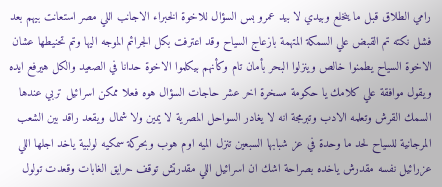رامي الطلاق قبل ما ينخلع وبيدي لا بيد عمرو بس السؤال للاخوة الخبراء الاجانب اللي مصر استعانت بيهم بعد فشل نكته تم القبض علي السمكة المتهمة بازعاج السياح وقد اعترفت بكل الجرائم الموجه اليها وتم تحنيطها عشان الاخوة السياح يطمنوا خالص وينزلوا البحر بأمان تام وكأنهم بيكلموا الاخوة حدانا في الصعيد والكل هيرفع ايده ويقول موافقة علي كلامك يا حكومة مسخرة اخر عشر حاجات السؤال هوه فعلا ممكن اسرائيل تربي عندها السمك القرش وتعلمه الادب وتبرمجة انه لا يغادر السواحل المصرية لا يمين ولا شمال ويقعد راقد بين الشعب المرجانية للسياح لحد ما وحدة في عز شبابها السبعين تنزل الميه اوم هوب وبحركة سمكيه لولبية ياخد اجلها اللي عزرائيل نفسه مقدرش ياخده بصراحة اشك ان اسرائيل اللي مقدرتش توقف حرايق الغابات وقعدت تولول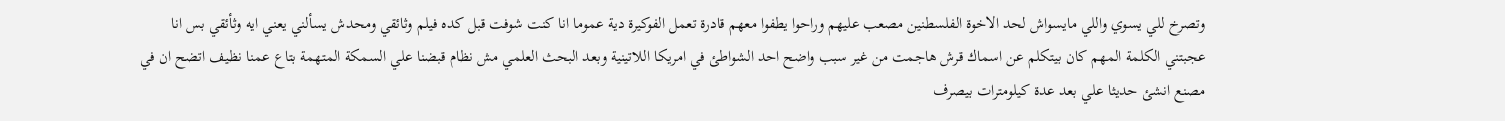وتصرخ للي يسوي واللي مايسواش لحد الاخوة الفلسطنين مصعب عليهم وراحوا يطفوا معهم قادرة تعمل الفوكيرة دية عموما انا كنت شوفت قبل كده فيلم وثائقي ومحدش يسألني يعني ايه وثأئقي بس انا عجبتني الكلمة المهم كان بيتكلم عن اسماك قرش هاجمت من غير سبب واضح احد الشواطئ في امريكا اللاتينية وبعد البحث العلمي مش نظام قبضنا علي السمكة المتهمة بتاع عمنا نظيف اتضح ان في مصنع انشئ حديثا علي بعد عدة كيلومترات بيصرف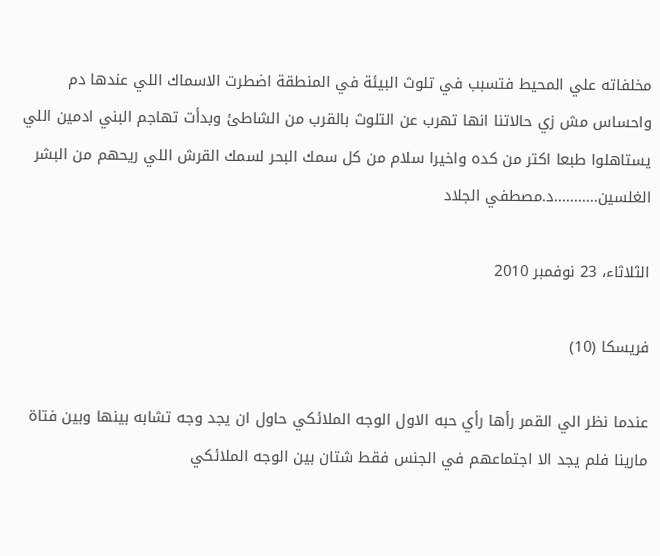مخلفاته علي المحيط فتسبب في تلوث البيئة في المنطقة اضطرت الاسماك اللي عندها دم واحساس مش زي حالاتنا انها تهرب عن التلوث بالقرب من الشاطئ وبدأت تهاجم البني ادمين اللي يستاهلوا طبعا اكتر من كده واخيرا سلام من كل سمك البحر لسمك القرش اللي ريحهم من البشر الغلسين...........د.مصطفي الجلاد

الثلاثاء، 23 نوفمبر 2010

فريسكا (10)

عندما نظر الي القمر رأها رأي حبه الاول الوجه الملائكي حاول ان يجد وجه تشابه بينها وبين فتاة مارينا فلم يجد الا اجتماعهم في الجنس فقط شتان بين الوجه الملائكي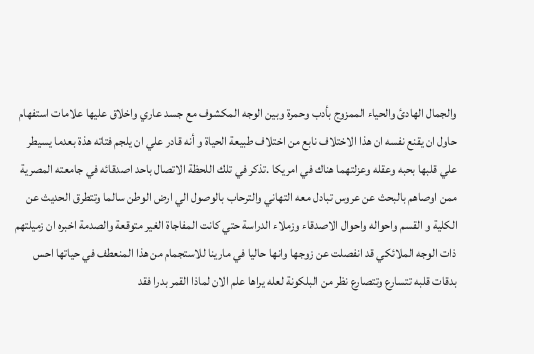والجمال الهادئ والحياء الممزوج بأدب وحمرة وبين الوجه المكشوف مع جسد عاري واخلاق عليها علامات استفهام حاول ان يقنع نفسه ان هذا الاختلاف نابع من اختلاف طبيعة الحياة و أنه قادر علي ان يلجم فتاته هذة بعدما يسيطر علي قلبها بحبه وعقله وعزلتهما هناك في امريكا .تذكر في تلك اللحظة الاتصال باحد اصدقائه في جامعته المصرية ممن اوصاهم بالبحث عن عروس تبادل معه التهاني والترحاب بالوصول الي ارض الوطن سالما وتتطرق الحديث عن الكلية و القسم واحواله واحوال الاصدقاء وزملاء الدراسة حتي كانت المفاجاة الغير متوقعة والصدمة اخبره ان زميلتهم ذات الوجه الملائكي قد انفصلت عن زوجها وانها حاليا في مارينا للاستجمام من هذا المنعطف في حياتها احس بدقات قلبه تتسارع وتتصارع نظر من البلكونة لعله يراها علم الان لماذا القمر بدرا فقد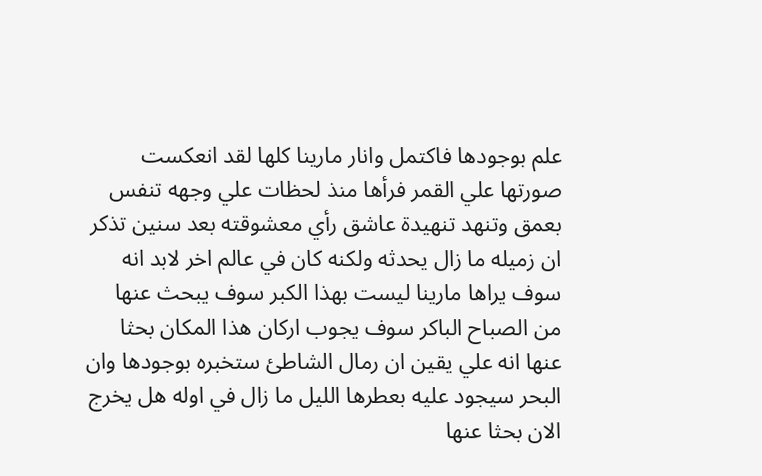علم بوجودها فاكتمل وانار مارينا كلها لقد انعكست صورتها علي القمر فرأها منذ لحظات علي وجهه تنفس بعمق وتنهد تنهيدة عاشق رأي معشوقته بعد سنين تذكر ان زميله ما زال يحدثه ولكنه كان في عالم اخر لابد انه سوف يراها مارينا ليست بهذا الكبر سوف يبحث عنها من الصباح الباكر سوف يجوب اركان هذا المكان بحثا عنها انه علي يقين ان رمال الشاطئ ستخبره بوجودها وان البحر سيجود عليه بعطرها الليل ما زال في اوله هل يخرج الان بحثا عنها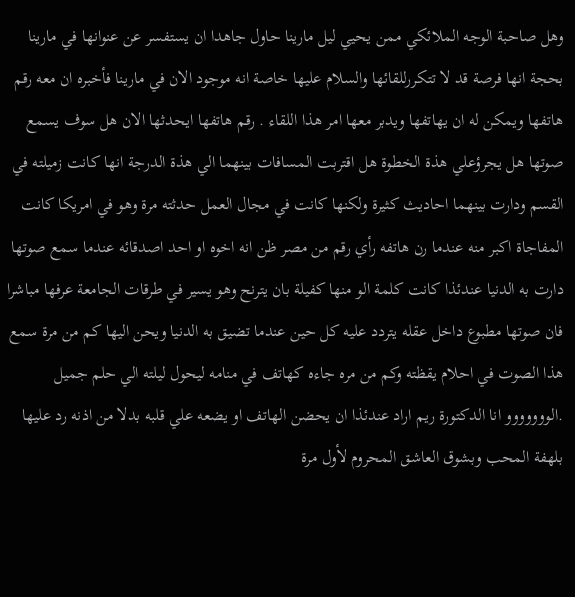وهل صاحبة الوجه الملائكي ممن يحيي ليل مارينا حاول جاهدا ان يستفسر عن عنوانها في مارينا بحجة انها فرصة قد لا تتكررللقائها والسلام عليها خاصة انه موجود الان في مارينا فأخبره ان معه رقم هاتفها ويمكن له ان يهاتفها ويدبر معها امر هذا اللقاء . رقم هاتفها ايحدثها الان هل سوف يسمع صوتها هل يجرؤعلي هذة الخطوة هل اقتربت المسافات بينهما الي هذة الدرجة انها كانت زميلته في القسم ودارت بينهما احاديث كثيرة ولكنها كانت في مجال العمل حدثته مرة وهو في امريكا كانت المفاجاة اكبر منه عندما رن هاتفه رأي رقم من مصر ظن انه اخوه او احد اصدقائه عندما سمع صوتها دارت به الدنيا عندئذا كانت كلمة الو منها كفيلة بان يترنح وهو يسير في طرقات الجامعة عرفها مباشرا فان صوتها مطبوع داخل عقله يتردد عليه كل حين عندما تضيق به الدنيا ويحن اليها كم من مرة سمع هذا الصوت في احلام يقظته وكم من مره جاءه كهاتف في منامه ليحول ليلته الي حلم جميل .الووووووو انا الدكتورة ريم اراد عندئذا ان يحضن الهاتف او يضعه علي قلبه بدلا من اذنه رد عليها بلهفة المحب وبشوق العاشق المحروم لأول مرة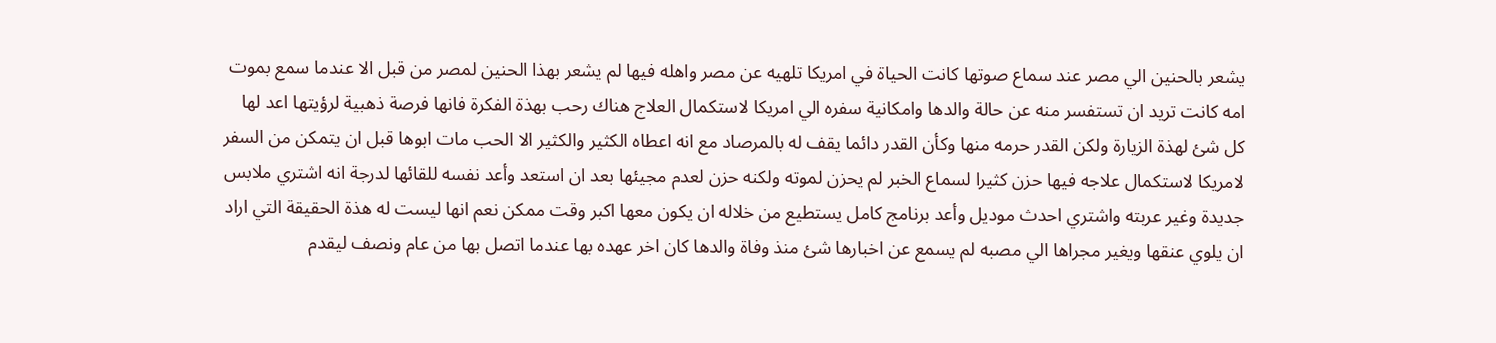يشعر بالحنين الي مصر عند سماع صوتها كانت الحياة في امريكا تلهيه عن مصر واهله فيها لم يشعر بهذا الحنين لمصر من قبل الا عندما سمع بموت امه كانت تريد ان تستفسر منه عن حالة والدها وامكانية سفره الي امريكا لاستكمال العلاج هناك رحب بهذة الفكرة فانها فرصة ذهبية لرؤيتها اعد لها كل شئ لهذة الزيارة ولكن القدر حرمه منها وكأن القدر دائما يقف له بالمرصاد مع انه اعطاه الكثير والكثير الا الحب مات ابوها قبل ان يتمكن من السفر لامريكا لاستكمال علاجه فيها حزن كثيرا لسماع الخبر لم يحزن لموته ولكنه حزن لعدم مجيئها بعد ان استعد وأعد نفسه للقائها لدرجة انه اشتري ملابس جديدة وغير عربته واشتري احدث موديل وأعد برنامج كامل يستطيع من خلاله ان يكون معها اكبر وقت ممكن نعم انها ليست له هذة الحقيقة التي اراد ان يلوي عنقها ويغير مجراها الي مصبه لم يسمع عن اخبارها شئ منذ وفاة والدها كان اخر عهده بها عندما اتصل بها من عام ونصف ليقدم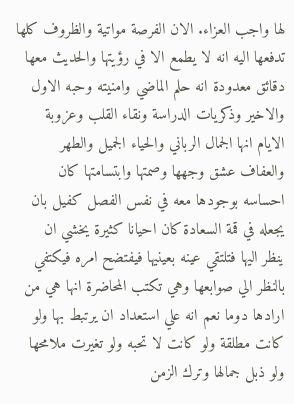لها واجب العزاء. الان الفرصة مواتية والظروف كلها تدفعها اليه انه لا يطمع الا في رؤيتها والحديث معها دقائق معدودة انه حلم الماضي وامنيته وحبه الاول والاخير وذكريات الدراسة ونقاء القلب وعزوبة الايام انها الجمال الرباني والحياء الجميل والطهر والعفاف عشق وجهها وصمتها وابتسامتها كان احساسه بوجودها معه في نفس الفصل كفيل بان يجعله في قمة السعادة كان احيانا كثيرة يخشي ان ينظر اليها فتلتقي عينه بعينيها فيفتضح امره فيكتفي بالنظر الي صوابعها وهي تكتب المحاضرة انها هي من ارادها دوما نعم انه علي استعداد ان يرتبط بها ولو كانت مطلقة ولو كانت لا تحبه ولو تغيرت ملامحها ولو ذبل جمالها وترك الزمن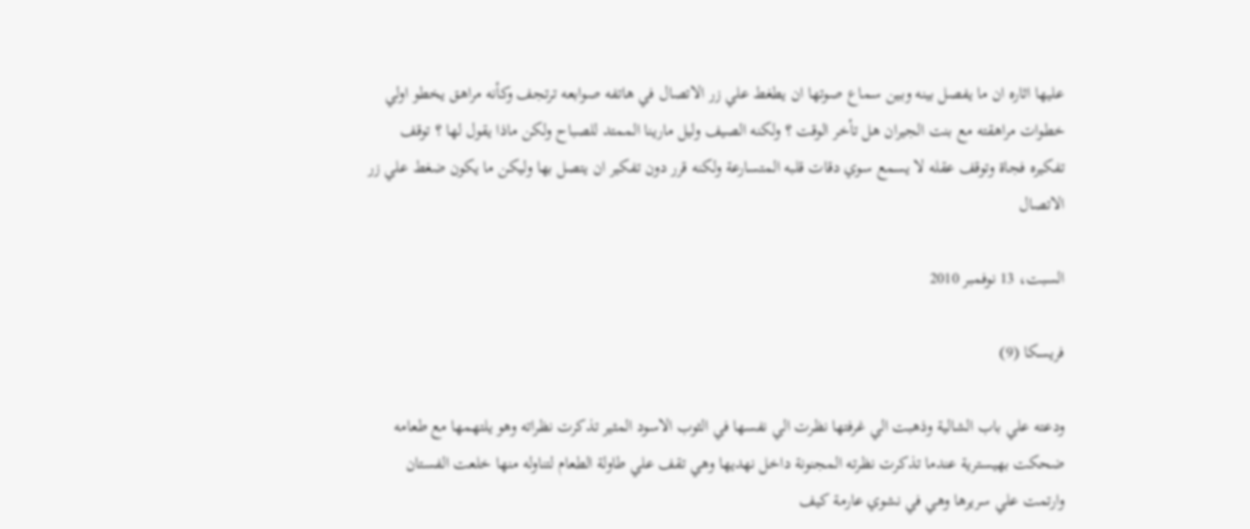عليها اثاره ان ما يفصل بينه وبين سماع صوتها ان يطغط علي زر الاتصال في هاتفه صوابعه ترتجف وكأنه مراهق يخطو اولي خطوات مراهقته مع بنت الجيران هل تأخر الوقت ؟ ولكنه الصيف وليل مارينا الممتد للصباح ولكن ماذا يقول لها ؟ توقف تفكيره فجاة وتوقف عقله لا يسمع سوي دقات قلبه المتسارعة ولكنه قرر دون تفكير ان يتصل بها وليكن ما يكون ضغط علي زر الاتصال

السبت، 13 نوفمبر 2010

فريسكا (9)

ودعته علي باب الشالية وذهبت الي غرفتها نظرت الي نفسها في الثوب الاسود المثير تذكرت نظراته وهو يلتهمها مع طعامه ضحكت بهيسترية عندما تذكرت نظرته المجنونة داخل نهديها وهي تقف علي طاولة الطعام لتناوله منها خلعت الفستان وارتمت علي سريرها وهي في نشوي عارمة كيف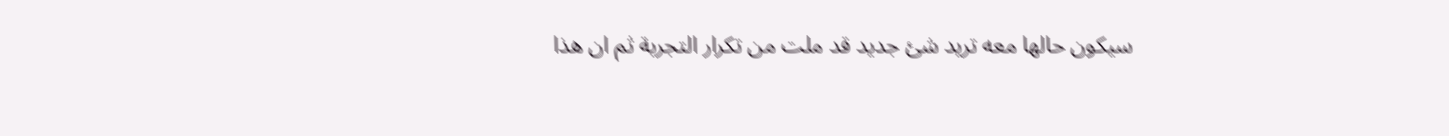سيكون حالها معه تريد شئ جديد قد ملت من تكرار التجربة ثم ان هذا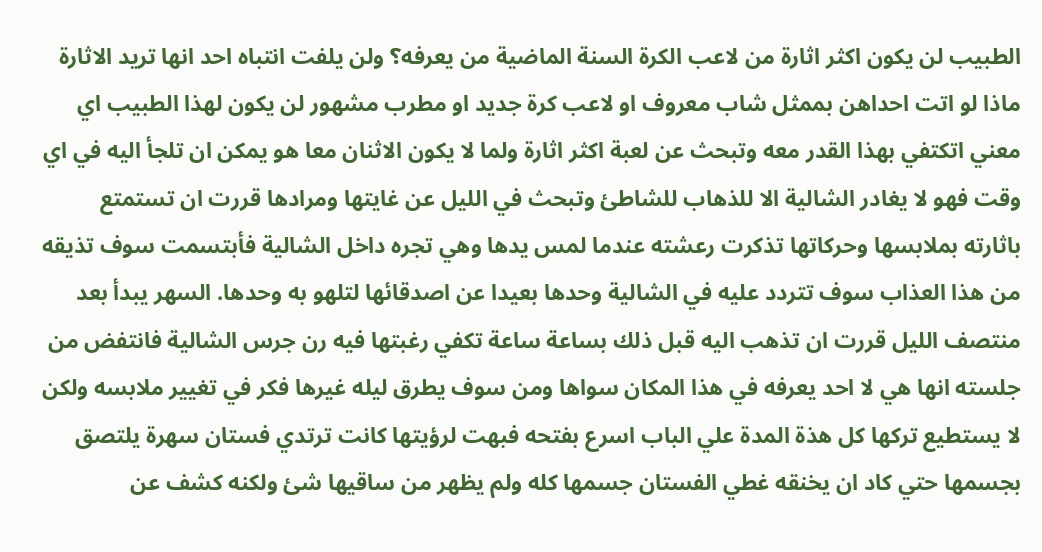الطبيب لن يكون اكثر اثارة من لاعب الكرة السنة الماضية من يعرفه؟ ولن يلفت انتباه احد انها تريد الاثارة ماذا لو اتت احداهن بممثل شاب معروف او لاعب كرة جديد او مطرب مشهور لن يكون لهذا الطبيب اي معني اتكتفي بهذا القدر معه وتبحث عن لعبة اكثر اثارة ولما لا يكون الاثنان معا هو يمكن ان تلجأ اليه في اي وقت فهو لا يغادر الشالية الا للذهاب للشاطئ وتبحث في الليل عن غايتها ومرادها قررت ان تستمتع باثارته بملابسها وحركاتها تذكرت رعشته عندما لمس يدها وهي تجره داخل الشالية فأبتسمت سوف تذيقه من هذا العذاب سوف تتردد عليه في الشالية وحدها بعيدا عن اصدقائها لتلهو به وحدها. السهر يبدأ بعد منتصف الليل قررت ان تذهب اليه قبل ذلك بساعة ساعة تكفي رغبتها فيه رن جرس الشالية فانتفض من جلسته انها هي لا احد يعرفه في هذا المكان سواها ومن سوف يطرق ليله غيرها فكر في تغيير ملابسه ولكن لا يستطيع تركها كل هذة المدة علي الباب اسرع بفتحه فبهت لرؤيتها كانت ترتدي فستان سهرة يلتصق بجسمها حتي كاد ان يخنقه غطي الفستان جسمها كله ولم يظهر من ساقيها شئ ولكنه كشف عن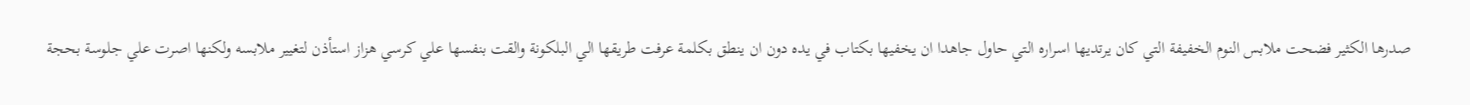صدرها الكثير فضحت ملابس النوم الخفيفة التي كان يرتديها اسراره التي حاول جاهدا ان يخفيها بكتاب في يده دون ان ينطق بكلمة عرفت طريقها الي البلكونة والقت بنفسها علي كرسي هزاز استأذن لتغيير ملابسه ولكنها اصرت علي جلوسة بحجة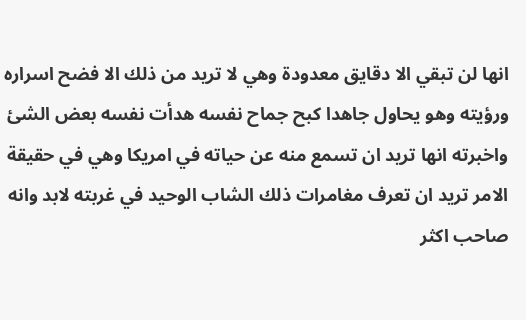انها لن تبقي الا دقايق معدودة وهي لا تريد من ذلك الا فضح اسراره ورؤيته وهو يحاول جاهدا كبح جماح نفسه هدأت نفسه بعض الشئ واخبرته انها تريد ان تسمع منه عن حياته في امريكا وهي في حقيقة الامر تريد ان تعرف مغامرات ذلك الشاب الوحيد في غربته لابد وانه صاحب اكثر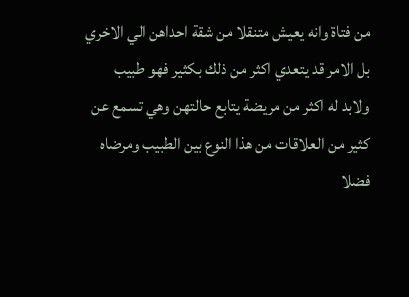من فتاة وانه يعيش متنقلا من شقة احداهن الي الاخري بل الامر قد يتعدي اكثر من ذلك بكثير فهو طبيب ولابد له اكثر من مريضة يتابع حالتهن وهي تسمع عن كثير من العلاقات من هذا النوع بين الطبيب ومرضاه فضلا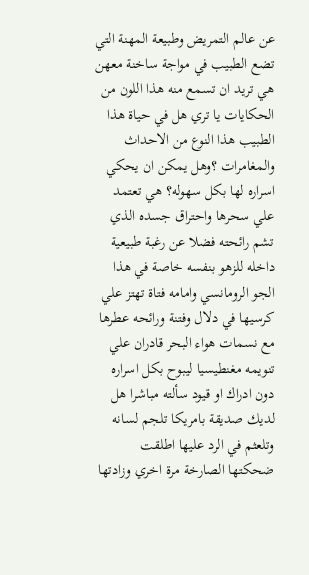عن عالم التمريض وطبيعة المهنة التي تضع الطبيب في مواجة ساخنة معهن هي تريد ان تسمع منه هذا اللون من الحكايات يا تري هل في حياة هذا الطبيب هذا النوع من الاحداث والمغامرات ؟وهل يمكن ان يحكي اسراره لها بكل سهوله؟ هي تعتمد علي سحرها واحتراق جسده الذي تشم رائحته فضلا عن رغبة طبيعية داخله للزهو بنفسه خاصة في هذا الجو الرومانسي وامامه فتاة تهتز علي كرسيها في دلال وفتنة ورائحه عطرها مع نسمات هواء البحر قادران علي تنويمه مغنطيسيا ليبوح بكل اسراره دون ادراك او قيود سألته مباشرا هل لديك صديقة بامريكا تلجم لسانه وتلعثم في الرد عليها اطلقت ضحكتها الصارخة مرة اخري وزادتها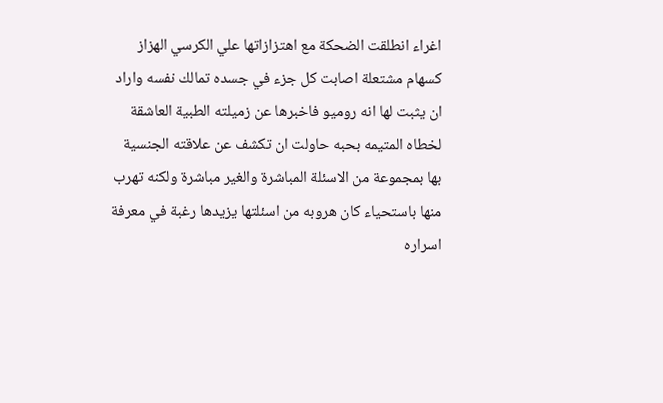اغراء انطلقت الضحكة مع اهتزازاتها علي الكرسي الهزاز كسهام مشتعلة اصابت كل جزء في جسده تمالك نفسه واراد ان يثبت لها انه روميو فاخبرها عن زميلته الطبية العاشقة لخطاه المتيمه بحبه حاولت ان تكشف عن علاقته الجنسية بها بمجموعة من الاسئلة المباشرة والغير مباشرة ولكنه تهرب منها باستحياء كان هروبه من اسئلتها يزيدها رغبة في معرفة اسراره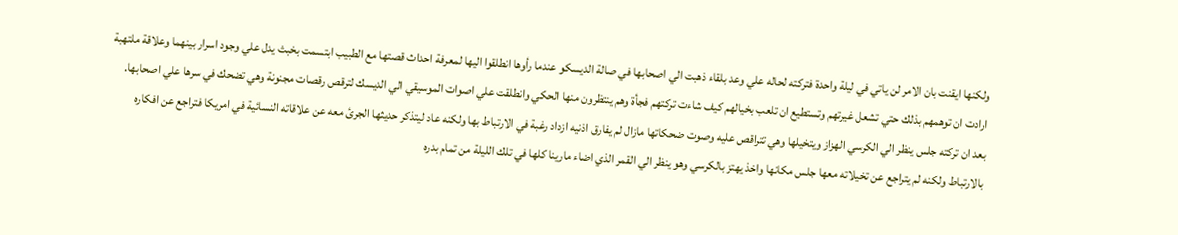ولكنها ايقنت بان الامر لن ياتي في ليلة واحدة فتركته لحاله علي وعد بلقاء ذهبت الي اصحابها في صالة الديسكو عندما رأوها انطلقوا اليها لمعرفة احداث قصتها مع الطبيب ابتسمت بخبث يدل علي وجود اسرار بينهما وعلاقة ملتهبة ارادت ان توهمهم بذلك حتي تشعل غيرتهم وتستطيع ان تلعب بخيالهم كيف شاءت تركتهم فجأة وهم ينتظرون منها الحكي وانطلقت علي اصوات الموسيقي الي الديسك لترقص رقصات مجنونة وهي تضحك في سرها علي اصحابها. بعد ان تركته جلس ينظر الي الكرسي الهزاز ويتخيلها وهي تتراقص عليه وصوت ضحكاتها مازال لم يفارق اذنيه ازداد رغبة في الارتباط بها ولكنه عاد ليتذكر حديثها الجرئ معه عن علاقاته النسائية في امريكا فتراجع عن افكاره بالارتباط ولكنه لم يتراجع عن تخيلاته معها جلس مكانها واخذ يهتز بالكرسي وهو ينظر الي القمر الذي اضاء مارينا كلها في تلك الليلة من تمام بدره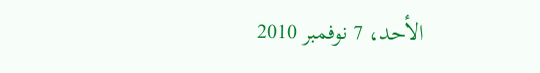الأحد، 7 نوفمبر 2010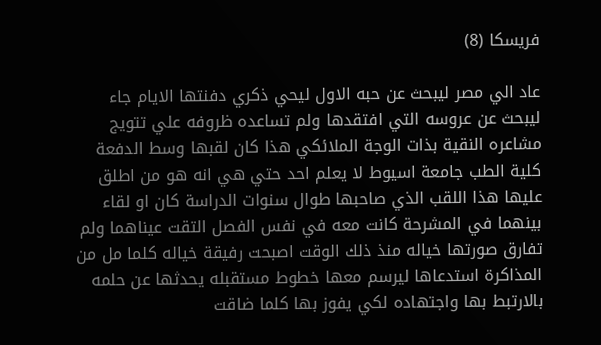فريسكا (8)

عاد الي مصر ليبحث عن حبه الاول ليحي ذكري دفنتها الايام جاء ليبحث عن عروسه التي افتقدها ولم تساعده ظروفه علي تتويج مشاعره النقية بذات الوجة الملائكي هذا كان لقبها وسط الدفعة كلية الطب جامعة اسيوط لا يعلم احد حتي هي انه هو من اطلق عليها هذا اللقب الذي صاحبها طوال سنوات الدراسة كان او لقاء بينهما في المشرحة كانت معه في نفس الفصل التقت عيناهما ولم تفارق صورتها خياله منذ ذلك الوقت اصبحت رفيقة خياله كلما مل من المذاكرة استدعاها ليرسم معها خطوط مستقبله يحدثها عن حلمه بالارتبط بها واجتهاده لكي يفوز بها كلما ضاقت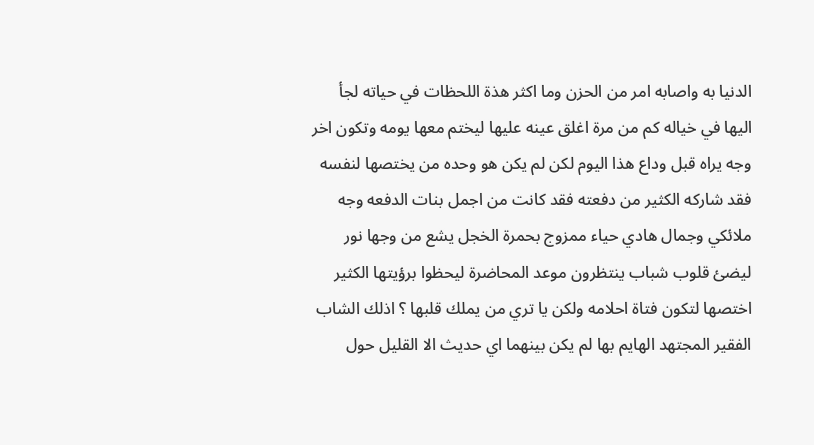الدنيا به واصابه امر من الحزن وما اكثر هذة اللحظات في حياته لجأ اليها في خياله كم من مرة اغلق عينه عليها ليختم معها يومه وتكون اخر وجه يراه قبل وداع هذا اليوم لكن لم يكن هو وحده من يختصها لنفسه فقد شاركه الكثير من دفعته فقد كانت من اجمل بنات الدفعه وجه ملائكي وجمال هادي حياء ممزوج بحمرة الخجل يشع من وجها نور ليضئ قلوب شباب ينتظرون موعد المحاضرة ليحظوا برؤيتها الكثير اختصها لتكون فتاة احلامه ولكن يا تري من يملك قلبها ؟ اذلك الشاب الفقير المجتهد الهايم بها لم يكن بينهما اي حديث الا القليل حول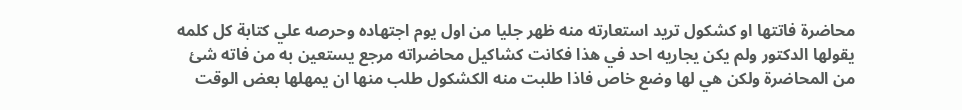محاضرة فاتتها او كشكول تريد استعارته منه ظهر جليا من اول يوم اجتهاده وحرصه علي كتابة كل كلمه يقولها الدكتور ولم يكن يجاريه احد في هذا فكانت كشاكيل محاضراته مرجع يستعين به من فاته شئ من المحاضرة ولكن هي لها وضع خاص فاذا طلبت منه الكشكول طلب منها ان يمهلها بعض الوقت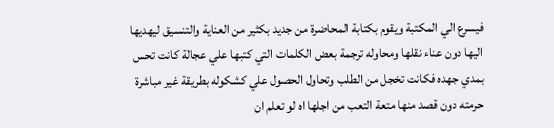فيسرع الي المكتبة ويقوم بكتابة المحاضرة من جديد بكثير من العناية والتنسيق ليهديها اليها دون عناء نقلها ومحاوله ترجمة بعض الكلمات التي كتبها علي عجالة كانت تحس بمدي جهده فكانت تخجل من الطلب وتحاول الحصول علي كشكوله بطريقة غير مباشرة حرمته دون قصد منها متعة التعب من اجلها اه لو تعلم ان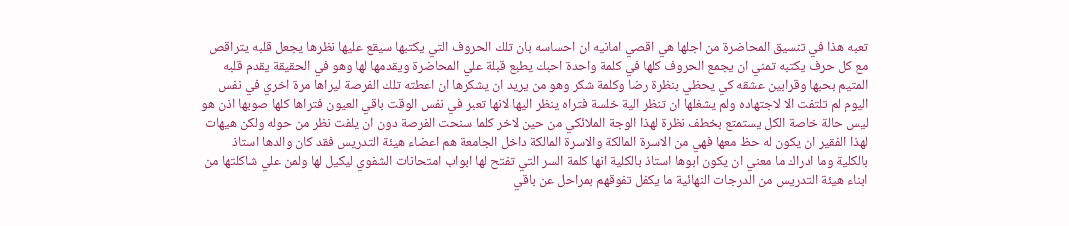تعبه هذا في تنسيق المحاضرة من اجلها هي اقصي امانيه ان احساسه بان تلك الحروف التي يكتبها سيقع عليها نظرها يجعل قلبه يتراقص مع كل حرف يكتبه تمني ان يجمع الحروف كلها في كلمة واحدة احبك يطبع قبلة علي المحاضرة ويقدمها لها وهو في الحقيقة يقدم قلبه المتيم بحبها وقرابين عشقه كي يحظي بنظرة رضا وكلمة شكر وهو من يريد ان يشكرها ان اعطته تلك الفرصة ليراها مرة اخري في نفس اليوم لم تلتفت الا لاجتهاده ولم يشغلها ان تنظر الية خلسة فتراه ينظر اليها لانها تعبر في نفس الوقت باقي العيون فتراها كلها صوبها اذن هو ليس حالة خاصة الكل يستمتع بخطف نظرة لهذا الوجة الملائكي من حين لاخر كلما سنحت الفرصة دون ان يلفت نظر من حوله ولكن هيهات لهذا الفقير ان يكون له حظ معها فهي من الاسرة المالكة والاسرة المالكة داخل الجامعة هم اعضاء هيئة التدريس فقد كان والدها استاذ بالكلية وما ادراك ما معني ان يكون ابوها استاذ بالكلية انها كلمة السر التي تفتح لها ابواب امتحانات الشفوي ليكيل لها ولمن علي شاكلتها من ابناء هيئة التدريس من الدرجات النهائية ما يكفل تفوقهم بمراحل عن باقي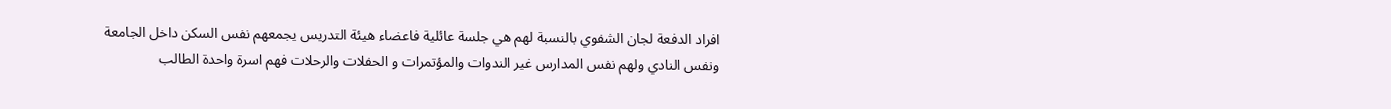افراد الدفعة لجان الشفوي بالنسبة لهم هي جلسة عائلية فاعضاء هيئة التدريس يجمعهم نفس السكن داخل الجامعة ونفس النادي ولهم نفس المدارس غير الندوات والمؤتمرات و الحفلات والرحلات فهم اسرة واحدة الطالب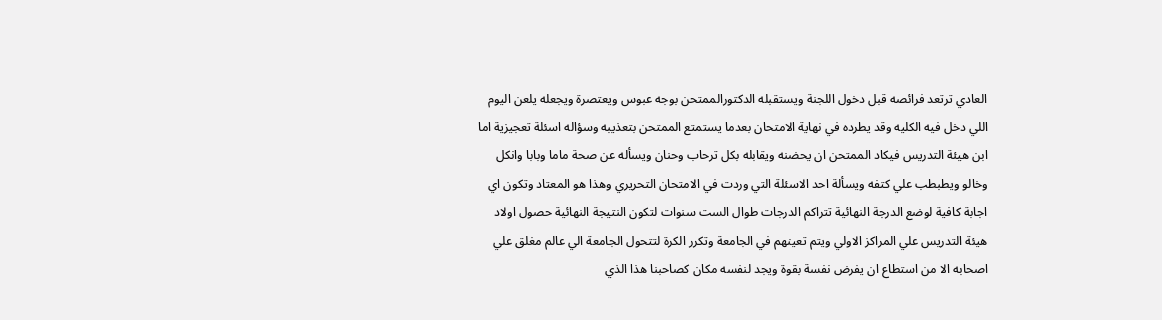العادي ترتعد فرائصه قبل دخول اللجنة ويستقبله الدكتورالممتحن بوجه عبوس ويعتصرة ويجعله يلعن اليوم اللي دخل فيه الكليه وقد يطرده في نهاية الامتحان بعدما يستمتع الممتحن بتعذيبه وسؤاله اسئلة تعجيزية اما ابن هيئة التدريس فيكاد الممتحن ان يحضنه ويقابله بكل ترحاب وحنان ويسأله عن صحة ماما وبابا وانكل وخالو ويطبطب علي كتفه ويسألة احد الاسئلة التي وردت في الامتحان التحريري وهذا هو المعتاد وتكون اي اجابة كافية لوضع الدرجة النهائية تتراكم الدرجات طوال الست سنوات لتكون النتيجة النهائية حصول اولاد هيئة التدريس علي المراكز الاولي ويتم تعينهم في الجامعة وتكرر الكرة لتتحول الجامعة الي عالم مغلق علي اصحابه الا من استطاع ان يفرض نفسة بقوة ويجد لنفسه مكان كصاحبنا هذا الذي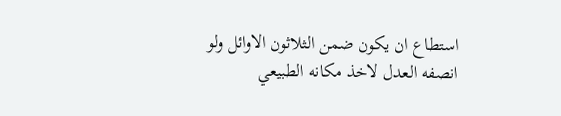استطاع ان يكون ضمن الثلاثون الاوائل ولو انصفه العدل لاخذ مكانه الطبيعي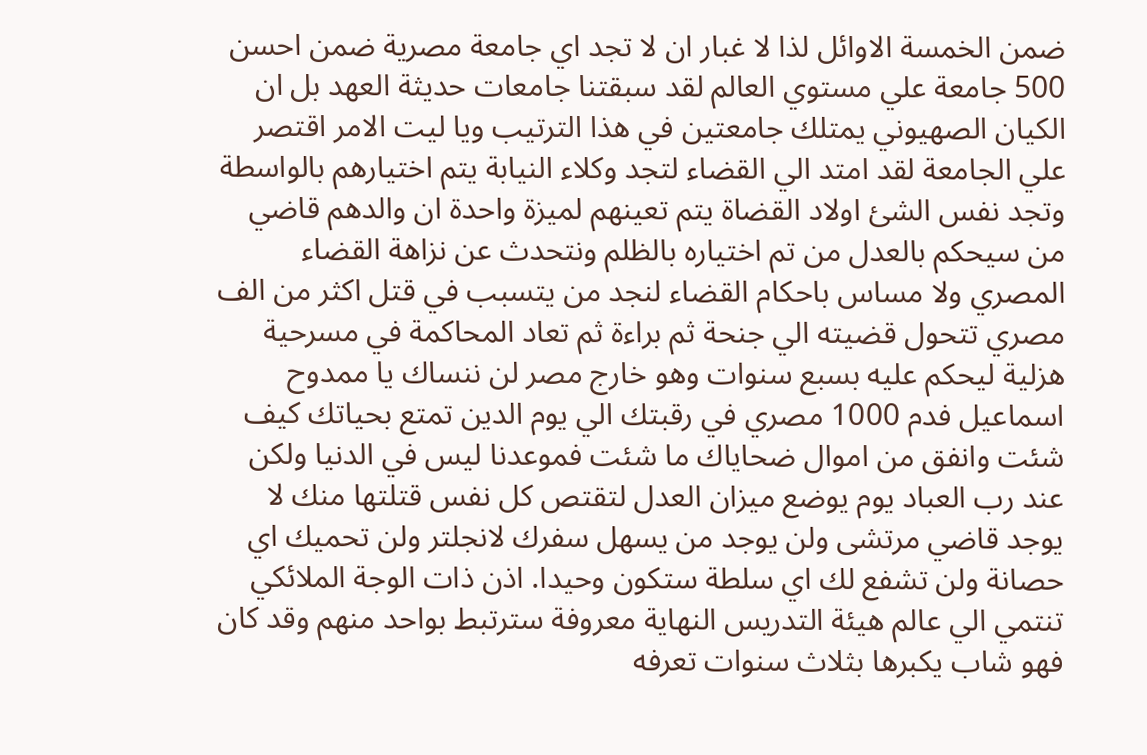ضمن الخمسة الاوائل لذا لا غبار ان لا تجد اي جامعة مصرية ضمن احسن 500 جامعة علي مستوي العالم لقد سبقتنا جامعات حديثة العهد بل ان الكيان الصهيوني يمتلك جامعتين في هذا الترتيب ويا ليت الامر اقتصر علي الجامعة لقد امتد الي القضاء لتجد وكلاء النيابة يتم اختيارهم بالواسطة وتجد نفس الشئ اولاد القضاة يتم تعينهم لميزة واحدة ان والدهم قاضي من سيحكم بالعدل من تم اختياره بالظلم ونتحدث عن نزاهة القضاء المصري ولا مساس باحكام القضاء لنجد من يتسبب في قتل اكثر من الف مصري تتحول قضيته الي جنحة ثم براءة ثم تعاد المحاكمة في مسرحية هزلية ليحكم عليه بسبع سنوات وهو خارج مصر لن ننساك يا ممدوح اسماعيل فدم 1000 مصري في رقبتك الي يوم الدين تمتع بحياتك كيف شئت وانفق من اموال ضحاياك ما شئت فموعدنا ليس في الدنيا ولكن عند رب العباد يوم يوضع ميزان العدل لتقتص كل نفس قتلتها منك لا يوجد قاضي مرتشى ولن يوجد من يسهل سفرك لانجلتر ولن تحميك اي حصانة ولن تشفع لك اي سلطة ستكون وحيدا. اذن ذات الوجة الملائكي تنتمي الي عالم هيئة التدريس النهاية معروفة سترتبط بواحد منهم وقد كان فهو شاب يكبرها بثلاث سنوات تعرفه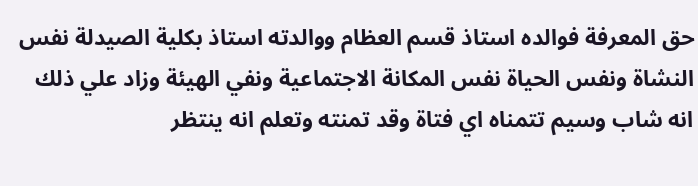حق المعرفة فوالده استاذ قسم العظام ووالدته استاذ بكلية الصيدلة نفس النشاة ونفس الحياة نفس المكانة الاجتماعية ونفي الهيئة وزاد علي ذلك انه شاب وسيم تتمناه اي فتاة وقد تمنته وتعلم انه ينتظر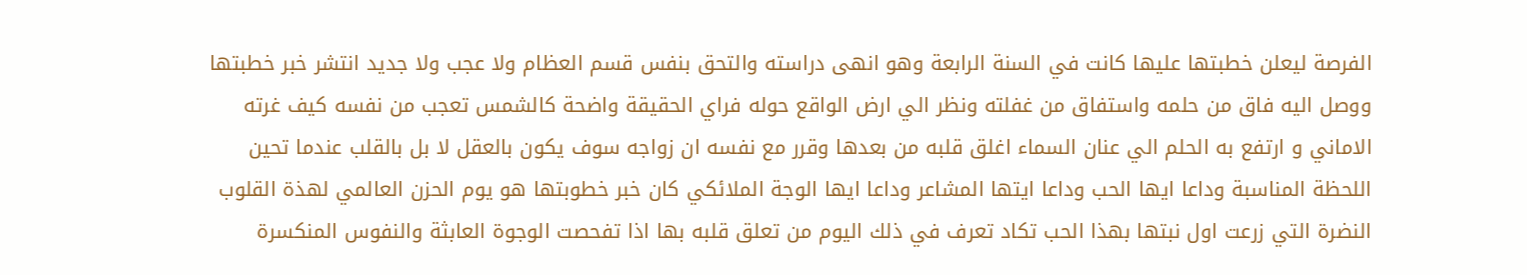الفرصة ليعلن خطبتها عليها كانت في السنة الرابعة وهو انهى دراسته والتحق بنفس قسم العظام ولا عجب ولا جديد انتشر خبر خطبتها ووصل اليه فاق من حلمه واستفاق من غفلته ونظر الي ارض الواقع حوله فراي الحقيقة واضحة كالشمس تعجب من نفسه كيف غرته الاماني و ارتفع به الحلم الي عنان السماء اغلق قلبه من بعدها وقرر مع نفسه ان زواجه سوف يكون بالعقل لا بل بالقلب عندما تحين اللحظة المناسبة وداعا ايها الحب وداعا ايتها المشاعر وداعا ايها الوجة الملائكي كان خبر خطوبتها هو يوم الحزن العالمي لهذة القلوب النضرة التي زرعت اول نبتها بهذا الحب تكاد تعرف في ذلك اليوم من تعلق قلبه بها اذا تفحصت الوجوة العابثة والنفوس المنكسرة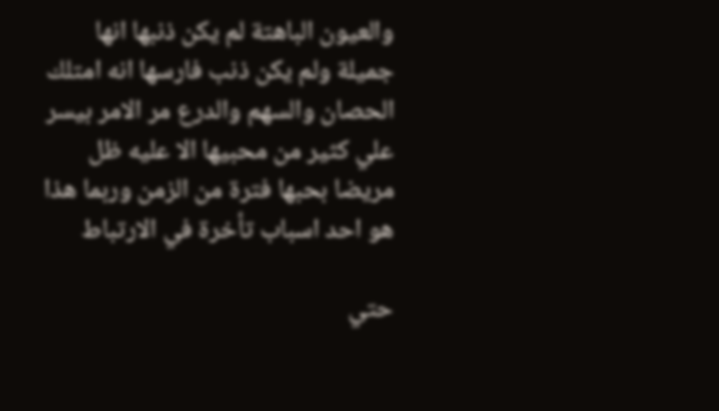والعيون الباهتة لم يكن ذنبها انها جميلة ولم يكن ذنب فارسها انه امتلك الحصان والسهم والدرع مر الامر بيسر علي كثير من محبيها الا عليه ظل مريضا بحبها فترة من الزمن وربما هذا هو احد اسباب تأخرة في الارتباط

حتي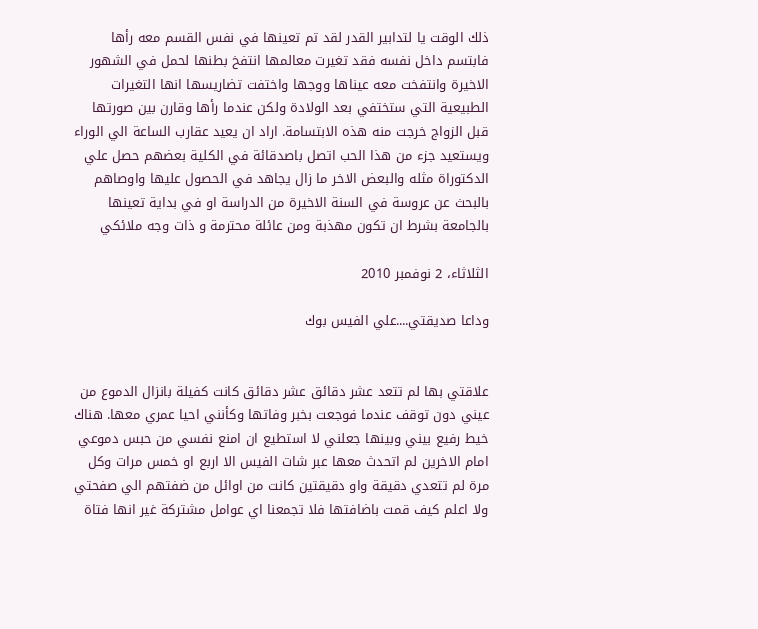ذلك الوقت يا لتدابير القدر لقد تم تعينها في نفس القسم معه رأها فابتسم داخل نفسه فقد تغيرت معالمها انتفخ بطنها لحمل في الشهور الاخيرة وانتفخت معه عيناها ووجها واختفت تضاريسها انها التغيرات الطبيعية التي ستختفي بعد الولادة ولكن عندما رأها وقارن بين صورتها قبل الزواج خرجت منه هذه الابتسامة. اراد ان يعيد عقارب الساعة الي الوراء ويستعيد جزء من هذا الحب اتصل باصدقائة في الكلية بعضهم حصل علي الدكتوراة مثله والبعض الاخر ما زال يجاهد في الحصول عليها واوصاهم بالبحث عن عروسة في السنة الاخيرة من الدراسة او في بداية تعينها بالجامعة بشرط ان تكون مهذبة ومن عائلة محترمة و ذات وجه ملائكي

الثلاثاء، 2 نوفمبر 2010

وداعا صديقتي....علي الفيس بوك


علاقتي بها لم تتعد عشر دقائق عشر دقائق كانت كفيلة بانزال الدموع من عيني دون توقف عندما فوجعت بخبر وفاتها وكأنني احيا عمري معها. هناك خيط رفيع بيني وبينها جعلني لا استطيع ان امنع نفسي من حبس دموعي امام الاخرين لم اتحدث معها عبر شات الفيس الا اربع او خمس مرات وكل مرة لم تتعدي دقيقة واو دقيقتين كانت من اوائل من ضفتهم الي صفحتي ولا اعلم كيف قمت باضافتها فلا تجمعنا اي عوامل مشتركة غير انها فتاة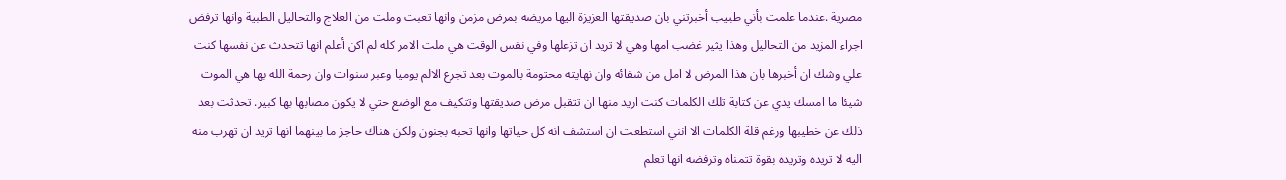مصرية .عندما علمت بأني طبيب أخبرتني بان صديقتها العزيزة اليها مريضه بمرض مزمن وانها تعبت وملت من العلاج والتحاليل الطبية وانها ترفض اجراء المزيد من التحاليل وهذا يثير غضب امها وهي لا تريد ان تزعلها وفي نفس الوقت هي ملت الامر كله لم اكن أعلم انها تتحدث عن نفسها كنت علي وشك ان أخبرها بان هذا المرض لا امل من شفائه وان نهايته محتومة بالموت بعد تجرع الالم يوميا وعبر سنوات وان رحمة الله بها هي الموت شيئا ما امسك يدي عن كتابة تلك الكلمات كنت اريد منها ان تتقبل مرض صديقتها وتتكيف مع الوضع حتي لا يكون مصابها بها كبير. تحدثت بعد ذلك عن خطيبها ورغم قلة الكلمات الا انني استطعت ان استشف انه كل حياتها وانها تحبه بجنون ولكن هناك حاجز ما بينهما انها تريد ان تهرب منه اليه لا تريده وتريده بقوة تتمناه وترفضه انها تعلم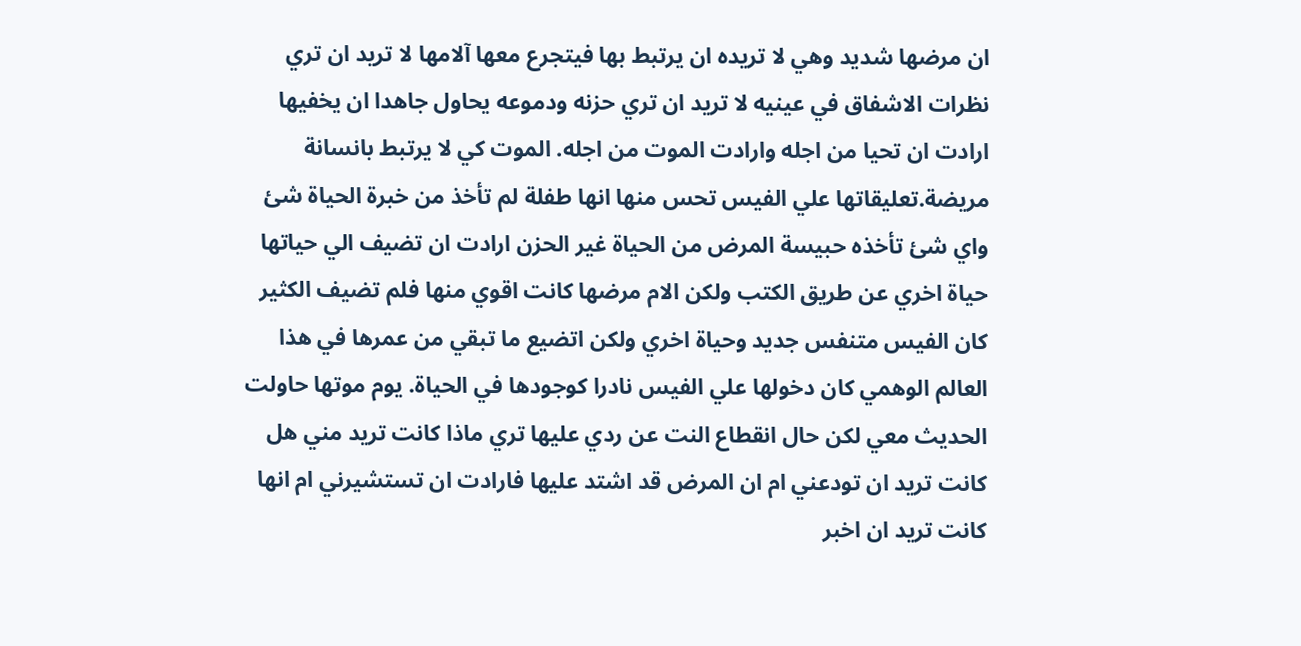ان مرضها شديد وهي لا تريده ان يرتبط بها فيتجرع معها آلامها لا تريد ان تري نظرات الاشفاق في عينيه لا تريد ان تري حزنه ودموعه يحاول جاهدا ان يخفيها ارادت ان تحيا من اجله وارادت الموت من اجله. الموت كي لا يرتبط بانسانة مريضة.تعليقاتها علي الفيس تحس منها انها طفلة لم تأخذ من خبرة الحياة شئ واي شئ تأخذه حبيسة المرض من الحياة غير الحزن ارادت ان تضيف الي حياتها حياة اخري عن طريق الكتب ولكن الام مرضها كانت اقوي منها فلم تضيف الكثير كان الفيس متنفس جديد وحياة اخري ولكن اتضيع ما تبقي من عمرها في هذا العالم الوهمي كان دخولها علي الفيس نادرا كوجودها في الحياة. يوم موتها حاولت الحديث معي لكن حال انقطاع النت عن ردي عليها تري ماذا كانت تريد مني هل كانت تريد ان تودعني ام ان المرض قد اشتد عليها فارادت ان تستشيرني ام انها كانت تريد ان اخبر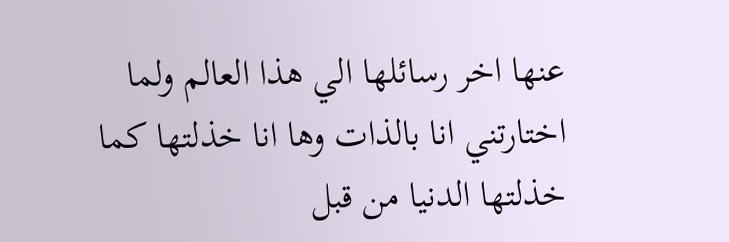عنها اخر رسائلها الي هذا العالم ولما اختارتني انا بالذات وها انا خذلتها كما خذلتها الدنيا من قبل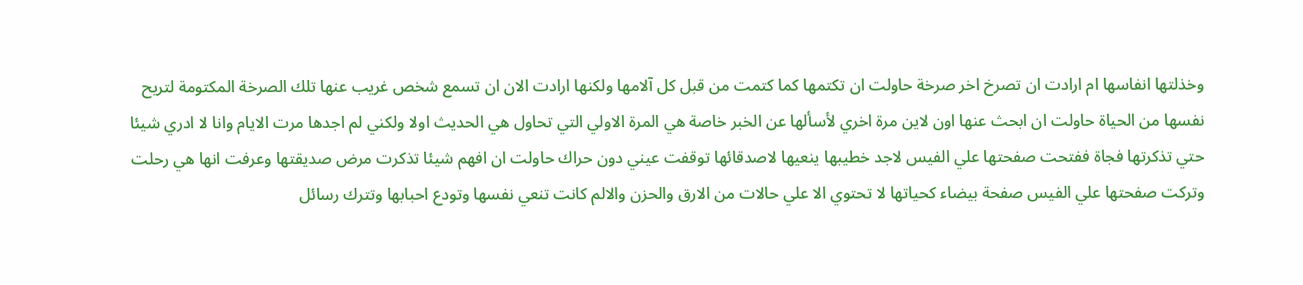وخذلتها انفاسها ام ارادت ان تصرخ اخر صرخة حاولت ان تكتمها كما كتمت من قبل كل آلامها ولكنها ارادت الان ان تسمع شخص غريب عنها تلك الصرخة المكتومة لتريح نفسها من الحياة حاولت ان ابحث عنها اون لاين مرة اخري لأسألها عن الخبر خاصة هي المرة الاولي التي تحاول هي الحديث اولا ولكني لم اجدها مرت الايام وانا لا ادري شيئا حتي تذكرتها فجاة ففتحت صفحتها علي الفيس لاجد خطيبها ينعيها لاصدقائها توقفت عيني دون حراك حاولت ان افهم شيئا تذكرت مرض صديقتها وعرفت انها هي رحلت وتركت صفحتها علي الفيس صفحة بيضاء كحياتها لا تحتوي الا علي حالات من الارق والحزن والالم كانت تنعي نفسها وتودع احبابها وتترك رسائل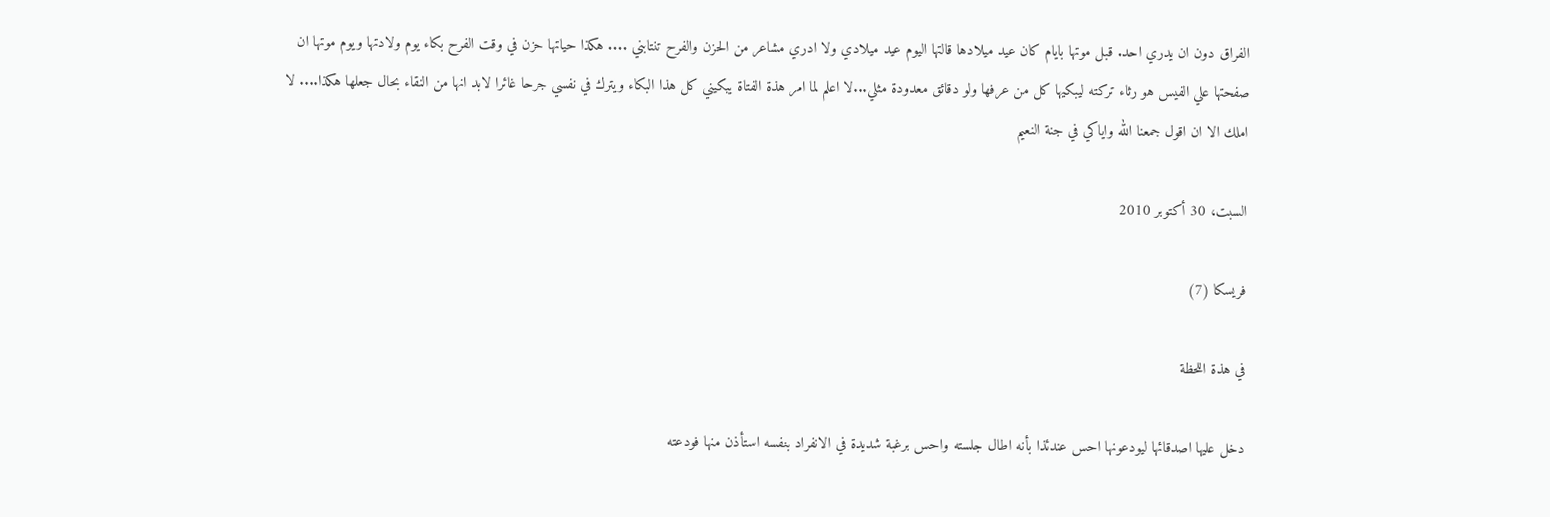الفراق دون ان يدري احد. قبل موتها بايام كان عيد ميلادها قالتها اليوم عيد ميلادي ولا ادري مشاعر من الحزن والفرح تنتابني .... هكذا حياتها حزن في وقت الفرح بكاء يوم ولادتها ويوم موتها ان صفحتها علي الفيس هو رثاء تركته ليبكيها كل من عرفها ولو دقائق معدودة مثلي...لا اعلم لما امر هذة الفتاة يبكيني كل هذا البكاء ويترك في نفسي جرحا غائرا لابد انها من النقاء بحال جعلها هكذا.... لا املك الا ان اقول جمعنا الله واياكي في جنة النعيم

السبت، 30 أكتوبر 2010

فريسكا (7)

في هذة اللحظة

دخل عليها اصدقائها ليودعونها احس عندئذا بأنه اطال جلسته واحس برغبة شديدة في الانفراد بنفسه استأذن منها فودعته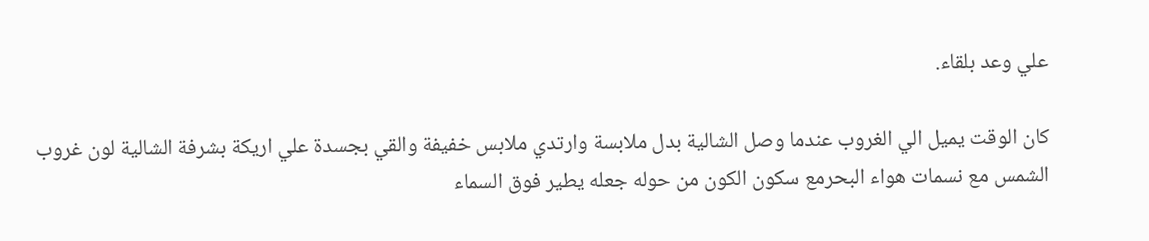علي وعد بلقاء.

كان الوقت يميل الي الغروب عندما وصل الشالية بدل ملابسة وارتدي ملابس خفيفة والقي بجسدة علي اريكة بشرفة الشالية لون غروب الشمس مع نسمات هواء البحرمع سكون الكون من حوله جعله يطير فوق السماء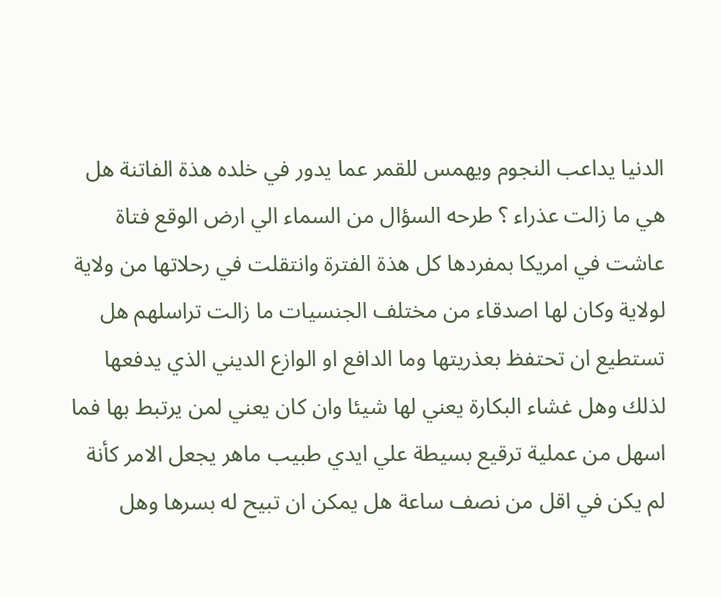الدنيا يداعب النجوم ويهمس للقمر عما يدور في خلده هذة الفاتنة هل هي ما زالت عذراء ؟ طرحه السؤال من السماء الي ارض الوقع فتاة عاشت في امريكا بمفردها كل هذة الفترة وانتقلت في رحلاتها من ولاية لولاية وكان لها اصدقاء من مختلف الجنسيات ما زالت تراسلهم هل تستطيع ان تحتفظ بعذريتها وما الدافع او الوازع الديني الذي يدفعها لذلك وهل غشاء البكارة يعني لها شيئا وان كان يعني لمن يرتبط بها فما اسهل من عملية ترقيع بسيطة علي ايدي طبيب ماهر يجعل الامر كأنة لم يكن في اقل من نصف ساعة هل يمكن ان تبيح له بسرها وهل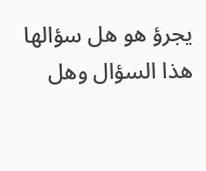يجرؤ هو هل سؤالها هذا السؤال وهل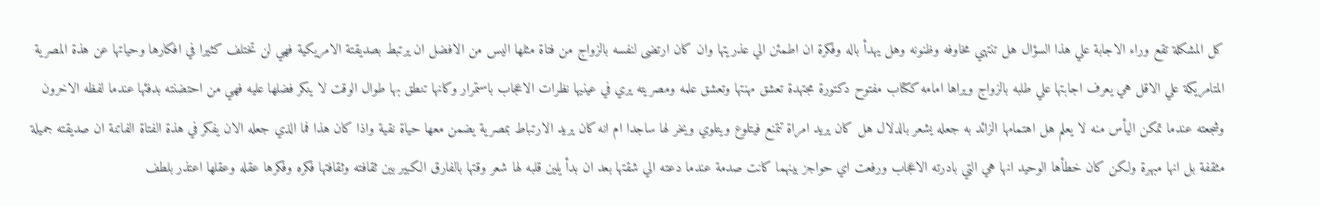كل المشكلة تقع وراء الاجابة علي هذا السؤال هل تنتهي مخاوفه وظنونه وهل يهدأ باله وفكرة ان اطمئن الي عذريتها وان كان ارتضى لنفسه بالزواج من فتاة مثلها اليس من الافضل ان يرتبط بصديقتة الامريكية فهي لن تختلف كثيرا في افكارها وحياتها عن هذة المصرية المتامريكة علي الاقل هي يعرف اجابتها علي طلبه بالزواج ويراها امامه ككتاب مفتوح دكتورة مجتهدة تعشق مهنتها وتعشق علمه ومصريته يري في عينيها نظرات الاعجاب باستمرار وكانها تنطق بها طوال الوقت لا ينكر فضلها عليه فهي من احتضنته بدفئها عندما لفظه الاخرون وشجعته عندما تمكن اليأس منه لا يعلم هل اهتمامها الزائد به جعله يشعر بالدلال هل كان يريد امراة تتمنع فيتلوع ويتلوي ويخر لها ساجدا ام انه كان يريد الارتباط بمصرية يضمن معها حياة نقية واذا كان هذا فما الذي جعله الان يفكر في هذة الفتاة الفاتنة ان صديقته جميلة مثقفة بل انها مبهرة ولكن كان خطأها الوحيد انها هي التي بادرته الاعجاب ورفعت اي حواجز بينهما كانت صدمة عندما دعته الي شقتها بعد ان بدأ يلين قلبه لها شعر وقتها بالفارق الكبير بين ثقافته وثقافتها فكره وفكرها عقله وعقلها اعتذر بلطف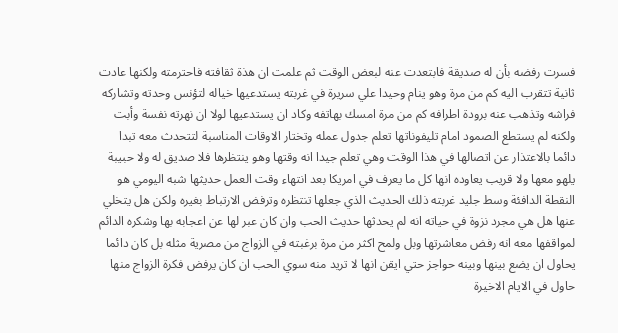فسرت رفضه بأن له صديقة فابتعدت عنه لبعض الوقت ثم علمت ان هذة ثقافته فاحترمته ولكنها عادت ثانية تتقرب اليه كم من مرة وهو ينام وحيدا علي سريرة في غربته يستدعيها خياله لتؤنس وحدته وتشاركه فراشه وتذهب عنه برودة اطرافه كم من مرة امسك بهاتفه وكاد ان يستدعيها لولا ان نهرته نفسة وأبت ولكنه لم يستطع الصمود امام تليفوناتها تعلم جدول عمله وتختار الاوقات المناسبة لتتحدث معه تبدا دائما بالاعتذار عن اتصالها في هذا الوقت وهي تعلم جيدا انه وقتها وهو ينتظرها فلا صديق له ولا حبيبة يلهو معها ولا قريب يعاوده انها كل ما يعرف في امريكا بعد انتهاء وقت العمل حديثها شبه اليومي هو النقطة الدافئة وسط جليد غربته ذلك الحديث الذي جعلها تنتظره وترفض الارتباط بغيره ولكن هل يتخلي عنها هل هي مجرد نزوة في حياته انه لم يحدثها حديث الحب وان كان عبر لها عن اعجابه بها وشكره الدائم لمواقفها معه انه رفض معاشرتها وبل ولمح اكثر من مرة برغبته في الزواج من مصرية مثله بل كان دائما يحاول ان يضع بينها وبينه حواجز حتي ايقن انها لا تريد منه سوي الحب ان كان يرفض فكرة الزواج منها حاول في الايام الاخيرة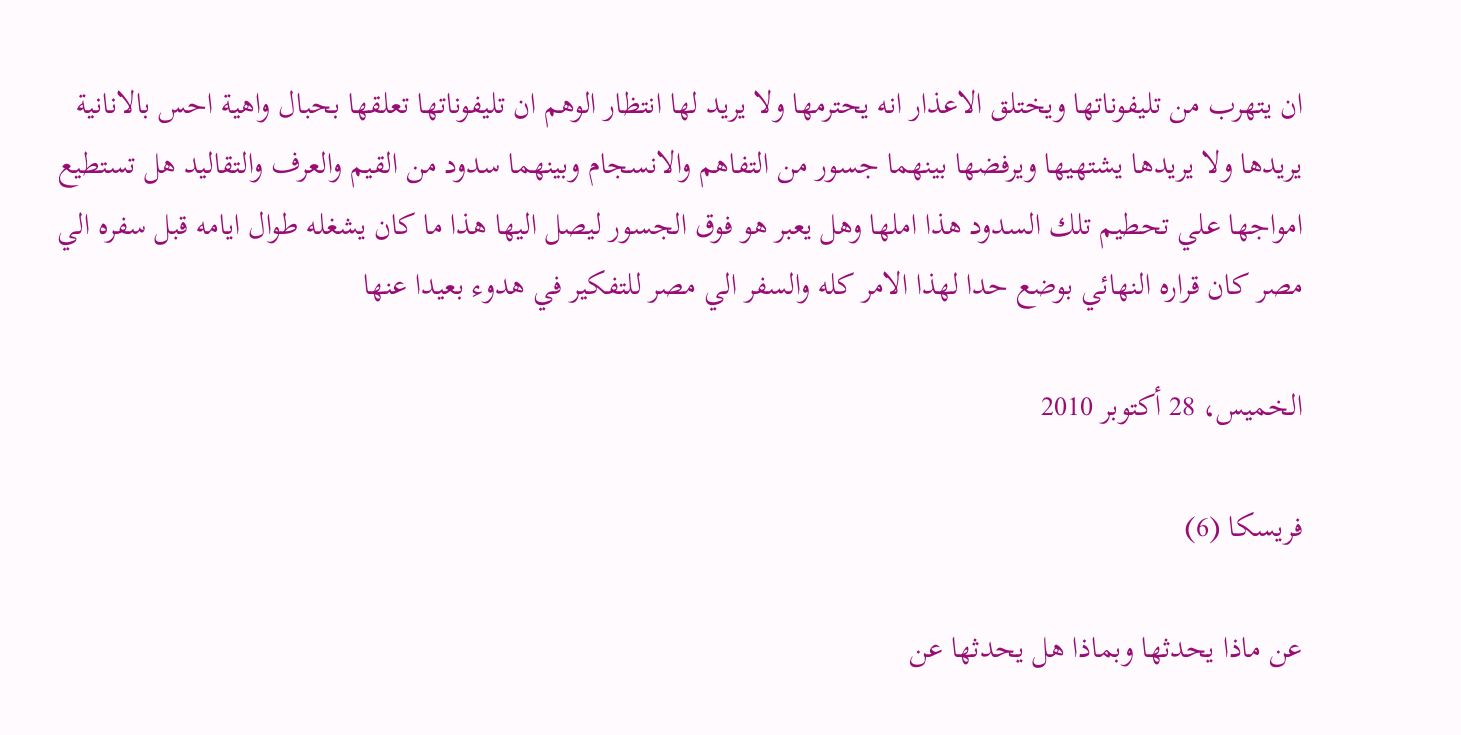ان يتهرب من تليفوناتها ويختلق الاعذار انه يحترمها ولا يريد لها انتظار الوهم ان تليفوناتها تعلقها بحبال واهية احس بالانانية يريدها ولا يريدها يشتهيها ويرفضها بينهما جسور من التفاهم والانسجام وبينهما سدود من القيم والعرف والتقاليد هل تستطيع امواجها علي تحطيم تلك السدود هذا املها وهل يعبر هو فوق الجسور ليصل اليها هذا ما كان يشغله طوال ايامه قبل سفره الي مصر كان قراره النهائي بوضع حدا لهذا الامر كله والسفر الي مصر للتفكير في هدوء بعيدا عنها

الخميس، 28 أكتوبر 2010

فريسكا (6)

عن ماذا يحدثها وبماذا هل يحدثها عن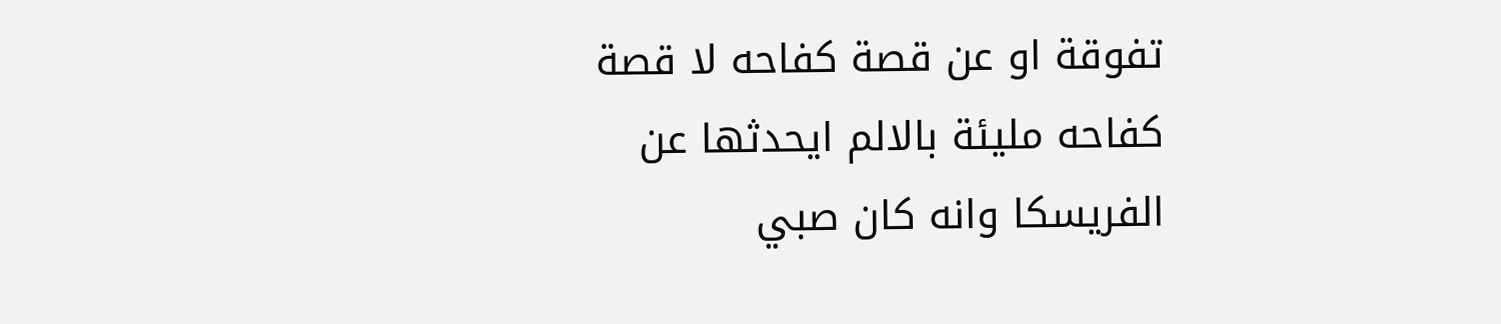تفوقة او عن قصة كفاحه لا قصة كفاحه مليئة بالالم ايحدثها عن الفريسكا وانه كان صبي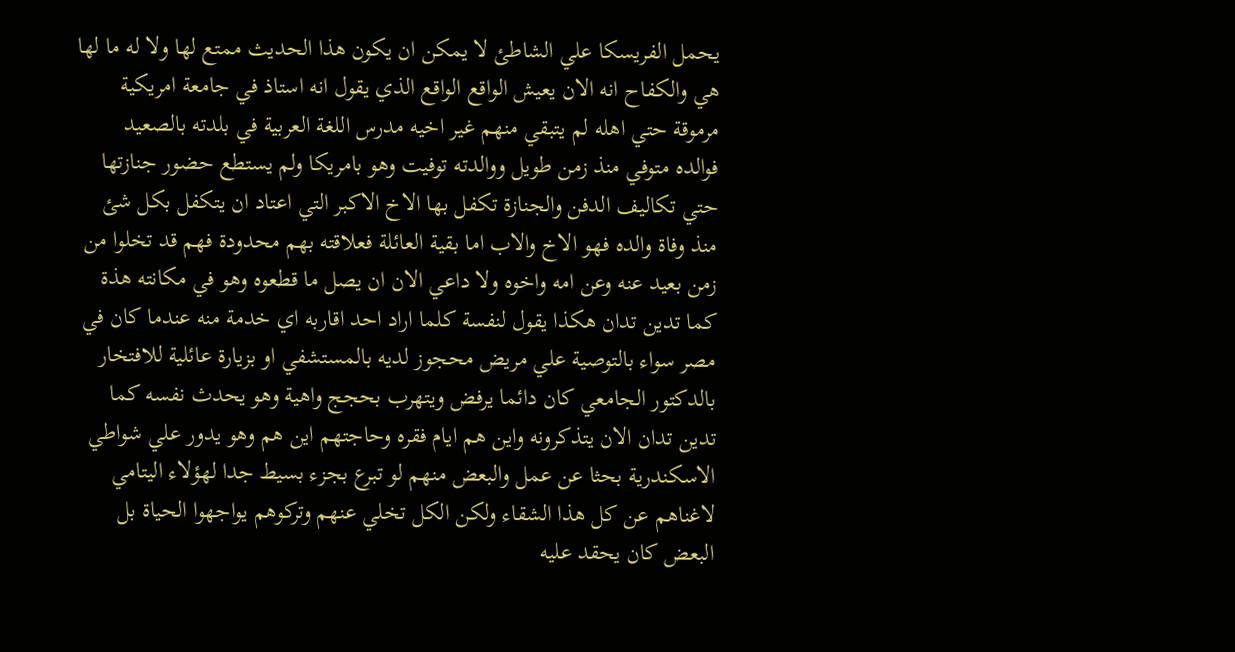يحمل الفريسكا علي الشاطئ لا يمكن ان يكون هذا الحديث ممتع لها ولا له ما لها هي والكفاح انه الان يعيش الواقع الواقع الذي يقول انه استاذ في جامعة امريكية مرموقة حتي اهله لم يتبقي منهم غير اخيه مدرس اللغة العربية في بلدته بالصعيد فوالده متوفي منذ زمن طويل ووالدته توفيت وهو بامريكا ولم يستطع حضور جنازتها حتي تكاليف الدفن والجنازة تكفل بها الاخ الاكبر التي اعتاد ان يتكفل بكل شئ منذ وفاة والده فهو الاخ والاب اما بقية العائلة فعلاقته بهم محدودة فهم قد تخلوا من زمن بعيد عنه وعن امه واخوه ولا داعي الان ان يصل ما قطعوه وهو في مكانته هذة كما تدين تدان هكذا يقول لنفسة كلما اراد احد اقاربه اي خدمة منه عندما كان في مصر سواء بالتوصية علي مريض محجوز لديه بالمستشفي او بزيارة عائلية للافتخار بالدكتور الجامعي كان دائما يرفض ويتهرب بحجج واهية وهو يحدث نفسه كما تدين تدان الان يتذكرونه واين هم ايام فقره وحاجتهم اين هم وهو يدور علي شواطي الاسكندرية بحثا عن عمل والبعض منهم لو تبرع بجزء بسيط جدا لهؤلاء اليتامي لاغناهم عن كل هذا الشقاء ولكن الكل تخلي عنهم وتركوهم يواجهوا الحياة بل البعض كان يحقد عليه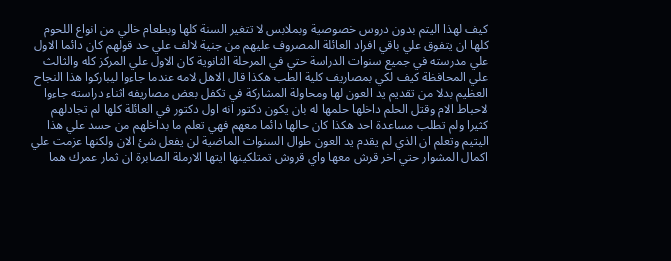كيف لهذا اليتم بدون دروس خصوصية وبملابس لا تتغير السنة كلها وبطعام خالي من انواع اللحوم كلها ان يتفوق علي باقي افراد العائلة المصروف عليهم من جنية لالف علي حد قولهم كان دائما الاول علي مدرسته في جميع سنوات الدراسة حتي في المرحلة الثانوية كان الاول علي المركز كله والثالث علي المحافظة كيف لكي بمصاريف كلية الطب هكذا قال الاهل لامه عندما جاءوا ليباركوا هذا النجاح العظيم بدلا من تقديم يد العون لها ومحاولة المشاركة في تكفل بعض مصاريفه اثناء دراسته جاءوا لاحباط الام وقتل الحلم داخلها حلمها له بان يكون دكتور انه اول دكتور في العائلة كلها لم تجادلهم كثيرا ولم تطلب مساعدة احد هكذا كان حالها دائما معهم فهي تعلم ما بداخلهم من حسد علي هذا اليتيم وتعلم ان الذي لم يقدم يد العون طوال السنوات الماضية لن يفعل شئ الان ولكنها عزمت علي اكمال المشوار حتي اخر قرش معها واي قروش تمتلكينها ايتها الارملة الصابرة ان ثمار عمرك هما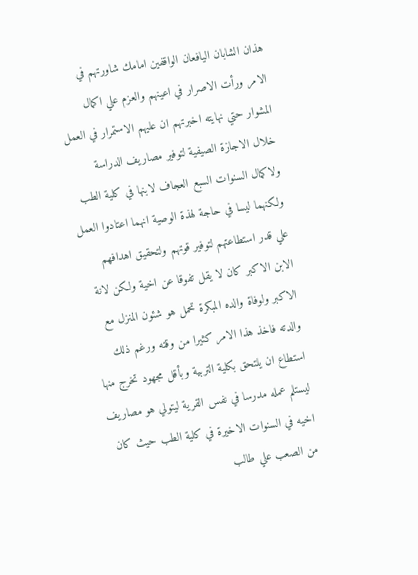هذان الشابان اليافعان الواقفين امامك شاورتهم في الامر ورأت الاصرار في اعينهم والعزم علي اكمال المشوار حتي نهايته اخبرتهم ان عليهم الاستمرار في العمل خلال الاجازة الصيفية لتوفير مصاريف الدراسة ولاكمال السنوات السبع العجاف لابنها في كلية الطب ولكنهما ليسا في حاجة لهذة الوصية انهما اعتادوا العمل علي قدر استطاعتهم لتوفير قوتهم ولتحقيق اهدافهم الابن الاكبر كان لا يقل تفوقا عن اخية ولكن لانة الاكبر ولوفاة والده المبكرة تحمل هو شئون المنزل مع والدته فاخذ هذا الامر كثيرا من وقته ورغم ذلك استطاع ان يلتحق بكلية التربية وبأقل مجهود تخرج منها ليستلم عمله مدرسا في نفس القرية ليتولي هو مصاريف اخيه في السنوات الاخيرة في كلية الطب حيث كان من الصعب علي طالب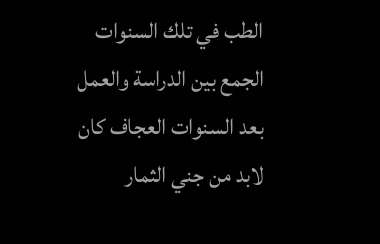الطب في تلك السنوات الجمع بين الدراسة والعمل بعد السنوات العجاف كان لابد من جني الثمار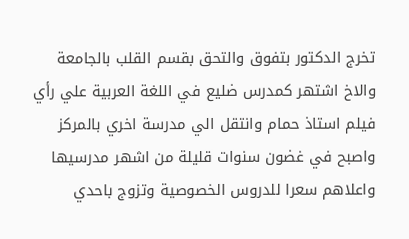تخرج الدكتور بتفوق والتحق بقسم القلب بالجامعة والاخ اشتهر كمدرس ضليع في اللغة العربية علي رأي فيلم استاذ حمام وانتقل الي مدرسة اخري بالمركز واصبح في غضون سنوات قليلة من اشهر مدرسيها واعلاهم سعرا للدروس الخصوصية وتزوج باحدي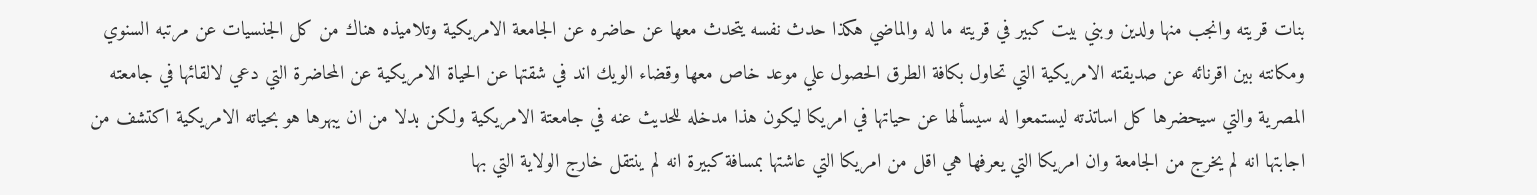بنات قريته وانجب منها ولدين وبني بيت كبير في قريته ما له والماضي هكذا حدث نفسه يتحدث معها عن حاضره عن الجامعة الامريكية وتلاميذه هناك من كل الجنسيات عن مرتبه السنوي ومكانته بين اقرنائه عن صديقته الامريكية التي تحاول بكافة الطرق الحصول علي موعد خاص معها وقضاء الويك اند في شقتها عن الحياة الامريكية عن المحاضرة التي دعي لالقائها في جامعته المصرية والتي سيحضرها كل اساتذته ليستمعوا له سيسألها عن حياتها في امريكا ليكون هذا مدخله للحديث عنه في جامعتة الامريكية ولكن بدلا من ان يبهرها هو بحياته الامريكية اكتشف من اجابتها انه لم يخرج من الجامعة وان امريكا التي يعرفها هي اقل من امريكا التي عاشتها بمسافة كبيرة انه لم ينتقل خارج الولاية التي بها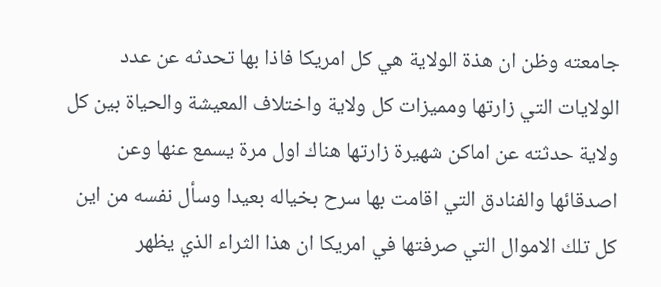جامعته وظن ان هذة الولاية هي كل امريكا فاذا بها تحدثه عن عدد الولايات التي زارتها ومميزات كل ولاية واختلاف المعيشة والحياة بين كل ولاية حدثته عن اماكن شهيرة زارتها هناك اول مرة يسمع عنها وعن اصدقائها والفنادق التي اقامت بها سرح بخياله بعيدا وسأل نفسه من اين كل تلك الاموال التي صرفتها في امريكا ان هذا الثراء الذي يظهر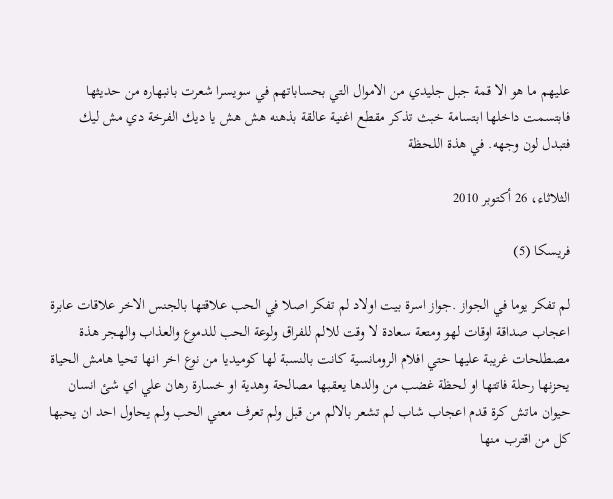عليهم ما هو الا قمة جبل جليدي من الاموال التي بحساباتهم في سويسرا شعرت بانبهاره من حديثها فابتسمت داخلها ابتسامة خبث تذكر مقطع اغنية عالقة بذهنه هش هش يا ديك الفرخة دي مش ليك فتبدل لون وجهه. في هذة اللحظة

الثلاثاء، 26 أكتوبر 2010

فريسكا (5)

لم تفكر يوما في الجواز .جواز اسرة بيت اولاد لم تفكر اصلا في الحب علاقتها بالجنس الاخر علاقات عابرة اعجاب صداقة اوقات لهو ومتعة سعادة لا وقت للالم للفراق ولوعة الحب للدموع والعذاب والهجر هذة مصطلحات غريبة عليها حتي افلام الرومانسية كانت بالنسبة لها كوميديا من نوع اخر انها تحيا هامش الحياة يحزنها رحلة فاتتها او لحظة غضب من والدها يعقبها مصالحة وهدية او خسارة رهان علي اي شئ انسان حيوان ماتش كرة قدم اعجاب شاب لم تشعر بالالم من قبل ولم تعرف معني الحب ولم يحاول احد ان يحبها كل من اقترب منها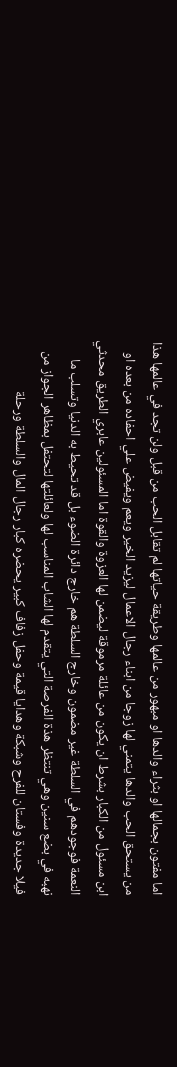اما مفتون بجمالها او بثراء والدها او مبهور من عالمها وطريقة حياتها لم تقابل الحب من قبل ولن تجد في عالمها هذا من يستحق الحب والدها يتمني لها زوجا من ابناء رجال الاعمال ليزيد الخير ويعم ويفيض علي احفاده من بعده او ابن مسئول من الكبار بشرط ان يكون من عائلة مرموقة ليضمن لها العزوة والقوة اما المسئولين عابري الطريق محدثي النعمة فوجودهم في السلطة غير مضمون وخارج السلطة هم خارج دائرة الضوء بل قد تحيط به الدنيا وتسلب ما نهبه في بضع سنين وهي تنتظر هذة الفرصة التي يتقدم لها الشاب المناسب لها ولعائلتها لتحتفل بمظاهر الجواز من فيلا جديدة وفستان للفرح وشبكة وهدايا قيمة وحفل زفاف كبير يحضره كبار رجال المال والسلطة ورحلة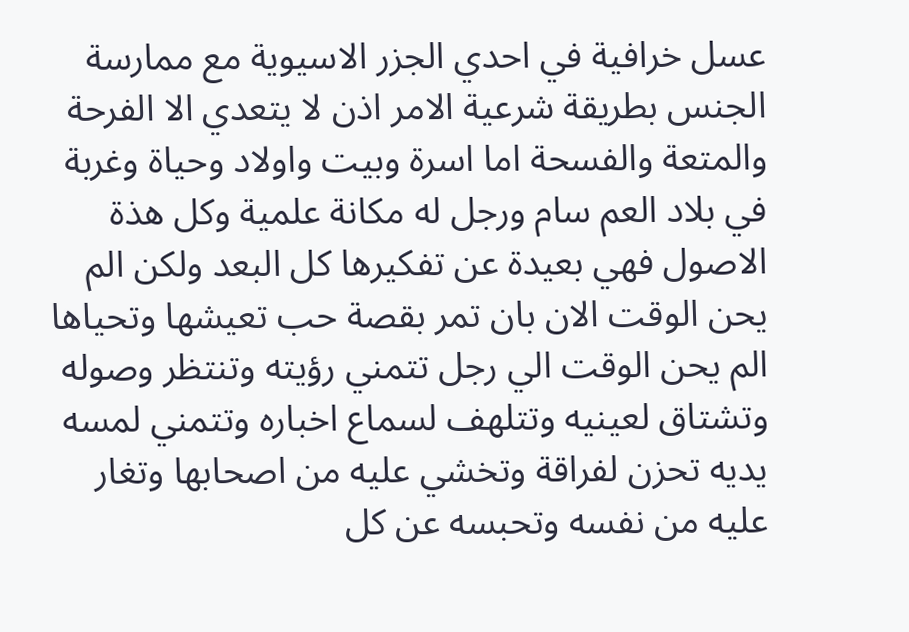عسل خرافية في احدي الجزر الاسيوية مع ممارسة الجنس بطريقة شرعية الامر اذن لا يتعدي الا الفرحة والمتعة والفسحة اما اسرة وبيت واولاد وحياة وغربة في بلاد العم سام ورجل له مكانة علمية وكل هذة الاصول فهي بعيدة عن تفكيرها كل البعد ولكن الم يحن الوقت الان بان تمر بقصة حب تعيشها وتحياها الم يحن الوقت الي رجل تتمني رؤيته وتنتظر وصوله وتشتاق لعينيه وتتلهف لسماع اخباره وتتمني لمسه يديه تحزن لفراقة وتخشي عليه من اصحابها وتغار عليه من نفسه وتحبسه عن كل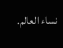نساء العالم.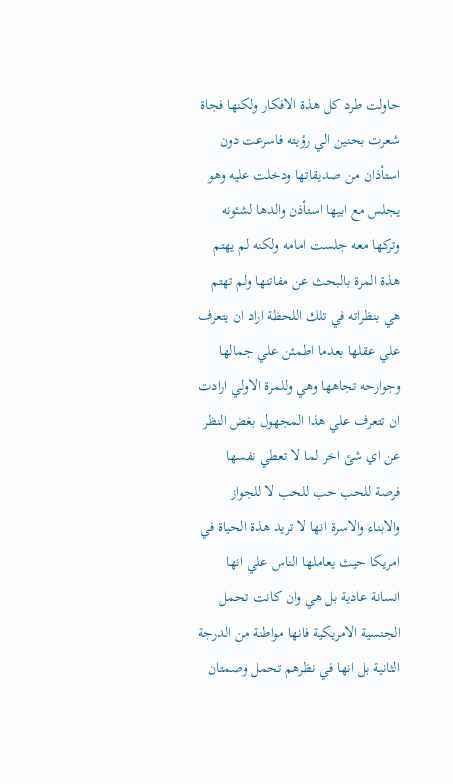حاولت طرد كل هذة الافكار ولكنها فجاة شعرت بحنين الي رؤيته فاسرعت دون استأذان من صديقاتها ودخلت عليه وهو يجلس مع ابيها استأذن والدها لشئونه وتركها معه جلست امامه ولكنه لم يهتم هذة المرة بالبحث عن مفاتنها ولم تهتم هي بنظراته في تلك اللحظة اراد ان يتعرف علي عقلها بعدما اطمئن علي جمالها وجوارحه تجاهها وهي وللمرة الاولي ارادت ان تتعرف علي هذا المجهول بغض النظر عن اي شئ اخر لما لا تعطي نفسها فرصة للحب حب للحب لا للجواز والابناء والاسرة انها لا تريد هذة الحياة في امريكا حيث يعاملها الناس علي انها انسانة عادية بل هي وان كانت تحمل الجنسية الامريكية فانها مواطنة من الدرجة الثانية بل انها في نظرهم تحمل وصمتان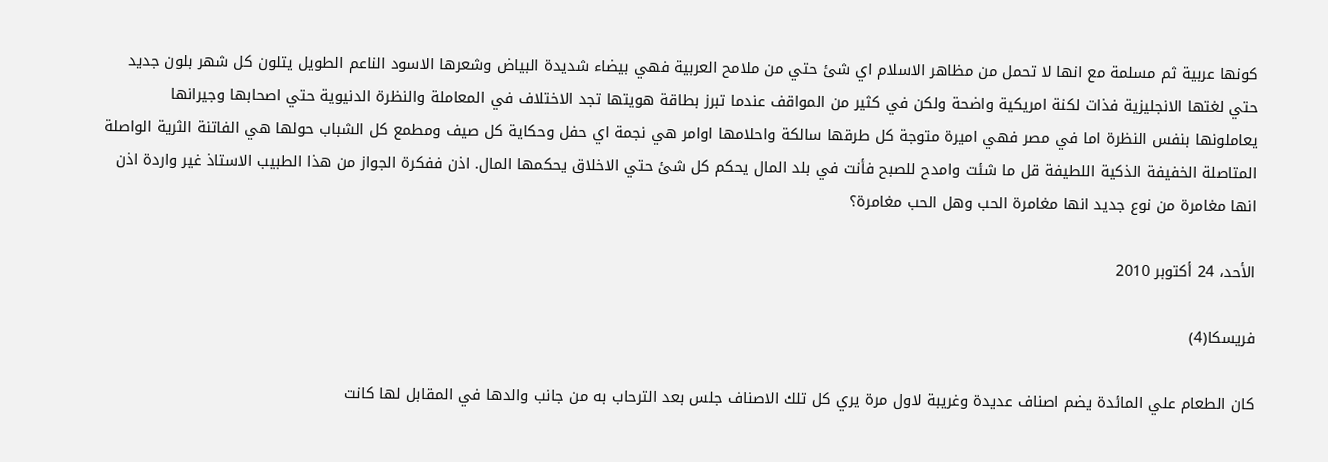كونها عربية ثم مسلمة مع انها لا تحمل من مظاهر الاسلام اي شئ حتي من ملامح العربية فهي بيضاء شديدة البياض وشعرها الاسود الناعم الطويل يتلون كل شهر بلون جديد حتي لغتها الانجليزية فذات لكنة امريكية واضحة ولكن في كثير من المواقف عندما تبرز بطاقة هويتها تجد الاختلاف في المعاملة والنظرة الدنيوية حتي اصحابها وجيرانها يعاملونها بنفس النظرة اما في مصر فهي اميرة متوجة كل طرقها سالكة واحلامها اوامر هي نجمة اي حفل وحكاية كل صيف ومطمع كل الشباب حولها هي الفاتنة الثرية الواصلة المتاصلة الخفيفة الذكية اللطيفة قل ما شئت وامدح للصبح فأنت في بلد المال يحكم كل شئ حتي الاخلاق يحكمها المال. اذن ففكرة الجواز من هذا الطبيب الاستاذ غير واردة اذن انها مغامرة من نوع جديد انها مغامرة الحب وهل الحب مغامرة؟

الأحد، 24 أكتوبر 2010

فريسكا(4)

كان الطعام علي المائدة يضم اصناف عديدة وغريبة لاول مرة يري كل تلك الاصناف جلس بعد الترحاب به من جانب والدها في المقابل لها كانت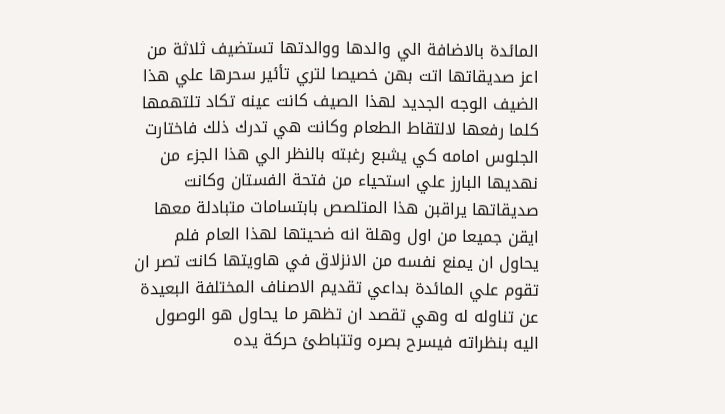المائدة بالاضافة الي والدها ووالدتها تستضيف ثلاثة من اعز صديقاتها اتت بهن خصيصا لتري تأئير سحرها علي هذا الضيف الوجه الجديد لهذا الصيف كانت عينه تكاد تلتهمها كلما رفعها لالتقاط الطعام وكانت هي تدرك ذلك فاختارت الجلوس امامه كي يشبع رغبته بالنظر الي هذا الجزء من نهديها البارز علي استحياء من فتحة الفستان وكانت صديقاتها يراقبن هذا المتلصص بابتسامات متبادلة معها ايقن جميعا من اول وهلة انه ضحيتها لهذا العام فلم يحاول ان يمنع نفسه من الانزلاق في هاويتها كانت تصر ان تقوم علي المائدة بداعي تقديم الاصناف المختلفة البعيدة عن تناوله له وهي تقصد ان تظهر ما يحاول هو الوصول اليه بنظراته فيسرح بصره وتتباطئ حركة يده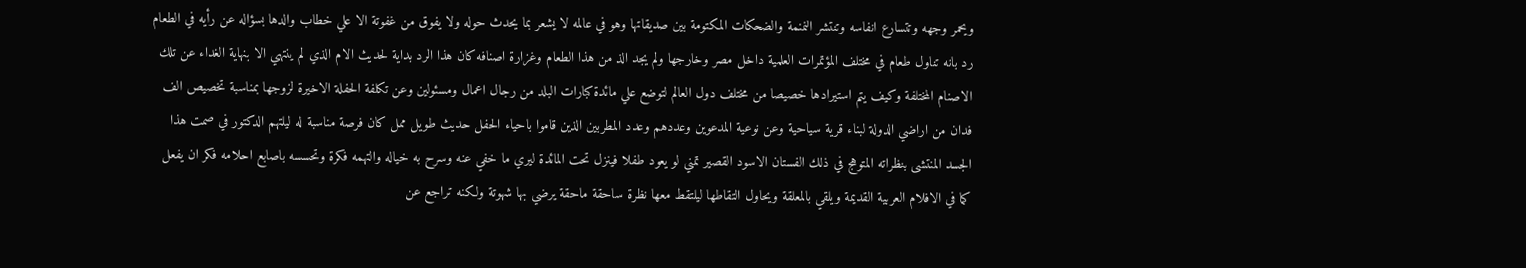ويحمر وجهه وتتسارع انفاسه وتنتشر النمنمة والضحكات المكتومة بين صديقاتها وهو في عالمه لا يشعر بما يحدث حوله ولا يفوق من غفوتة الا علي خطاب والدها بسؤاله عن رأيه في الطعام رد بانه تناول طعام في مختلف المؤتمرات العلمية داخل مصر وخارجها ولم يجد الذ من هذا الطعام وغزارة اصنافه كان هذا الرد بداية لحديث الام الذي لم ينتهي الا بنهاية الغداء عن تلك الاصنام المختلفة وكيف يتم استيرادها خصيصا من مختلف دول العالم لتوضع علي مائدة كبارات البلد من رجال اعمال ومسئولين وعن تكلفة الحفلة الاخيرة لزوجها بمناسبة تخصيص الف فدان من اراضي الدولة لبناء قرية سياحية وعن نوعية المدعوين وعددهم وعدد المطربين الذين قاموا باحياء الحفل حديث طويل ممل كان فرصة مناسبة له ليلتهم الدكتور في صمت هذا الجسد المنتشى بنظراته المتوهج في ذلك الفستان الاسود القصير تمني لو يعود طفلا فينزل تحت المائدة ليري ما خفي عنه وسرح به خياله والتهمه فكرة وتحسسه باصابع احلامه فكر ان يفعل كما في الافلام العربية القديمة ويلقي بالمعلقة ويحاول التقاطها ليلتقط معها نظرة ساحقة ماحقة يرضي بها شهوتة ولكنه تراجع عن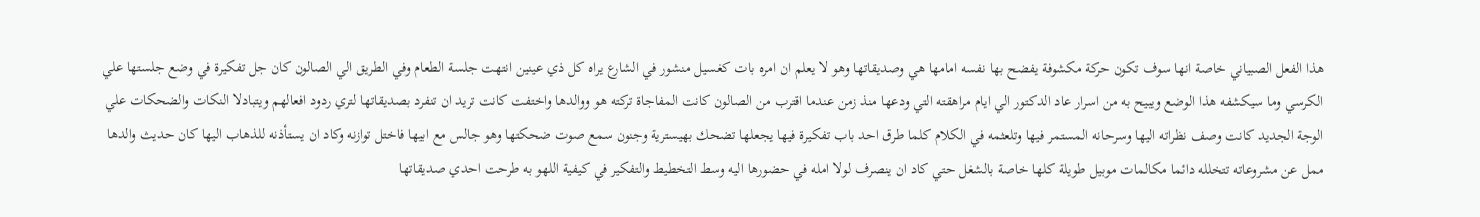هذا الفعل الصبياني خاصة انها سوف تكون حركة مكشوفة يفضح بها نفسه امامها هي وصديقاتها وهو لا يعلم ان امره بات كغسيل منشور في الشارع يراه كل ذي عينين انتهت جلسة الطعام وفي الطريق الي الصالون كان جل تفكيرة في وضع جلستها علي الكرسي وما سيكشفه هذا الوضع ويبيح به من اسرار عاد الدكتور الي ايام مراهقته التي ودعها منذ زمن عندما اقترب من الصالون كانت المفاجاة تركته هو ووالدها واختفت كانت تريد ان تنفرد بصديقاتها لتري ردود افعالهم ويتبادلا النكات والضحكات علي الوجة الجديد كانت وصف نظراته اليها وسرحانه المستمر فيها وتلعثمه في الكلام كلما طرق احد باب تفكيرة فيها يجعلها تضحك بهيسترية وجنون سمع صوت ضحكتها وهو جالس مع ابيها فاختل توازنه وكاد ان يستأذنه للذهاب اليها كان حديث والدها ممل عن مشروعاته تتخلله دائما مكالمات موبيل طويلة كلها خاصة بالشغل حتي كاد ان ينصرف لولا امله في حضورها اليه وسط التخطيط والتفكير في كيفية اللهو به طرحت احدي صديقاتها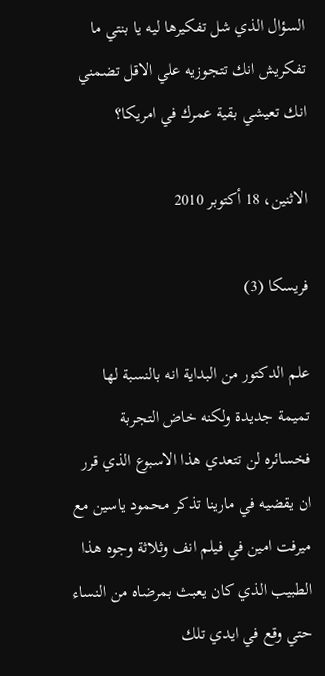السؤال الذي شل تفكيرها ليه يا بنتي ما تفكريش انك تتجوزيه علي الاقل تضمني انك تعيشي بقية عمرك في امريكا؟

الاثنين، 18 أكتوبر 2010

فريسكا (3)

علم الدكتور من البداية انه بالنسبة لها تميمة جديدة ولكنه خاض التجربة فخسائره لن تتعدي هذا الاسبوع الذي قرر ان يقضيه في مارينا تذكر محمود ياسين مع ميرفت امين في فيلم انف وثلاثة وجوه هذا الطبيب الذي كان يعبث بمرضاه من النساء حتي وقع في ايدي تلك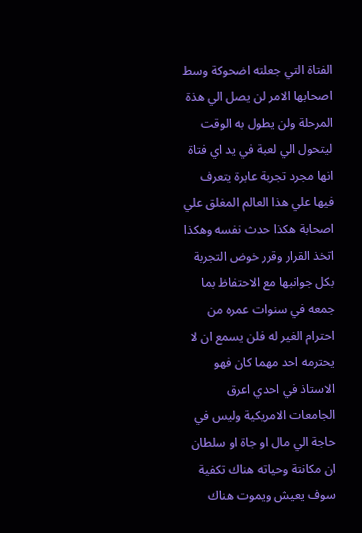الفتاة التي جعلته اضحوكة وسط اصحابها الامر لن يصل الي هذة المرحلة ولن يطول به الوقت ليتحول الي لعبة في يد اي فتاة انها مجرد تجربة عابرة يتعرف فيها علي هذا العالم المغلق علي اصحابة هكذا حدث نفسه وهكذا اتخذ القرار وقرر خوض التجربة بكل جوانبها مع الاحتفاظ بما جمعه في سنوات عمره من احترام الغير له فلن يسمع ان لا يحترمه احد مهما كان فهو الاستاذ في احدي اعرق الجامعات الامريكية وليس في حاجة الي مال او جاة او سلطان ان مكانتة وحياته هناك تكفية سوف يعيش ويموت هناك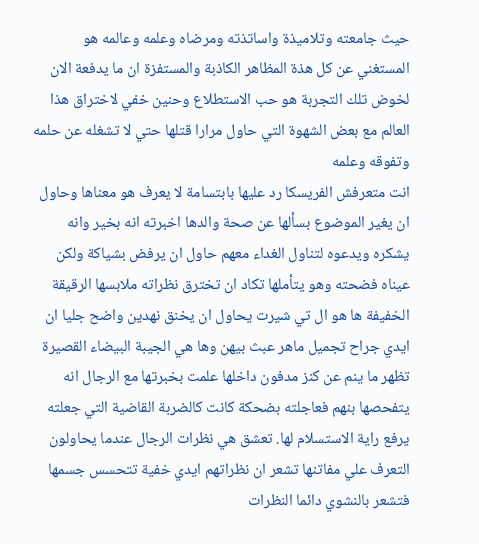حيث جامعته وتلاميذة واساتذته ومرضاه وعلمه وعالمه هو المستغني عن كل هذة المظاهر الكاذبة والمستفزة ان ما يدفعة الان لخوض تلك التجربة هو حب الاستطلاع وحنين خفي لاختراق هذا العالم مع بعض الشهوة التي حاول مرارا قتلها حتي لا تشغله عن حلمه وتفوقه وعلمه
انت متعرفش الفريسكا رد عليها بابتسامة لا يعرف هو معناها وحاول ان يغير الموضوع بسألها عن صحة والدها اخبرته انه بخير وانه يشكره ويدعوه لتناول الغداء معهم حاول ان يرفض بشياكة ولكن عيناه فضحته وهو يتأملها تكاد ان تخترق نظراته ملابسها الرقيقة الخفيفة ها هو ال تي شيرت يحاول ان يخنق نهدين واضح جليا ان ايدي جراح تجميل ماهر عبث بيهن وها هي الجيبة البيضاء القصيرة تظهر ما ينم عن كنز مدفون داخلها علمت بخبرتها مع الرجال انه يتفحصها بنهم فعاجلته بضحكة كانت كالضربة القاضية التي جعلته يرفع راية الاستسلام لها. تعشق هي نظرات الرجال عندما يحاولون التعرف علي مفاتنها تشعر ان نظراتهم ايدي خفية تتحسس جسمها فتشعر بالنشوي دائما النظرات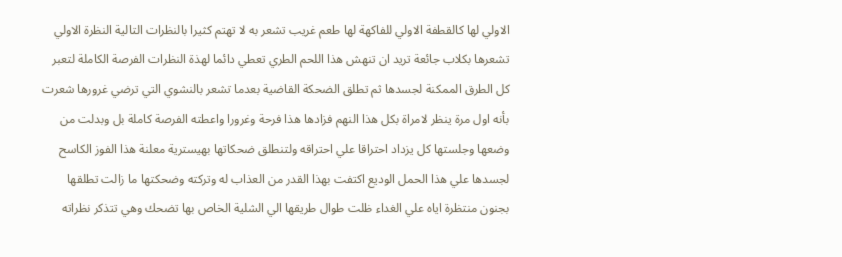الاولي لها كالقطفة الاولي للفاكهة لها طعم غريب تشعر به لا تهتم كثيرا بالنظرات التالية النظرة الاولي تشعرها بكلاب جائعة تريد ان تنهش هذا اللحم الطري تعطي دائما لهذة النظرات الفرصة الكاملة لتعبر كل الطرق الممكنة لجسدها ثم تطلق الضحكة القاضية بعدما تشعر بالنشوي التي ترضي غرورها شعرت بأنه اول مرة ينظر لامراة بكل هذا النهم فزادها هذا فرحة وغرورا واعطته الفرصة كاملة بل وبدلت من وضعها وجلستها كل يزداد احتراقا علي احتراقه ولتنطلق ضحكاتها بهيسترية معلنة هذا الفوز الكاسح لجسدها علي هذا الحمل الوديع اكتفت بهذا القدر من العذاب له وتركته وضحكتها ما زالت تطلقها بجنون منتظرة اياه علي الغداء ظلت طوال طريقها الي الشلية الخاص بها تضحك وهي تتذكر نظراته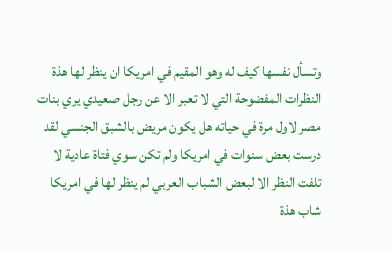وتسأل نفسها كيف له وهو المقيم في امريكا ان ينظر لها هذة النظرات المفضوحة التي لا تعبر الا عن رجل صعيدي يري بنات مصر لاول مرة في حياته هل يكون مريض بالشبق الجنسي لقد درست بعض سنوات في امريكا ولم تكن سوي فتاة عادية لا تلفت النظر الا لبعض الشباب العربي لم ينظر لها في امريكا شاب هذة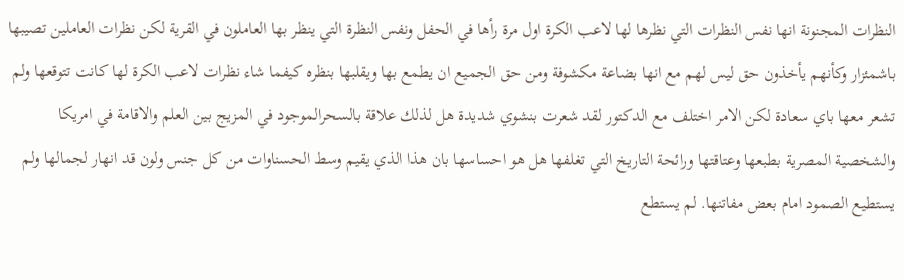النظرات المجنونة انها نفس النظرات التي نظرها لها لاعب الكرة اول مرة رأها في الحفل ونفس النظرة التي ينظر بها العاملون في القرية لكن نظرات العاملين تصيبها باشمئزار وكأنهم يأخذون حق ليس لهم مع انها بضاعة مكشوفة ومن حق الجميع ان يطمع بها ويقلبها بنظره كيفما شاء نظرات لاعب الكرة لها كانت تتوقعها ولم تشعر معها باي سعادة لكن الامر اختلف مع الدكتور لقد شعرت بنشوي شديدة هل لذلك علاقة بالسحرالموجود في المزيج بين العلم والاقامة في امريكا والشخصية المصرية بطبعها وعتاقتها ورائحة التاريخ التي تغلفها هل هو احساسها بان هذا الذي يقيم وسط الحسناوات من كل جنس ولون قد انهار لجمالها ولم يستطيع الصمود امام بعض مفاتنها. لم يستطع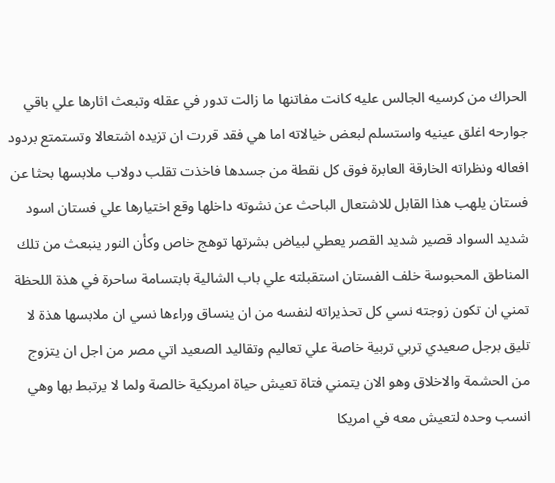الحراك من كرسيه الجالس عليه كانت مفاتنها ما زالت تدور في عقله وتبعث اثارها علي باقي جوارحه اغلق عينيه واستسلم لبعض خيالاته اما هي فقد قررت ان تزيده اشتعالا وتستمتع بردود افعاله ونظراته الخارقة العابرة فوق كل نقطة من جسدها فاخذت تقلب دولاب ملابسها بحثا عن فستان يلهب هذا القابل للاشتعال الباحث عن نشوته داخلها وقع اختيارها علي فستان اسود شديد السواد قصير شديد القصر يعطي لبياض بشرتها توهج خاص وكأن النور ينبعث من تلك المناطق المحبوسة خلف الفستان استقبلته علي باب الشالية بابتسامة ساحرة في هذة اللحظة تمني ان تكون زوجته نسي كل تحذيراته لنفسه من ان ينساق وراءها نسي ان ملابسها هذة لا تليق برجل صعيدي تربي تربية خاصة علي تعاليم وتقاليد الصعيد اتي مصر من اجل ان يتزوج من الحشمة والاخلاق وهو الان يتمني فتاة تعيش حياة امريكية خالصة ولما لا يرتبط بها وهي انسب وحده لتعيش معه في امريكا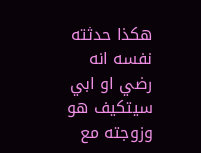هكذا حدثته نفسه انه رضي او ابي سيتكيف هو وزوجته مع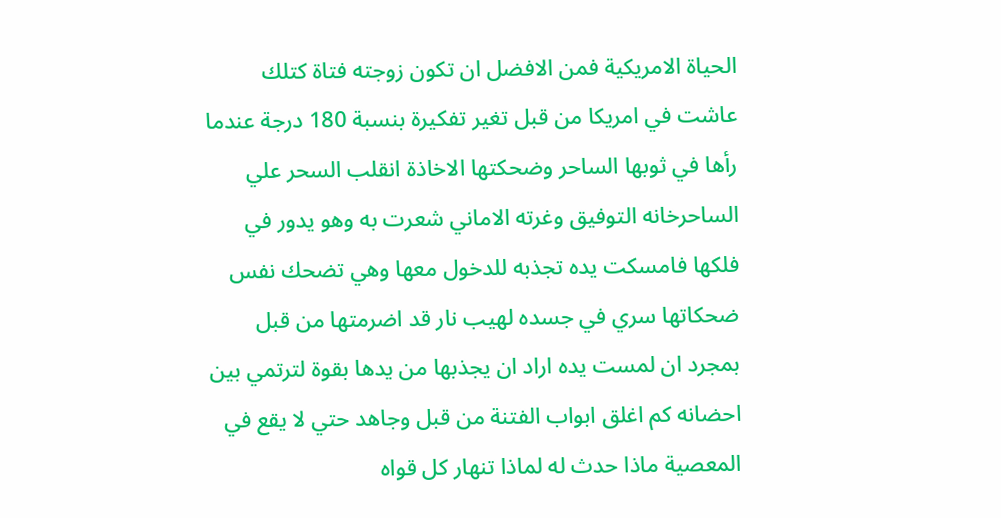الحياة الامريكية فمن الافضل ان تكون زوجته فتاة كتلك عاشت في امريكا من قبل تغير تفكيرة بنسبة 180 درجة عندما رأها في ثوبها الساحر وضحكتها الاخاذة انقلب السحر علي الساحرخانه التوفيق وغرته الاماني شعرت به وهو يدور في فلكها فامسكت يده تجذبه للدخول معها وهي تضحك نفس ضحكاتها سري في جسده لهيب نار قد اضرمتها من قبل بمجرد ان لمست يده اراد ان يجذبها من يدها بقوة لترتمي بين احضانه كم اغلق ابواب الفتنة من قبل وجاهد حتي لا يقع في المعصية ماذا حدث له لماذا تنهار كل قواه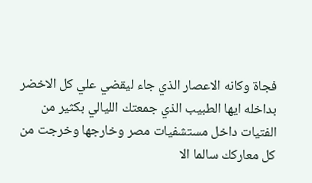فجاة وكانه الاعصار الذي جاء ليقضي علي كل الاخضر بداخله ايها الطبيب الذي جمعتك الليالي بكثير من الفتيات داخل مستشفيات مصر وخارجها وخرجت من كل معاركك سالما الا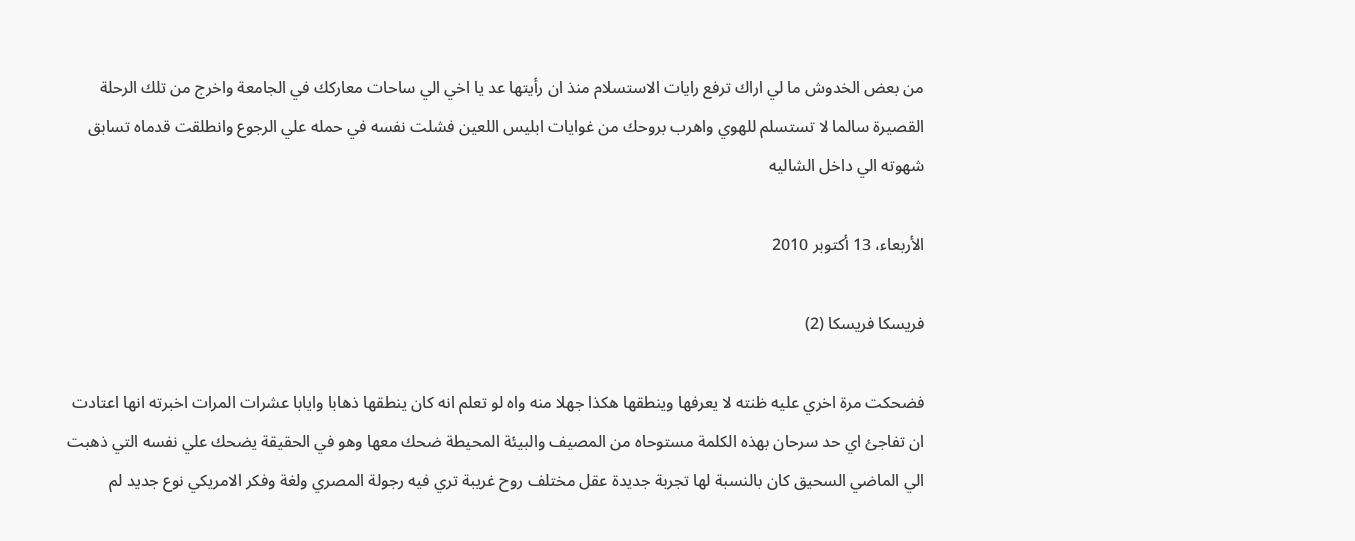من بعض الخدوش ما لي اراك ترفع رايات الاستسلام منذ ان رأيتها عد يا اخي الي ساحات معاركك في الجامعة واخرج من تلك الرحلة القصيرة سالما لا تستسلم للهوي واهرب بروحك من غوايات ابليس اللعين فشلت نفسه في حمله علي الرجوع وانطلقت قدماه تسابق شهوته الي داخل الشاليه

الأربعاء، 13 أكتوبر 2010

فريسكا فريسكا (2)

فضحكت مرة اخري عليه ظنته لا يعرفها وينطقها هكذا جهلا منه واه لو تعلم انه كان ينطقها ذهابا وايابا عشرات المرات اخبرته انها اعتادت ان تفاجئ اي حد سرحان بهذه الكلمة مستوحاه من المصيف والبيئة المحيطة ضحك معها وهو في الحقيقة يضحك علي نفسه التي ذهبت الي الماضي السحيق كان بالنسبة لها تجربة جديدة عقل مختلف روح غريبة تري فيه رجولة المصري ولغة وفكر الامريكي نوع جديد لم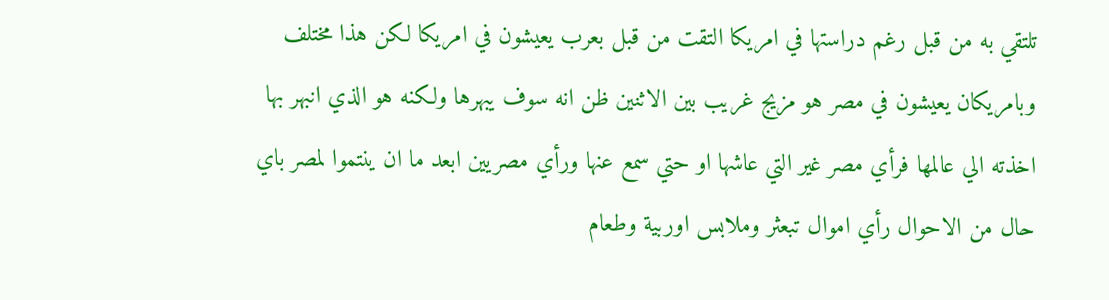تلتقي به من قبل رغم دراستها في امريكا التقت من قبل بعرب يعيشون في امريكا لكن هذا مختلف وبامريكان يعيشون في مصر هو مزيج غريب بين الاثنين ظن انه سوف يبهرها ولكنه هو الذي انبهر بها اخذته الي عالمها فرأي مصر غير التي عاشها او حتي سمع عنها ورأي مصريين ابعد ما ان ينتموا لمصر باي حال من الاحوال رأي اموال تبعثر وملابس اوربية وطعام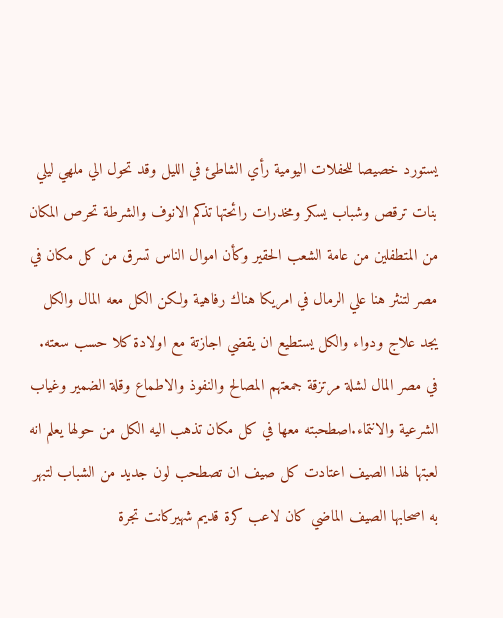يستورد خصيصا للحفلات اليومية رأي الشاطئ في الليل وقد تحول الي ملهي ليلي بنات ترقص وشباب يسكر ومخدرات رائحتها تذكم الانوف والشرطة تحرص المكان من المتطفلين من عامة الشعب الحقير وكأن اموال الناس تسرق من كل مكان في مصر لتنثر هنا علي الرمال في امريكا هناك رفاهية ولكن الكل معه المال والكل يجد علاج ودواء والكل يستطيع ان يقضي اجازتة مع اولادة كلا حسب سعته. في مصر المال لشلة مرتزقة جمعتهم المصالح والنفوذ والاطماع وقلة الضمير وغياب الشرعية والانتماء.اصطحبته معها في كل مكان تذهب اليه الكل من حولها يعلم انه لعبتها لهذا الصيف اعتادت كل صيف ان تصطحب لون جديد من الشباب لتبهر به اصحابها الصيف الماضي كان لاعب كرة قديم شهيركانت تجرة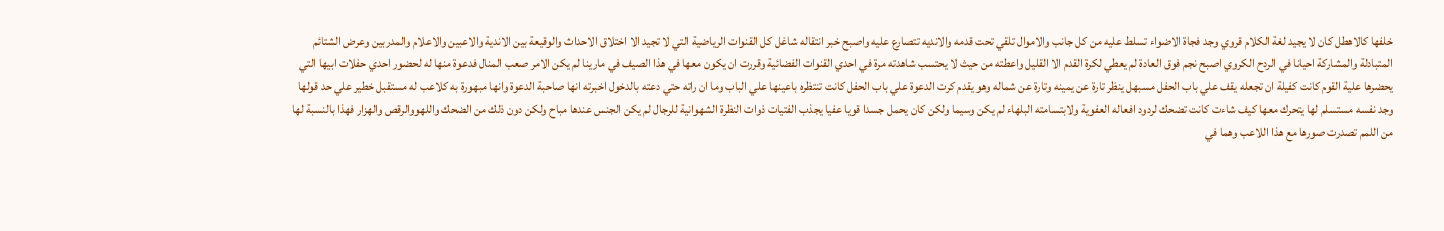خلفها كالاهطل كان لا يجيد لغة الكلام قروي وجد فجاة الاضواء تسلط عليه من كل جانب والاموال تلقي تحت قدمه والانديه تتصارع عليه واصبح خبر انتقاله شاغل كل القنوات الرياضية التي لا تجيد الا اختلاق الاحداث والوقيعة بين الاندية والاعبين والاعلام والمدربين وعرض الشتائم المتبادلة والمشاركة احيانا في الردح الكروي اصبح نجم فوق العادة لم يعطي لكرة القدم الا القليل واعطته من حيث لا يحتسب شاهدته مرة في احدي القنوات الفضائية وقررت ان يكون معها في هذا الصيف في مارينا لم يكن الامر صعب المنال فدعوة منها له لحضور احدي حفلات ابيها التي يحضرها علية القوم كانت كفيلة ان تجعله يقف علي باب الحفل مسبهل ينظر تارة عن يمينه وتارة عن شماله وهو يقدم كرت الدعوة علي باب الحفل كانت تنتظره باعينها علي الباب وما ان راته حتي دعته بالدخول اخبرته انها صاحبة الدعوة وانها مبهورة به كلاعب له مستقبل خطير علي حد قولها وجد نفسه مستسلم لها يتحرك معها كيف شاءت كانت تضحك لردود افعاله العفوية ولابتسامته البلهاء لم يكن وسيما ولكن كان يحمل جسدا قويا عفيا يجذب الفتيات ذوات النظرة الشهوانية للرجال لم يكن الجنس عندها مباح ولكن دون ذلك من الضحك واللهووالرقص والهزار فهذا بالنسبة لها من اللمم تصدرت صورها مع هذا اللاعب وهما في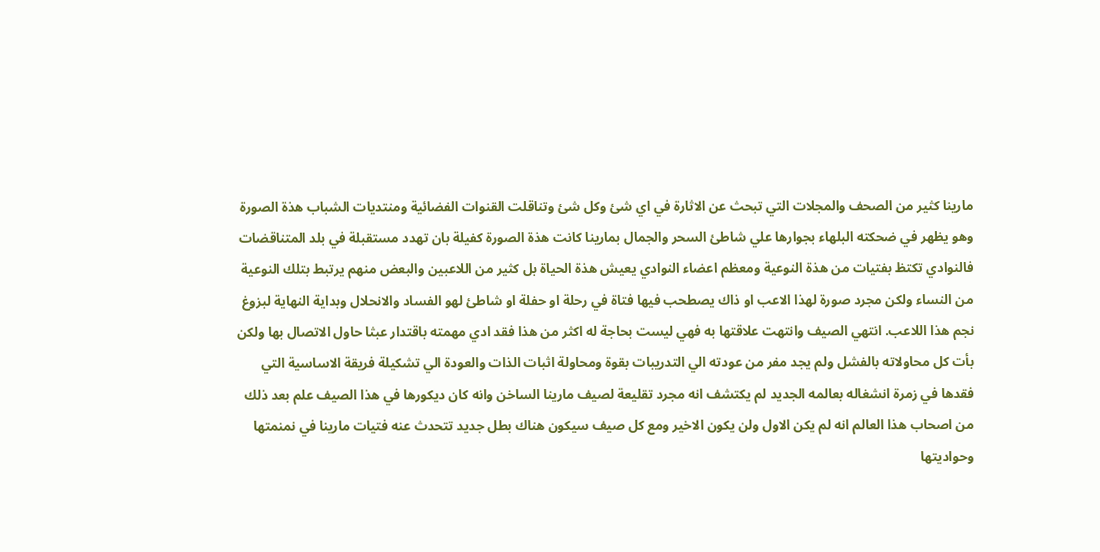مارينا كثير من الصحف والمجلات التي تبحث عن الاثارة في اي شئ وكل شئ وتناقلت القنوات الفضائية ومنتديات الشباب هذة الصورة وهو يظهر في ضحكته البلهاء بجوارها علي شاطئ السحر والجمال بمارينا كانت هذة الصورة كفيلة بان تهدد مستقبلة في بلد المتناقضات فالنوادي تكتظ بفتيات من هذة النوعية ومعظم اعضاء النوادي يعيش هذة الحياة بل كثير من اللاعبين والبعض منهم يرتبط بتلك النوعية من النساء ولكن مجرد صورة لهذا الاعب او ذاك يصطحب فيها فتاة في رحلة او حفلة او شاطئ لهو الفساد والانحلال وبداية النهاية لبزوغ نجم هذا اللاعب. انتهي الصيف وانتهت علاقتها به فهي ليست بحاجة له اكثر من هذا فقد ادي مهمته باقتدار عبثا حاول الاتصال بها ولكن بأت كل محاولاته بالفشل ولم يجد مفر من عودته الي التدريبات بقوة ومحاولة اثبات الذات والعودة الي تشكيلة فريقة الاساسية التي فقدها في زمرة انشغاله بعالمه الجديد لم يكتشف انه مجرد تقليعة لصيف مارينا الساخن وانه كان ديكورها في هذا الصيف علم بعد ذلك من اصحاب هذا العالم انه لم يكن الاول ولن يكون الاخير ومع كل صيف سيكون هناك بطل جديد تتحدث عنه فتيات مارينا في نمنمتها وحواديتها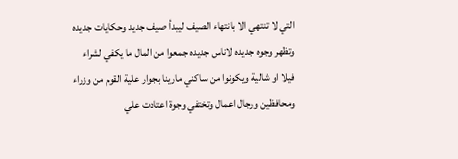التي لا تنتهي الا بانتهاء الصيف ليبدأ صيف جديد وحكايات جديده وتظهر وجوه جديده لاناس جديده جمعوا من المال ما يكفي لشراء فيلا او شالية ويكونوا من ساكني مارينا بجوار علية القوم من وزراء ومحافظين ورجال اعمال وتختفي وجوة اعتادت علي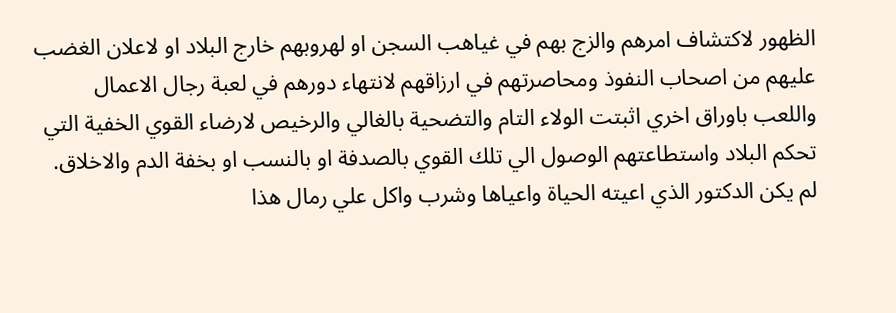الظهور لاكتشاف امرهم والزج بهم في غياهب السجن او لهروبهم خارج البلاد او لاعلان الغضب عليهم من اصحاب النفوذ ومحاصرتهم في ارزاقهم لانتهاء دورهم في لعبة رجال الاعمال واللعب باوراق اخري اثبتت الولاء التام والتضحية بالغالي والرخيص لارضاء القوي الخفية التي تحكم البلاد واستطاعتهم الوصول الي تلك القوي بالصدفة او بالنسب او بخفة الدم والاخلاق. لم يكن الدكتور الذي اعيته الحياة واعياها وشرب واكل علي رمال هذا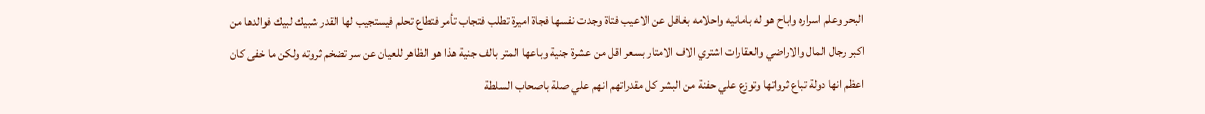البحر وعلم اسراره واباح هو له بامانيه واحلامه بغافل عن الاعيب فتاة وجدت نفسها فجاة اميرة تطلب فتجاب تأمر فتطاع تحلم فيستجيب لها القدر شبيك لبيك فوالدها من اكبر رجال المال والاراضي والعقارات اشتري الاف الامتار بسعر اقل من عشرة جنية وباعها المتر بالف جنية هذا هو الظاهر للعيان عن سر تضخم ثروته ولكن ما خفى كان اعظم انها دولة تباع ثرواتها وتوزع علي حفنة من البشر كل مقدراتهم انهم علي صلة باصحاب السلطة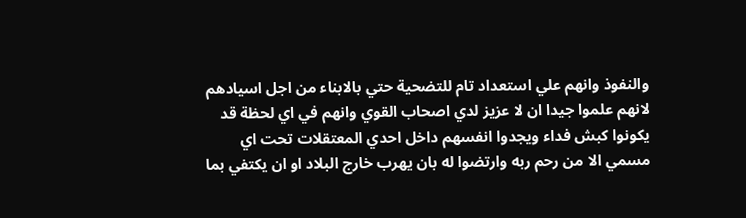والنفوذ وانهم علي استعداد تام للتضحية حتي بالابناء من اجل اسيادهم لانهم علموا جيدا ان لا عزيز لدي اصحاب القوي وانهم في اي لحظة قد يكونوا كبش فداء ويجدوا انفسهم داخل احدي المعتقلات تحت اي مسمي الا من رحم ربه وارتضوا له بان يهرب خارج البلاد او ان يكتفي بما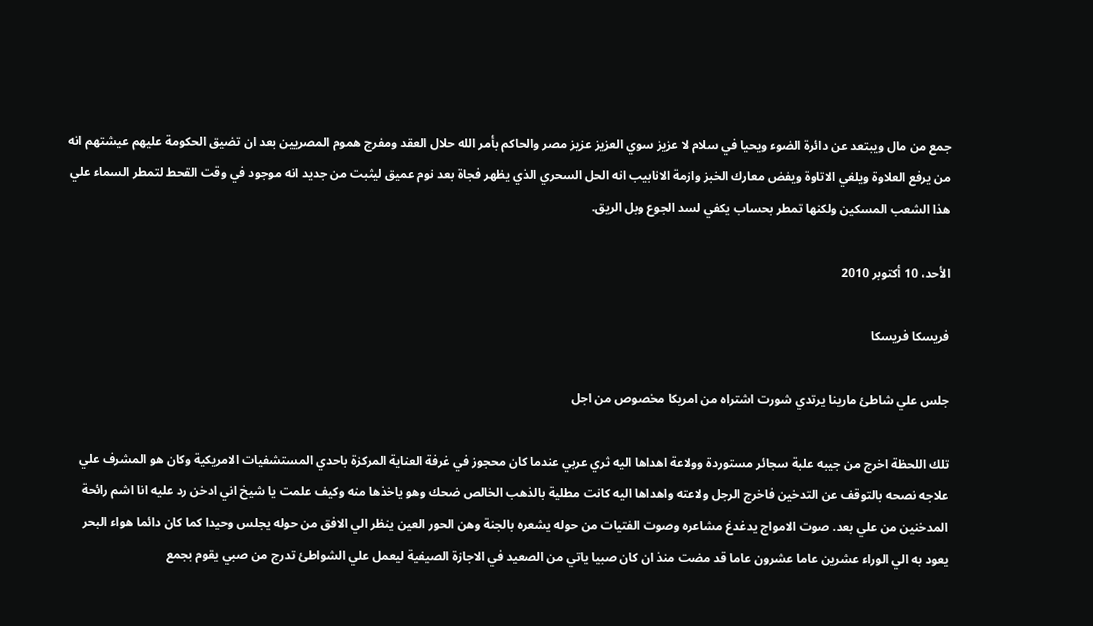جمع من مال ويبتعد عن دائرة الضوء ويحيا في سلام لا عزيز سوي العزيز عزيز مصر والحاكم بأمر الله حلال العقد ومفرج هموم المصريين بعد ان تضيق الحكومة عليهم عيشتهم انه من يرفع العلاوة ويلغي الاتاوة ويفض معارك الخبز وازمة الانابيب انه الحل السحري الذي يظهر فجاة بعد نوم عميق ليثبت من جديد انه موجود في وقت القحط لتمطر السماء علي هذا الشعب المسكين ولكنها تمطر بحساب يكفي لسد الجوع وبل الريق.

الأحد، 10 أكتوبر 2010

فريسكا فريسكا

جلس علي شاطئ مارينا يرتدي شورت اشتراه من امريكا مخصوص من اجل

تلك اللحظة اخرج من جيبه علبة سجائر مستوردة وولاعة اهداها اليه ثري عربي عندما كان محجوز في غرفة العناية المركزة باحدي المستشفيات الامريكية وكان هو المشرف علي علاجه نصحه بالتوقف عن التدخين فاخرج الرجل ولاعته واهداها اليه كانت مطلية بالذهب الخالص ضحك وهو ياخذها منه وكيف علمت يا شيخ اني ادخن رد عليه انا اشم رائحة المدخنين من علي بعد. صوت الامواج يدغدغ مشاعره وصوت الفتيات من حوله يشعره بالجنة وهن الحور العين ينظر الي الافق من حوله يجلس وحيدا كما كان دائما هواء البحر يعود به الي الوراء عشرين عاما عشرون عاما قد مضت منذ ان كان صبيا ياتي من الصعيد في الاجازة الصيفية ليعمل علي الشواطئ تدرج من صبي يقوم بجمع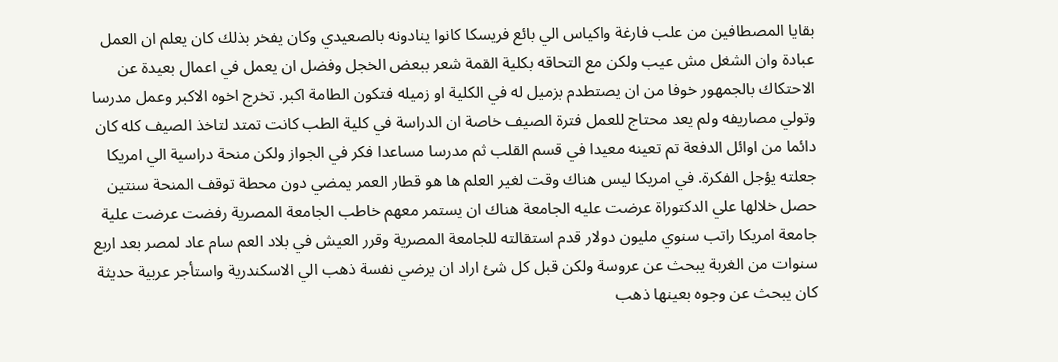بقايا المصطافين من علب فارغة واكياس الي بائع فريسكا كانوا ينادونه بالصعيدي وكان يفخر بذلك كان يعلم ان العمل عبادة وان الشغل مش عيب ولكن مع التحاقه بكلية القمة شعر ببعض الخجل وفضل ان يعمل في اعمال بعيدة عن الاحتكاك بالجمهور خوفا من ان يصتطدم بزميل له في الكلية او زميله فتكون الطامة اكبر. تخرج اخوه الاكبر وعمل مدرسا وتولي مصاريفه ولم يعد محتاج للعمل فترة الصيف خاصة ان الدراسة في كلية الطب كانت تمتد لتاخذ الصيف كله كان دائما من اوائل الدفعة تم تعينه معيدا في قسم القلب ثم مدرسا مساعدا فكر في الجواز ولكن منحة دراسية الي امريكا جعلته يؤجل الفكرة. في امريكا ليس هناك وقت لغير العلم ها هو قطار العمر يمضي دون محطة توقف المنحة سنتين حصل خلالها علي الدكتوراة عرضت عليه الجامعة هناك ان يستمر معهم خاطب الجامعة المصرية رفضت عرضت علية جامعة امريكا راتب سنوي مليون دولار قدم استقالته للجامعة المصرية وقرر العيش في بلاد العم سام عاد لمصر بعد اربع سنوات من الغربة يبحث عن عروسة ولكن قبل كل شئ اراد ان يرضي نفسة ذهب الي الاسكندرية واستأجر عربية حديثة كان يبحث عن وجوه بعينها ذهب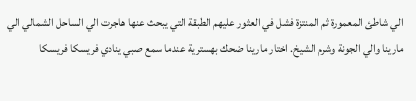الي شاطئ المعمورة ثم المنتزة فشل في العثور عليهم الطبقة التي يبحث عنها هاجرت الي الساحل الشمالي الي مارينا والي الجونة وشرم الشيخ. اختار مارينا ضحك بهسترية عندما سمع صبي ينادي فريسكا فريسكا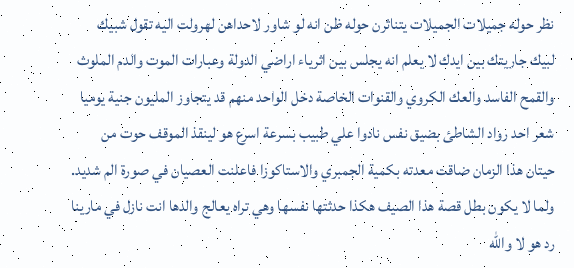نظر حوله جميلات الجميلات يتناثرن حوله ظن انه لو شاور لاحداهن لهرولت اليه تقول شبيك لبيك جاريتك بين ايدك لا يعلم انه يجلس بين اثرياء اراضي الدولة وعبارات الموت والدم الملوث والقمح الفاسد والعك الكروي والقنوات الخاصة دخل الواحد منهم قد يتجاوز المليون جنية يوميا شعر احد رواد الشاطئ بضيق نفس نادوا علي طبيب بسرعة اسرع هو لينقذ الموقف حوت من حيتان هذا الزمان ضاقت معدته بكمية الجمبري والاستاكوزا فاعلنت العصيان في صورة الم شديد. ولما لا يكون بطل قصة هذا الصيف هكذا حدثتها نفسها وهي تراه يعالج والدها انت نازل في مارينا رد هو لا والله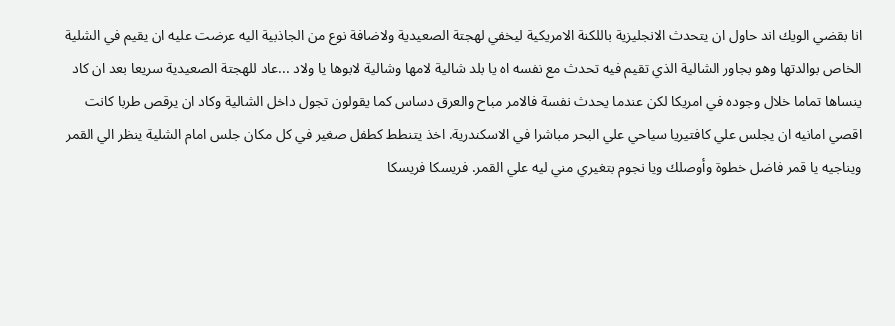انا بقضي الويك اند حاول ان يتحدث الانجليزية باللكنة الامريكية ليخفي لهجتة الصعيدية ولاضافة نوع من الجاذبية اليه عرضت عليه ان يقيم في الشلية الخاص بوالدتها وهو بجاور الشالية الذي تقيم فيه تحدث مع نفسه اه يا بلد شالية لامها وشالية لابوها يا ولاد ...عاد للهجتة الصعيدية سريعا بعد ان كاد ينساها تماما خلال وجوده في امريكا لكن عندما يحدث نفسة فالامر مباح والعرق دساس كما يقولون تجول داخل الشالية وكاد ان يرقص طربا كانت اقصي امانيه ان يجلس علي كافتيريا سياحي علي البحر مباشرا في الاسكندرية. اخذ يتنطط كطفل صغير في كل مكان جلس امام الشلية ينظر الي القمر ويناجيه يا قمر فاضل خطوة وأوصلك ويا نجوم بتغيري مني ليه علي القمر. فريسكا فريسكا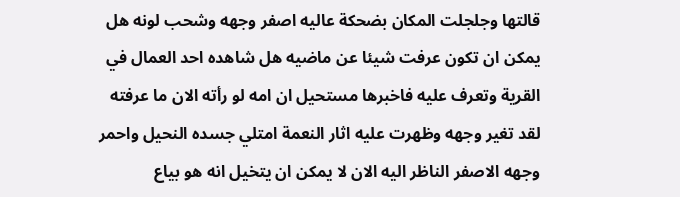قالتها وجلجلت المكان بضحكة عاليه اصفر وجهه وشحب لونه هل يمكن ان تكون عرفت شيئا عن ماضيه هل شاهده احد العمال في القرية وتعرف عليه فاخبرها مستحيل ان امه لو رأته الان ما عرفته لقد تغير وجهه وظهرت عليه اثار النعمة امتلي جسده النحيل واحمر وجهه الاصفر الناظر اليه الان لا يمكن ان يتخيل انه هو بياع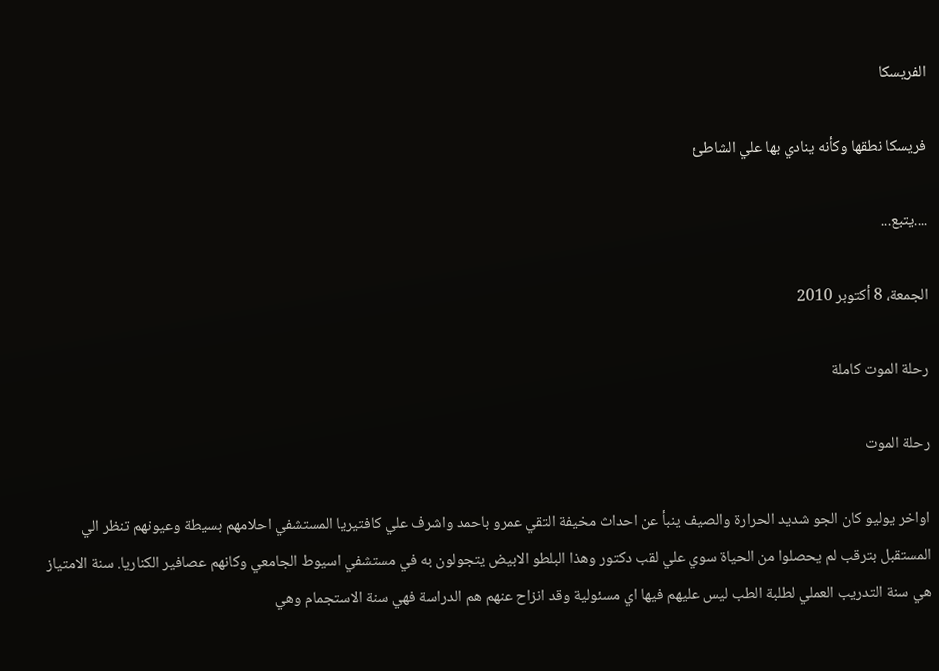الفريسكا

فريسكا نطقها وكأنه ينادي بها علي الشاطئ

....يتبع...

الجمعة، 8 أكتوبر 2010

رحلة الموت كاملة

رحلة الموت

اواخر يوليو كان الجو شديد الحرارة والصيف ينبأ عن احداث مخيفة التقي عمرو باحمد واشرف علي كافتيريا المستشفي احلامهم بسيطة وعيونهم تنظر الي المستقبل بترقب لم يحصلوا من الحياة سوي علي لقب دكتور وهذا البلطو الابيض يتجولون به في مستشفي اسيوط الجامعي وكانهم عصافير الكناريا. سنة الامتياز هي سنة التدريب العملي لطلبة الطب ليس عليهم فيها اي مسئولية وقد انزاح عنهم هم الدراسة فهي سنة الاستجمام وهي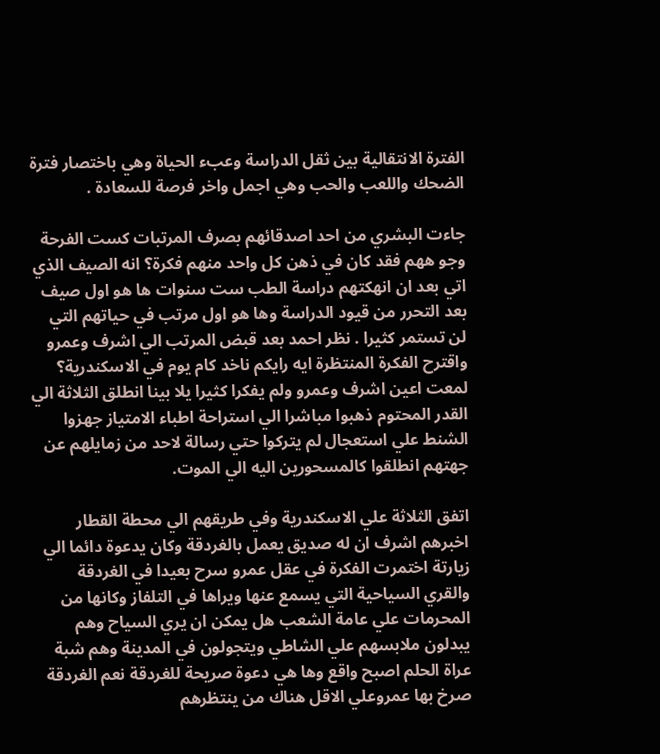الفترة الانتقالية بين ثقل الدراسة وعبء الحياة وهي باختصار فترة الضحك واللعب والحب وهي اجمل واخر فرصة للسعادة .

جاءت البشري من احد اصدقائهم بصرف المرتبات كست الفرحة وجو ههم فقد كان في ذهن كل واحد منهم فكرة؟ انه الصيف الذي اتي بعد ان انهكتهم دراسة الطب ست سنوات ها هو اول صيف بعد التحرر من قيود الدراسة وها هو اول مرتب في حياتهم التي لن تستمر كثيرا . نظر احمد بعد قبض المرتب الي اشرف وعمرو واقترح الفكرة المنتظرة ايه رايكم ناخد كام يوم في الاسكندرية؟ لمعت اعين اشرف وعمرو ولم يفكرا كثيرا يلا بينا انطلق الثلاثة الي القدر المحتوم ذهبوا مباشرا الي استراحة اطباء الامتياز جهزوا الشنط علي استعجال لم يتركوا حتي رسالة لاحد من زمايلهم عن جهتهم انطلقوا كالمسحورين اليه الي الموت.

اتفق الثلاثة علي الاسكندرية وفي طريقهم الي محطة القطار اخبرهم اشرف ان له صديق يعمل بالغردقة وكان يدعوة دائما الي زيارتة اختمرت الفكرة في عقل عمرو سرح بعيدا في الغردقة والقري السياحية التي يسمع عنها ويراها في التلفاز وكانها من المحرمات علي عامة الشعب هل يمكن ان يري السياح وهم يبدلون ملابسهم علي الشاطي ويتجولون في المدينة وهم شبة عراة الحلم اصبح واقع وها هي دعوة صريحة للغردقة نعم الغردقة صرخ بها عمروعلي الاقل هناك من ينتظرهم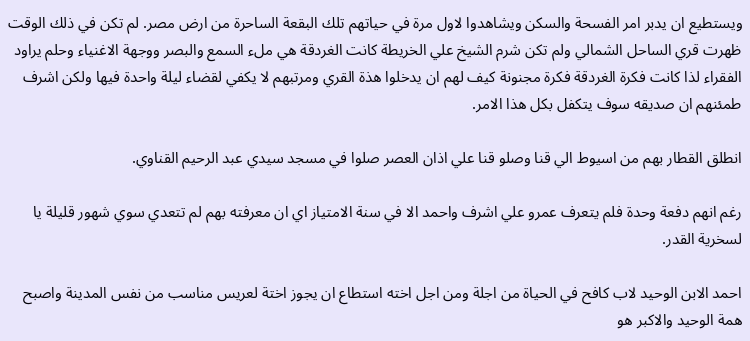ويستطيع ان يدبر امر الفسحة والسكن ويشاهدوا لاول مرة في حياتهم تلك البقعة الساحرة من ارض مصر. لم تكن في ذلك الوقت ظهرت قري الساحل الشمالي ولم تكن شرم الشيخ علي الخريطة كانت الغردقة هي ملء السمع والبصر ووجهة الاغنياء وحلم يراود الفقراء لذا كانت فكرة الغردقة فكرة مجنونة كيف لهم ان يدخلوا هذة القري ومرتبهم لا يكفي لقضاء ليلة واحدة فيها ولكن اشرف طمئنهم ان صديقه سوف يتكفل بكل هذا الامر.

انطلق القطار بهم من اسيوط الي قنا وصلو قنا علي اذان العصر صلوا في مسجد سيدي عبد الرحيم القناوي.

رغم انهم دفعة وحدة فلم يتعرف عمرو علي اشرف واحمد الا في سنة الامتياز اي ان معرفته بهم لم تتعدي سوي شهور قليلة يا لسخرية القدر.

احمد الابن الوحيد لاب كافح في الحياة من اجلة ومن اجل اخته استطاع ان يجوز اختة لعريس مناسب من نفس المدينة واصبح همة الوحيد والاكبر هو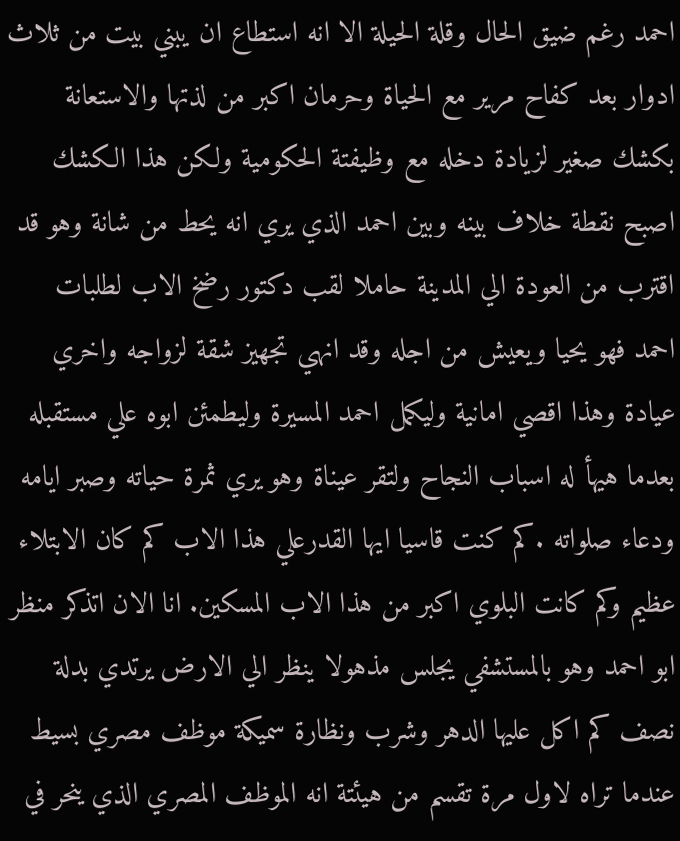احمد رغم ضيق الحال وقلة الحيلة الا انه استطاع ان يبني بيت من ثلاث ادوار بعد كفاح مرير مع الحياة وحرمان اكبر من لذتها والاستعانة بكشك صغير لزيادة دخله مع وظيفتة الحكومية ولكن هذا الكشك اصبح نقطة خلاف بينه وبين احمد الذي يري انه يحط من شانة وهو قد اقترب من العودة الي المدينة حاملا لقب دكتور رضخ الاب لطلبات احمد فهو يحيا ويعيش من اجله وقد انهي تجهيز شقة لزواجه واخري عيادة وهذا اقصي امانية وليكمل احمد المسيرة وليطمئن ابوه علي مستقبله بعدما هيهأ له اسباب النجاح ولتقر عيناة وهو يري ثمرة حياته وصبر ايامه ودعاء صلواته .كم كنت قاسيا ايها القدرعلي هذا الاب كم كان الابتلاء عظيم وكم كانت البلوي اكبر من هذا الاب المسكين. انا الان اتذكر منظر ابو احمد وهو بالمستشفي يجلس مذهولا ينظر الي الارض يرتدي بدلة نصف كم اكل عليها الدهر وشرب ونظارة سميكة موظف مصري بسيط عندما تراه لاول مرة تقسم من هيئتة انه الموظف المصري الذي ينحر في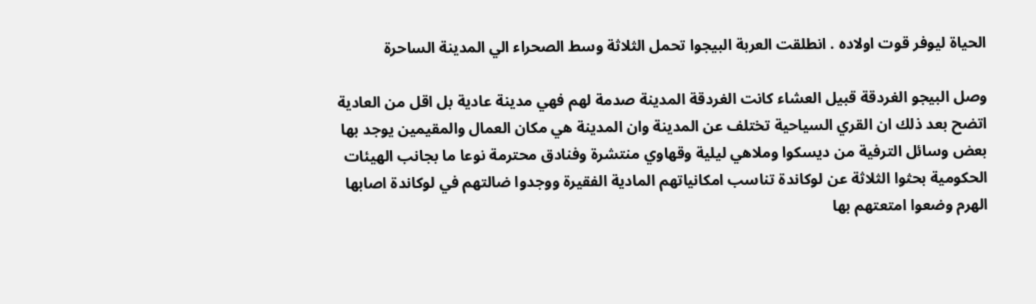الحياة ليوفر قوت اولاده . انطلقت العربة البيجوا تحمل الثلاثة وسط الصحراء الي المدينة الساحرة

وصل البيجو الغردقة قبيل العشاء كانت الغردقة المدينة صدمة لهم فهي مدينة عادية بل اقل من العادية اتضح بعد ذلك ان القري السياحية تختلف عن المدينة وان المدينة هي مكان العمال والمقيمين يوجد بها بعض وسائل الترفية من ديسكوا وملاهي ليلية وقهاوي منتشرة وفنادق محترمة نوعا ما بجانب الهيئات الحكومية بحثوا الثلاثة عن لوكاندة تناسب امكانياتهم المادية الفقيرة ووجدوا ضالتهم في لوكاندة اصابها الهرم وضعوا امتعتهم بها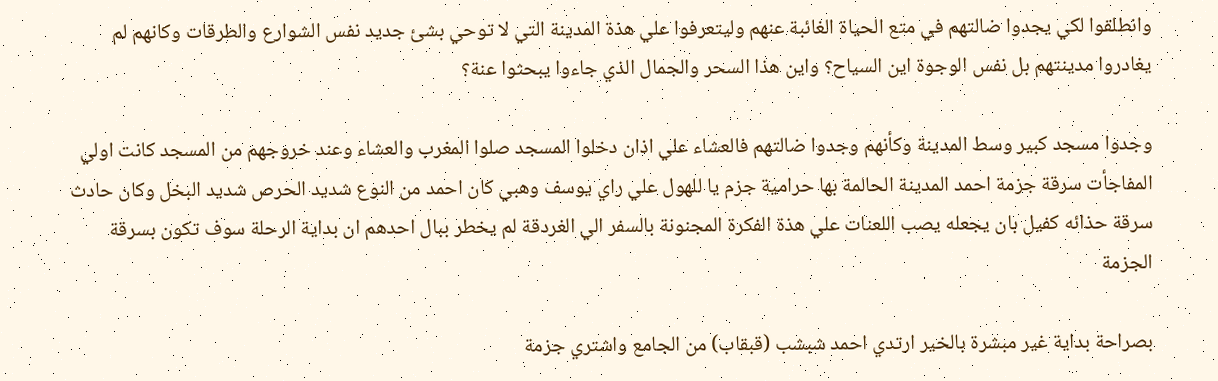وانطلقوا لكي يجدوا ضالتهم في متع الحياة الغائبة عنهم وليتعرفوا علي هذة المدينة التي لا توحي بشئ جديد نفس الشوارع والطرقات وكانهم لم يغادروا مدينتهم بل نفس الوجوة اين السياح؟ واين هذا السحر والجمال الذي جاءوا يبحثوا عنة؟

وجدوا مسجد كبير وسط المدينة وكأنهم وجدوا ضالتهم فالعشاء علي اذان دخلوا المسجد صلوا المغرب والعشاء وعند خروجهم من المسجد كانت اولي المفاجأت سرقة جزمة احمد المدينة الحالمة بها حرامية جزم يا للهول علي راي يوسف وهبي كان احمد من النوع شديد الحرص شديد البخل وكان حادث سرقة حذائه كفيل بان يجعله يصب اللعنات علي هذة الفكرة المجنونة بالسفر الي الغردقة لم يخطر ببال احدهم ان بداية الرحلة سوف تكون بسرقة الجزمة

بصراحة بداية غير مبشرة بالخير ارتدي احمد شبشب (قبقاب) من الجامع واشتري جزمة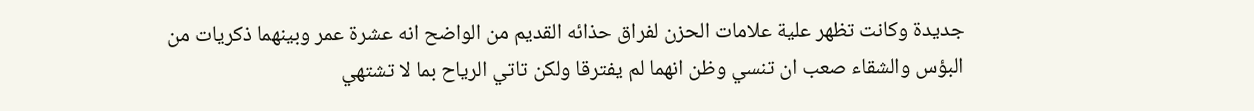جديدة وكانت تظهر علية علامات الحزن لفراق حذائه القديم من الواضح انه عشرة عمر وبينهما ذكريات من البؤس والشقاء صعب ان تنسي وظن انهما لم يفترقا ولكن تاتي الرياح بما لا تشتهي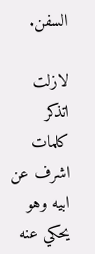السفن.

لازلت اتذكر كلمات اشرف عن ابيه وهو يحكي عنه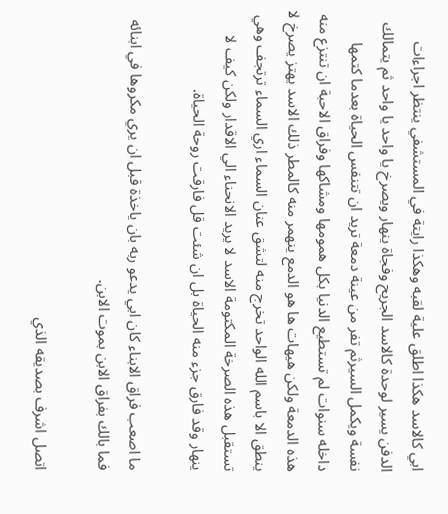ابي كالاسد هكذا اطلق علية لقبه وهكذا رايتة في المستشفي ينتظر اجراءات الدفن يسير لوحدة كالاسد الجريح وفجاة ينهار ويصرخ يا واحد يا واحد ثم يتمالك نفسة ويكمل السيرثم تفر من عينة دمعة تريد ان تتنفس الحياة بعدما كتمها داخله سنوات لم تستطيع الدنيا بكل همومها ومشاكها وفراق الاحبة ان تنتزع منه هذه الدمعة ولكن هيهات ها هو الدمع ينهمر منه كالمطر ذلك الاسد يهتز يصرخ لا ينطق الا باسم الله الواحد تخرج منه لتشق عنان السماء اري السماء ترتجف وهي تستقبل هذه الصرخة المكتومة الاسد لا يريد الانحناء الي الاقدار ولكن كيف لا ينهار وقد فارق جزء منه الحياة بل ان شئت قل فارقت روحة الحياة.

ما اصعب فراق الابناء كان ابي يدعو ربه بان ياخذة قبل ان يري مكروها في ابنائه فما بالك بفراق الابن بموت الابن.

اتصل اشرف بصديقه الذي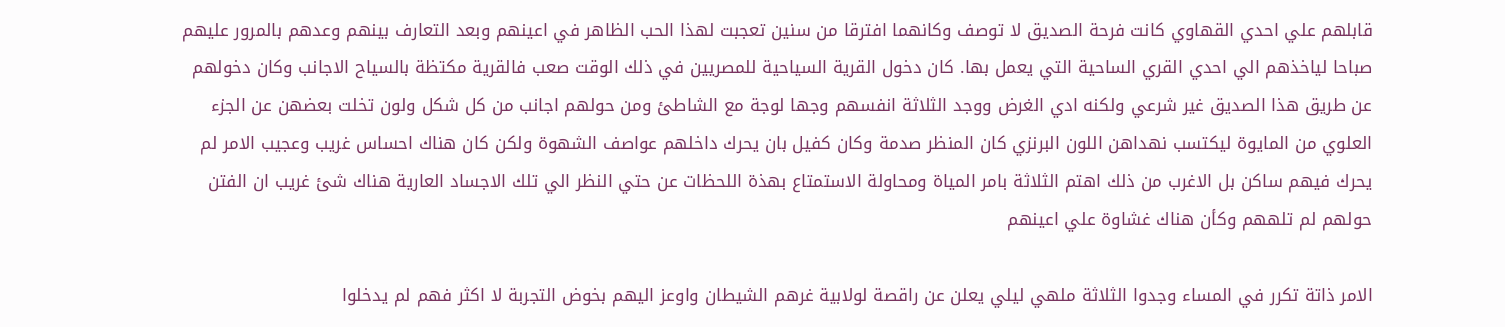قابلهم علي احدي القهاوي كانت فرحة الصديق لا توصف وكانهما افترقا من سنين تعجبت لهذا الحب الظاهر في اعينهم وبعد التعارف بينهم وعدهم بالمرور عليهم صباحا لياخذهم الي احدي القري الساحية التي يعمل بها. كان دخول القرية السياحية للمصريين في ذلك الوقت صعب فالقرية مكتظة بالسياح الاجانب وكان دخولهم عن طريق هذا الصديق غير شرعي ولكنه ادي الغرض ووجد الثلاثة انفسهم وجها لوجة مع الشاطئ ومن حولهم اجانب من كل شكل ولون تخلت بعضهن عن الجزء العلوي من المايوة ليكتسب نهداهن اللون البرنزي كان المنظر صدمة وكان كفيل بان يحرك داخلهم عواصف الشهوة ولكن كان هناك احساس غريب وعجيب الامر لم يحرك فيهم ساكن بل الاغرب من ذلك اهتم الثلاثة بامر المياة ومحاولة الاستمتاع بهذة اللحظات عن حتي النظر الي تلك الاجساد العارية هناك شئ غريب ان الفتن حولهم لم تلههم وكأن هناك غشاوة علي اعينهم

الامر ذاتة تكرر في المساء وجدوا الثلاثة ملهي ليلي يعلن عن راقصة لولابية غرهم الشيطان واوعز اليهم بخوض التجربة لا اكثر فهم لم يدخلوا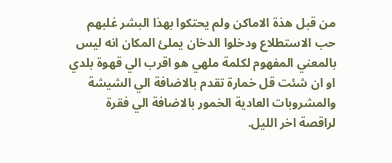من قبل هذة الاماكن ولم يحتكوا بهذا البشر غلبهم حب الاستطلاع ودخلوا الدخان يملئ المكان انه ليس بالمعني المفهوم لكلمة ملهي هو اقرب الي قهوة بلدي او ان شئت قل خمارة تقدم بالاضافة الي الشيشة والمشروبات العادية الخمور بالاضافة الي فقرة لراقصة اخر الليل.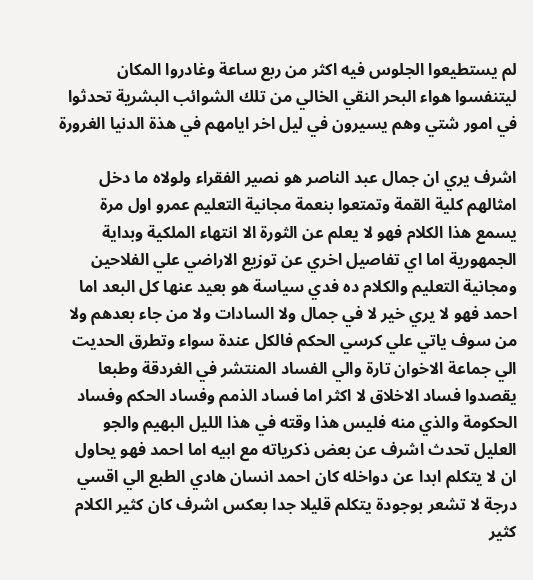لم يستطيعوا الجلوس فيه اكثر من ربع ساعة وغادروا المكان ليتنفسوا هواء البحر النقي الخالي من تلك الشوائب البشرية تحدثوا في امور شتي وهم يسيرون في ليل اخر ايامهم في هذة الدنيا الغرورة

اشرف يري ان جمال عبد الناصر هو نصير الفقراء ولولاه ما دخل امثالهم كلية القمة وتمتعوا بنعمة مجانية التعليم عمرو اول مرة يسمع هذا الكلام فهو لا يعلم عن الثورة الا انتهاء الملكية وبداية الجمهورية اما اي تفاصيل اخري عن توزيع الاراضي علي الفلاحين ومجانية التعليم والكلام ده فدي سياسة هو بعيد عنها كل البعد اما احمد فهو لا يري خير لا في جمال ولا السادات ولا من جاء بعدهم ولا من سوف ياتي علي كرسي الحكم فالكل عندة سواء وتطرق الحديت الي جماعة الاخوان تارة والي الفساد المنتشر في الغردقة وطبعا يقصدوا فساد الاخلاق لا اكثر اما فساد الذمم وفساد الحكم وفساد الحكومة والذي منه فليس هذا وقته في هذا الليل البهيم والجو العليل تحدث اشرف عن بعض ذكرياته مع ابيه اما احمد فهو يحاول ان لا يتكلم ابدا عن دواخله كان احمد انسان هادي الطبع الي اقسي درجة لا تشعر بوجودة يتكلم قليلا جدا بعكس اشرف كان كثير الكلام كثير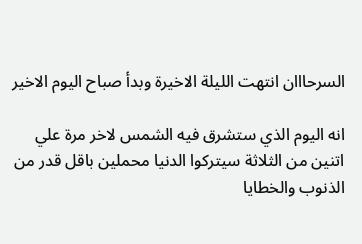السرحااان انتهت الليلة الاخيرة وبدأ صباح اليوم الاخير

انه اليوم الذي ستشرق فيه الشمس لاخر مرة علي اتنين من الثلاثة سيتركوا الدنيا محملين باقل قدر من الذنوب والخطايا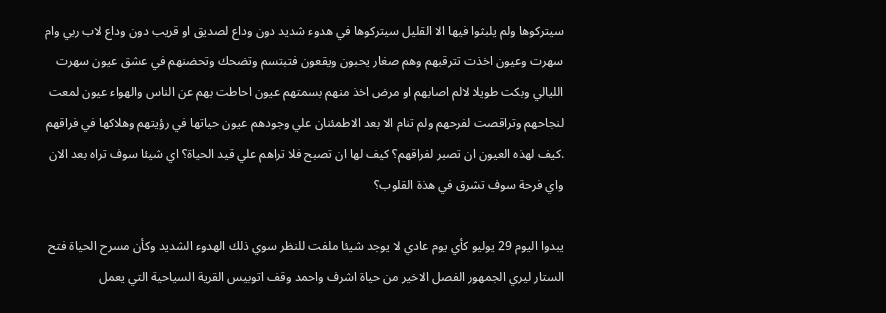سيتركوها ولم يلبثوا فيها الا القليل سيتركوها في هدوء شديد دون وداع لصديق او قريب دون وداع لاب ربي وام سهرت وعيون اخذت تترقبهم وهم صغار يحبون ويقعون فتبتسم وتضحك وتحضنهم في عشق عيون سهرت الليالي وبكت طويلا لالم اصابهم او مرض اخذ منهم بسمتهم عيون احاطت بهم عن الناس والهواء عيون لمعت لنجاحهم وتراقصت لفرحهم ولم تنام الا بعد الاطمئنان علي وجودهم عيون حياتها في رؤيتهم وهلاكها في فراقهم .كيف لهذه العيون ان تصبر لفراقهم؟ كيف لها ان تصبح فلا تراهم علي قيد الحياة؟ اي شيئا سوف تراه بعد الان واي فرحة سوف تشرق في هذة القلوب؟

يبدوا اليوم 29 يوليو كأي يوم عادي لا يوجد شيئا ملفت للنظر سوي ذلك الهدوء الشديد وكأن مسرح الحياة فتح الستار ليري الجمهور الفصل الاخير من حياة اشرف واحمد وقف اتوبيس القرية السياحية التي يعمل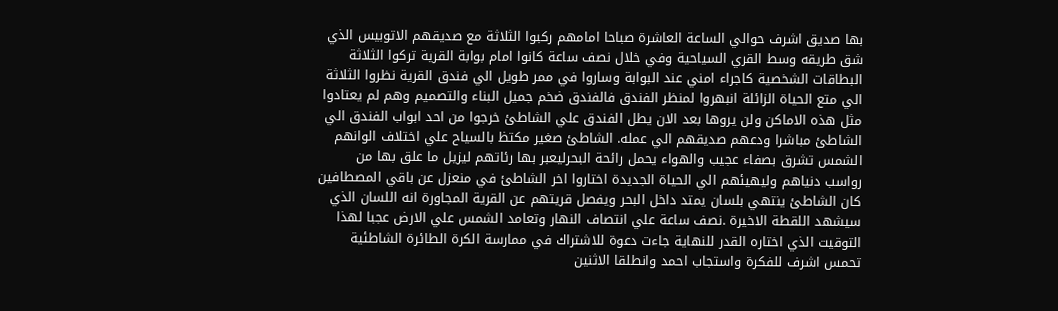بها صديق اشرف حوالي الساعة العاشرة صباحا امامهم ركبوا الثلاثة مع صديقهم الاتوبيس الذي شق طريقه وسط القري السياحية وفي خلال نصف ساعة كانوا امام بوابة القرية تركوا الثلاثة البطاقات الشخصية كاجراء امني عند البوابة وساروا في ممر طويل الي فندق القرية نظروا الثلاثة الي متع الحياة الزائلة انبهروا لمنظر الفندق فالفندق ضخم جميل البناء والتصميم وهم لم يعتادوا مثل هذه الاماكن ولن يروها بعد الان يطل الفندق علي الشاطئ خرجوا من احد ابواب الفندق الي الشاطئ مباشرا ودعهم صديقهم الي عمله. الشاطئ صغير مكتظ بالسياح علي اختلاف الوانهم الشمس تشرق بصفاء عجيب والهواء يحمل رائحة البحرليعبر بها رئاتهم ليزيل ما علق بها من رواسب دنياهم وليهيئهم الي الحياة الجديدة اختاروا اخر الشاطئ في منعزل عن باقي المصطافين كان الشاطئ ينتهي بلسان يمتد داخل البحر ويفصل قريتهم عن القرية المجاورة انه اللسان الذي سيشهد اللقطة الاخيرة .نصف ساعة علي انتصاف النهار وتعامد الشمس علي الارض عجبا لهذا التوقيت الذي اختاره القدر للنهاية جاءت دعوة للاشتراك في ممارسة الكرة الطائرة الشاطئية تحمس اشرف للفكرة واستجاب احمد وانطلقا الاثنين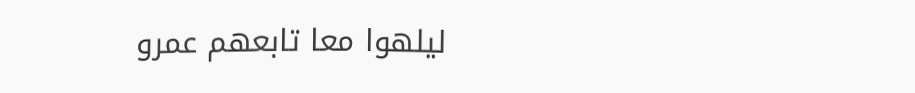ليلهوا معا تابعهم عمرو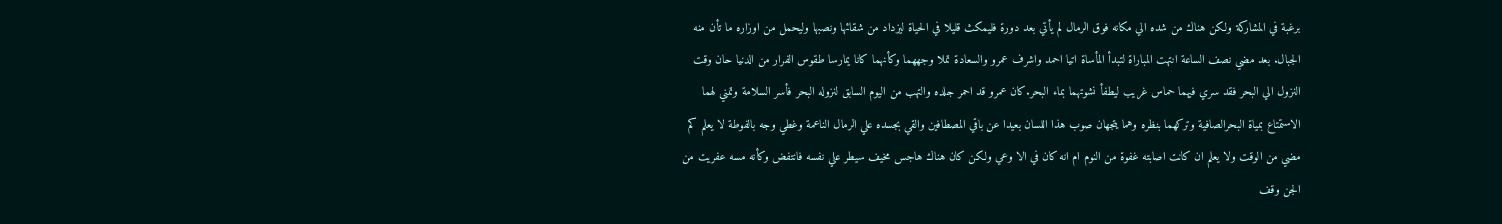برغبة في المشاركة ولكن هناك من شده الي مكانه فوق الرمال لم يأتي بعد دورة فليمكث قليلا في الحياة ليزداد من شقائها ونصبها وليحمل من اوزاره ما تأن منه الجبال. بعد مضي نصف الساعة انتهت المباراة لتبدأ المأساة اتيا احمد واشرف عمرو والسعادة تملا وجههما وكأنهما كانا يمارسا طقوس الفرار من الدنيا حان وقت النزول الي البحر فقد سري فيهما حماس غريب ليطفأ نشوتهما بماء البحر.كان عمرو قد احمر جلده والتهب من اليوم السابق لنزوله البحر فأسر السلامة وتمني لهما الاستمتاع بمياة البحرالصافية وتركهما بنظره وهما يتجهان صوب هذا اللسان بعيدا عن باقي المصطافين والقي بجسده علي الرمال الناعمة وغطي وجه بالفوطة لا يعلم كم مضي من الوقت ولا يعلم ان كانت اصابته غفوة من النوم ام انه كان في الا وعي ولكن كان هناك هاجس مخيف سيطر علي نفسه فانتفض وكأنه مسه عفريت من الجن وقف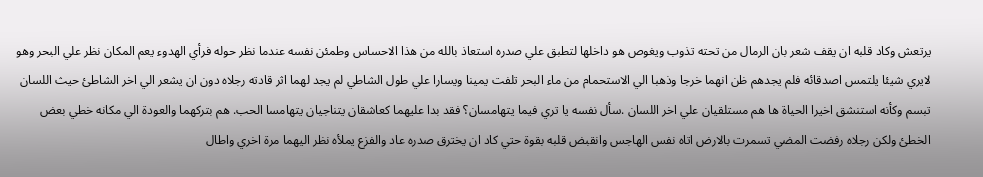يرتعش وكاد قلبه ان يقف شعر بان الرمال من تحته تذوب ويغوص هو داخلها لتطبق علي صدره استعاذ بالله من هذا الاحساس وطمئن نفسه عندما نظر حوله فرأي الهدوء يعم المكان نظر علي البحر وهو لايري شيئا يلتمس اصدقائه فلم يجدهم ظن انهما خرجا وذهبا الي الاستحمام من ماء البحر تلفت يمينا ويسارا علي طول الشاطي لم يجد لهما اثر قادته رجلاه دون ان يشعر الي اخر الشاطئ حيث اللسان تبسم وكأنه استنشق اخيرا الحياة ها هم مستلقيان علي اخر اللسان .سأل نفسه يا تري فيما يتهامسان؟ فقد بدا عليهما كعاشقان يتناجيان يتهامسا الحب. هم بتركهما والعودة الي مكانه خطي بعض الخطئ ولكن رجلاه رفضت المضي تسمرت بالارض اتاه نفس الهاجس وانقبض قلبه بقوة حتي كاد ان يخترق صدره عاد والفزع يملأه نظر اليهما مرة اخري واطال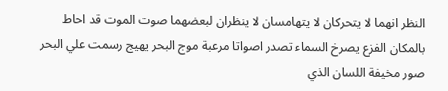النظر انهما لا يتحركان لا يتهامسان لا ينظران لبعضهما صوت الموت قد احاط بالمكان الفزع يصرخ السماء تصدر اصواتا مرعبة موج البحر يهيج رسمت علي البحر صور مخيفة اللسان الذي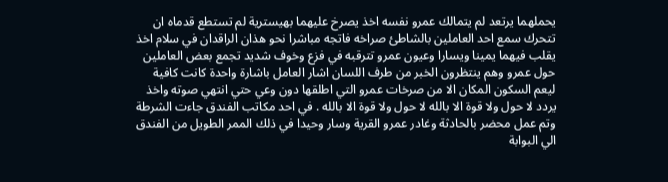يحملهما يرتعد لم يتمالك عمرو نفسه اخذ يصرخ عليهما بهيسترية لم تستطع قدماه ان تتحرك سمع احد العاملين بالشاطئ صراخه فاتجه مباشرا نحو هذان الراقدان في سلام اخذ يقلب فيهما يمينا ويسارا وعيون عمرو تترقبه في فزع وخوف شديد تجمع بعض العاملين حول عمرو وهم ينتظرون الخبر من طرف اللسان اشار العامل باشارة واحدة كانت كافية ليعم السكون المكان الا من صرخات عمرو التي اطلقها دون وعي حتي انتهي صوته واخذ يردد لا حول ولا قوة الا بالله لا حول ولا قوة الا بالله . في احد مكاتب الفندق جاءت الشرطة وتم عمل محضر بالحادثة وغادر عمرو القرية وسار وحيدا في ذلك الممر الطويل من الفندق الي البوابة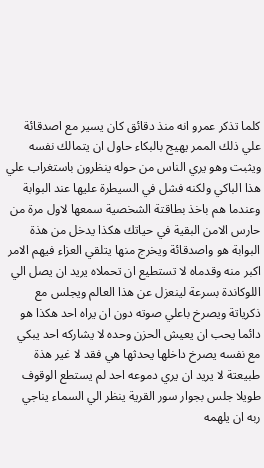كلما تذكر عمرو انه منذ دقائق كان يسير مع اصدقائة علي ذلك الممر يهيج بالبكاء حاول ان يتمالك نفسه ويثبت وهو يري الناس من حوله ينظرون باستغراب علي هذا الباكي ولكنه فشل في السيطرة عليها عند البوابة وعندما هم باخذ بطاقتة الشخصية سمعها لاول مرة من حارس الامن البقية في حياتك هكذا يدخل من هذة البوابة هو واصدقائة ويخرج منها يتلقي العزاء فيهم الامر اكبر منه وقدماه لا تستطيع ان تحملاه يريد ان يصل الي اللوكاندة بسرعة لينعزل عن هذا العالم ويجلس مع ذكرياتة ويصرخ باعلي صوته دون ان يراه احد هكذا هو دائما يحب ان يعيش الحزن وحده لا يشاركه احد يبكي مع نفسه يصرخ داخلها يحدثها هي فقد لا غير هذة طبيعتة لا يريد ان يري دموعه احد لم يستطع الوقوف طويلا جلس بجوار سور القرية ينظر الي السماء يناجي ربه ان يلهمه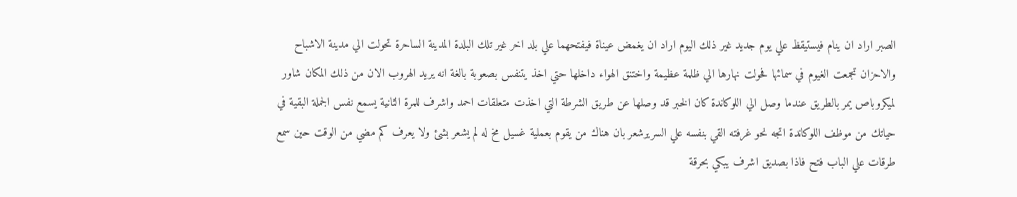الصبر اراد ان ينام فيستيقظ علي يوم جديد غير ذلك اليوم اراد ان يغمض عيناة فيفتحهما علي بلد اخر غير تلك البلدة المدينة الساحرة تحولت الي مدينة الاشباح والاحزان تجمعت الغيوم في سمائها فحولت نهارها الي ظلمة عظيمة واختنق الهواء داخلها حتي اخذ يتنفس بصعوبة بالغة انه يريد الهروب الان من ذلك المكان شاور لميكروباص يمر بالطريق عندما وصل الي اللوكاندة كان الخبر قد وصلها عن طريق الشرطة التي اخذت متعلقات احمد واشرف للمرة الثانية يسمع نفس الجملة البقية في حياتك من موظف اللوكاندة اتجه نحو غرفته القي بنفسه علي السريرشعر بان هناك من يقوم بعملية غسيل مخ له لم يشعر بشئ ولا يعرف كم مضي من الوقت حين سمع طرقات علي الباب فتح فاذا بصديق اشرف يبكي بحرقة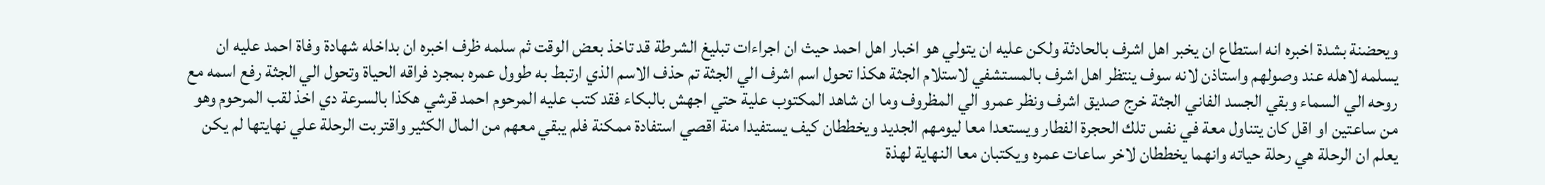ويحضنة بشدة اخبره انه استطاع ان يخبر اهل اشرف بالحادثة ولكن عليه ان يتولي هو اخبار اهل احمد حيث ان اجراءات تبليغ الشرطة قد تاخذ بعض الوقت ثم سلمه ظرف اخبره ان بداخله شهادة وفاة احمد عليه ان يسلمه لاهله عند وصولهم واستاذن لانه سوف ينتظر اهل اشرف بالمستشفي لاستلام الجثة هكذا تحول اسم اشرف الي الجثة تم حذف الاسم الذي ارتبط به طوول عمره بمجرد فراقه الحياة وتحول الي الجثة رفع اسمه مع روحه الي السماء وبقي الجسد الفاني الجثة خرج صديق اشرف ونظر عمرو الي المظروف وما ان شاهد المكتوب علية حتي اجهش بالبكاء فقد كتب عليه المرحوم احمد قرشي هكذا بالسرعة دي اخذ لقب المرحوم وهو من ساعتين او اقل كان يتناول معة في نفس تلك الحجرة الفطار ويستعدا معا ليومهم الجديد ويخططان كيف يستفيدا منة اقصي استفادة ممكنة فلم يبقي معهم من المال الكثير واقتربت الرحلة علي نهايتها لم يكن يعلم ان الرحلة هي رحلة حياته وانهما يخططان لاخر ساعات عمره ويكتبان معا النهاية لهذة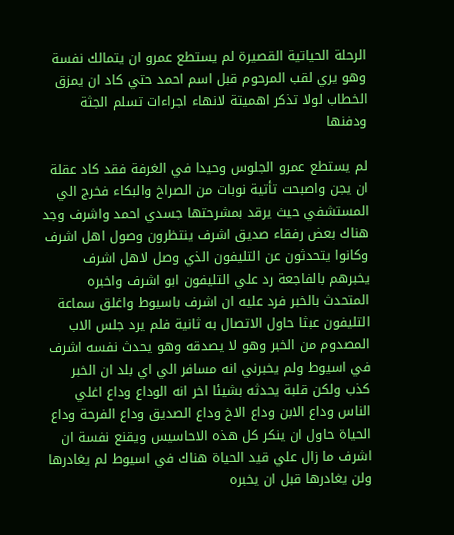الرحلة الحياتية القصيرة لم يستطع عمرو ان يتمالك نفسة وهو يري لقب المرحوم قبل اسم احمد حتي كاد ان يمزق الخطاب لولا تذكر اهميتة لانهاء اجراءات تسلم الجثة ودفنها

لم يستطع عمرو الجلوس وحيدا في الغرفة فقد كاد عقلة ان يجن واصبحت تأتية نوبات من الصراخ والبكاء فخرج الي المستشفي حيث يرقد بمشرحتها جسدي احمد واشرف وجد هناك بعض رفقاء صديق اشرف ينتظرون وصول اهل اشرف وكانوا يتحدثون عن التليفون الذي وصل لاهل اشرف يخبرهم بالفاجعة رد علي التليفون ابو اشرف واخبره المتحدث بالخبر فرد عليه ان اشرف باسيوط واغلق سماعة التليفون عبثا حاول الاتصال به ثانية فلم يرد جلس الاب المصدوم من الخبر وهو لا يصدقه وهو يحدث نفسه اشرف في اسيوط ولم يخبرني انه مسافر الي اي بلد ان الخبر كذب ولكن قلبة يحدثه بشيئا اخر انه الوداع وداع اغلي الناس وداع الابن وداع الاخ وداع الصديق وداع الفرحة وداع الحياة حاول ان ينكر كل هذه الاحاسيس ويقنع نفسة ان اشرف ما زال علي قيد الحياة هناك في اسيوط لم يغادرها ولن يغادرها قبل ان يخبره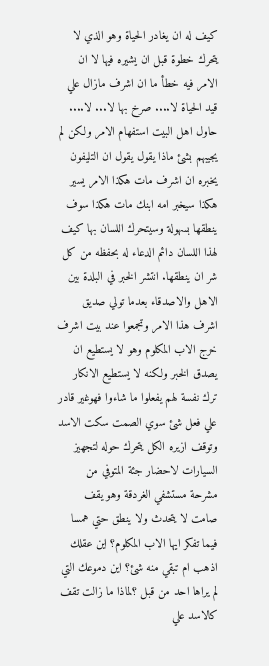كيف له ان يغادر الحياة وهو الذي لا يتحرك خطوة قبل ان يشيره فيها لا ان الامر فيه خطأ ما ان اشرف مازال علي قيد الحياة لا.... صرخ بها لا... لا.... حاول اهل البيت استفهام الامر ولكن لم يجيبهم بشئ ماذا يقول يقول ان التليفون يخبره ان اشرف مات هكذا الامر يسير هكذا سيخبر امه ابنك مات هكذا سوف ينطقها بسهولة وسيتحرك اللسان بها كيف لهذا اللسان دائم الدعاء له بحفظه من كل شر ان ينطقها. انتشر الخبر في البلدة بين الاهل والاصدقاء بعدما تولي صديق اشرف هذا الامر وتجمعوا عند بيت اشرف خرج الاب المكلوم وهو لا يستطيع ان يصدق الخبر ولكنه لا يستطيع الانكار ترك نفسة لهم يفعلوا ما شاءوا فهوغير قادر علي فعل شئ سوي الصمت سكت الاسد وتوقف ازيره الكل يتحرك حوله لتجهيز السيارات لاحضار جئة المتوفي من مشرحة مستشفي الغردقة وهو يقف صامت لا يتحدث ولا ينطق حتي همسا فيما تفكر ايها الاب المكلوم؟ اين عقلك اذهب ام تبقي منه شئ؟ اين دموعك التي لم يراها احد من قبل ؟لماذا ما زالت تقف كالاسد علي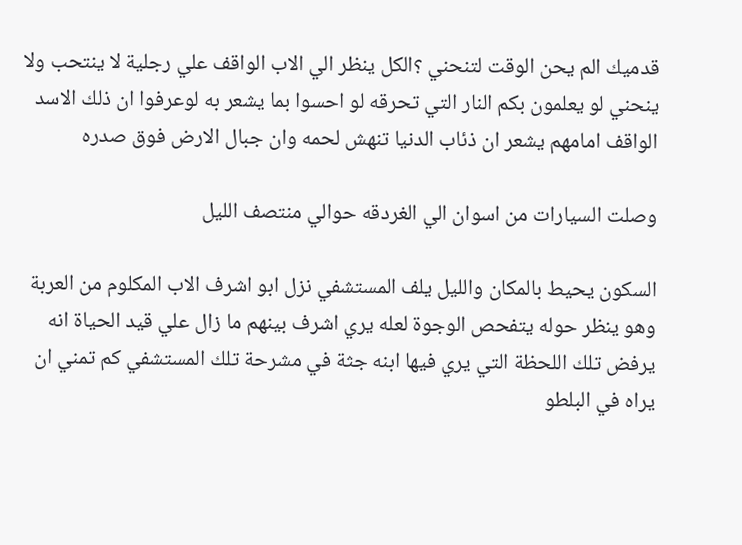قدميك الم يحن الوقت لتنحني ؟الكل ينظر الي الاب الواقف علي رجلية لا ينتحب ولا ينحني لو يعلمون بكم النار التي تحرقه لو احسوا بما يشعر به لوعرفوا ان ذلك الاسد الواقف امامهم يشعر ان ذئاب الدنيا تنهش لحمه وان جبال الارض فوق صدره

وصلت السيارات من اسوان الي الغردقه حوالي منتصف الليل

السكون يحيط بالمكان والليل يلف المستشفي نزل ابو اشرف الاب المكلوم من العربة وهو ينظر حوله يتفحص الوجوة لعله يري اشرف بينهم ما زال علي قيد الحياة انه يرفض تلك اللحظة التي يري فيها ابنه جثة في مشرحة تلك المستشفي كم تمني ان يراه في البلطو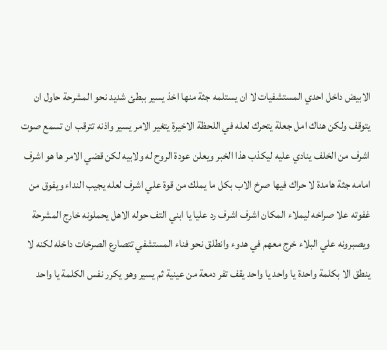الابيض داخل احدي المستشفيات لا ان يستلمه جثة منها اخذ يسير ببطئ شديد نحو المشرحة حاول ان يتوقف ولكن هناك امل جعلة يتحرك لعله في اللحظة الاخيرة يتغير الامر يسير واذنه تترقب ان تسمع صوت اشرف من الخلف ينادي عليه ليكذب هذا الخبر ويعلن عودة الروح له ولابيه لكن قضي الامر ها هو اشرف امامه جثة هامدة لا حراك فيها صرخ الاب بكل ما يملك من قوة علي اشرف لعله يجيب النداء ويفوق من غفوته علا صراخه ليملاء المكان اشرف اشرف رد عليا يا ابني التف حوله الاهل يحملونه خارج المشرحة ويصبرونه علي البلاء خرج معهم في هدوء وانطلق نحو فناء المستشفي تتصارع الصرخات داخله لكنه لا ينطق الا بكلمة واحدة يا واحد يا واحد يقف تفر دمعة من عينية ثم يسير وهو يكرر نفس الكلمة يا واحد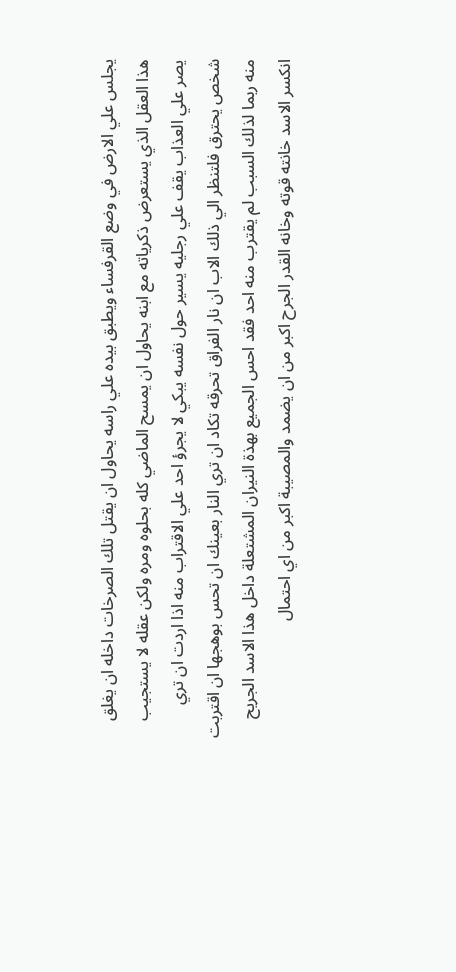يجلس علي الارض في وضع القرفساء ويطبق بيده علي راسه يحاول ان يقتل تلك الصرخات داخله ان يغلق هذا العقل الذي يستعرض ذكرياته مع ابنه يحاول ان يمسح الماضي كله بحلوه ومره ولكن عقله لا يستجيب يصر علي العذاب يقف علي رجليه يسير حول نفسه يبكي لا يجرؤ احد علي الاقتراب منه اذا اردت ان تري شخص يحترق فلتنظر الي ذلك الاب ان نار الفراق تحرقه تكاد ان تري النار بعينك ان تحس بوهجها ان اقتربت منه ربما لذلك السبب لم يقترب منه احد فقد احس الجميع بهذة النيران المشتعلة داخل هذا الاسد الجريح انكسر الاسد خانته قوته وخانه القدر الجرح اكبر من ان يضمد والمصيبة اكبر من اي احتمال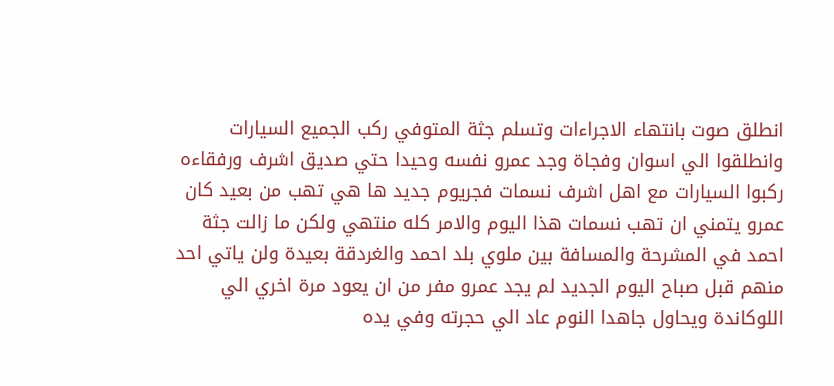انطلق صوت بانتهاء الاجراءات وتسلم جثة المتوفي ركب الجميع السيارات وانطلقوا الي اسوان وفجاة وجد عمرو نفسه وحيدا حتي صديق اشرف ورفقاءه ركبوا السيارات مع اهل اشرف نسمات فجريوم جديد ها هي تهب من بعيد كان عمرو يتمني ان تهب نسمات هذا اليوم والامر كله منتهي ولكن ما زالت جثة احمد في المشرحة والمسافة بين ملوي بلد احمد والغردقة بعيدة ولن ياتي احد منهم قبل صباح اليوم الجديد لم يجد عمرو مفر من ان يعود مرة اخري الي اللوكاندة ويحاول جاهدا النوم عاد الي حجرته وفي يده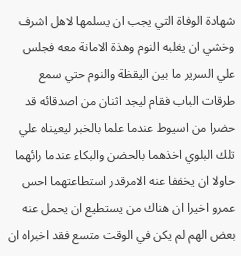شهادة الوفاة التي يجب ان يسلمها لاهل اشرف وخشي ان يغلبه النوم وهذة الامانة معه فجلس علي السرير ما بين اليقظة والنوم حتي سمع طرقات الباب فقام ليجد اثنان من اصدقائه قد حضرا من اسيوط عندما علما بالخبر ليعيناه علي تلك البلوي اخذهما بالحضن والبكاء عندما رائهما حاولا ان يخففا عنه الامرقدر استطاعتهما احس عمرو اخيرا ان هناك من يستطيع ان يحمل عنه بعض الهم لم يكن في الوقت متسع فقد اخبراه ان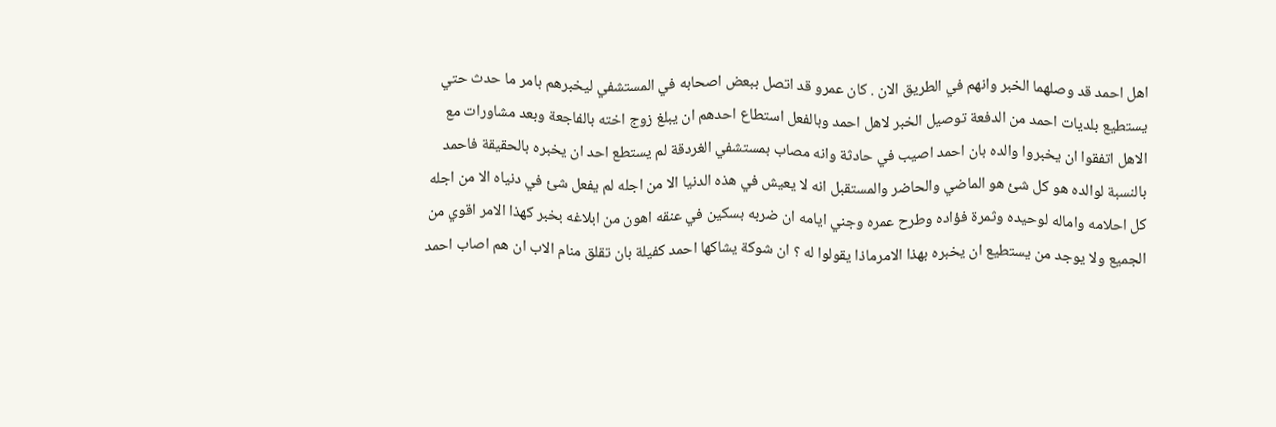اهل احمد قد وصلهما الخبر وانهم في الطريق الان . كان عمرو قد اتصل ببعض اصحابه في المستشفي ليخبرهم بامر ما حدث حتي يستطيع بلديات احمد من الدفعة توصيل الخبر لاهل احمد وبالفعل استطاع احدهم ان يبلغ زوج اخته بالفاجعة وبعد مشاورات مع الاهل اتفقوا ان يخبروا والده بان احمد اصيب في حادثة وانه مصاب بمستشفي الغردقة لم يستطع احد ان يخبره بالحقيقة فاحمد بالنسبة لوالده هو كل شئ هو الماضي والحاضر والمستقبل انه لا يعيش في هذه الدنيا الا من اجله لم يفعل شئ في دنياه الا من اجله كل احلامه واماله لوحيده وثمرة فؤاده وطرح عمره وجني ايامه ان ضربه بسكين في عنقه اهون من ابلاغه بخبر كهذا الامر اقوي من الجميع ولا يوجد من يستطيع ان يخبره بهذا الامرماذا يقولوا له ؟ ان شوكة يشاكها احمد كفيلة بان تقلق منام الاب ان هم اصاب احمد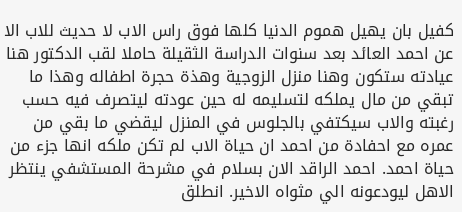كفيل بان يهيل هموم الدنيا كلها فوق راس الاب لا حديث للاب الا عن احمد العائد بعد سنوات الدراسة الثقيلة حاملا لقب الدكتور هنا عيادته ستكون وهنا منزل الزوجية وهذة حجرة اطفاله وهذا ما تبقي من مال يملكه لتسليمه له حين عودته ليتصرف فيه حسب رغبته والاب سيكتفي بالجلوس في المنزل ليقضي ما بقي من عمره مع احفادة من احمد ان حياة الاب لم تكن ملكه انها جزء من حياة احمد. احمد الراقد الان بسلام في مشرحة المستشفي ينتظر الاهل ليودعونه الي مثواه الاخير. انطلق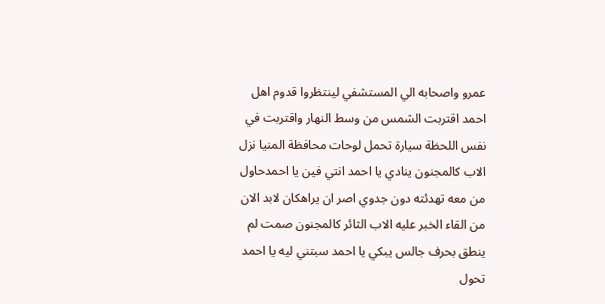عمرو واصحابه الي المستشفي لينتظروا قدوم اهل احمد اقتربت الشمس من وسط النهار واقتربت في نفس اللحظة سيارة تحمل لوحات محافظة المنيا نزل الاب كالمجنون ينادي يا احمد انتي فين يا احمدحاول من معه تهدئته دون جدوي اصر ان يراهكان لابد الان من القاء الخبر عليه الاب الثائر كالمجنون صمت لم ينطق بحرف جالس يبكي يا احمد سبتني ليه يا احمد تحول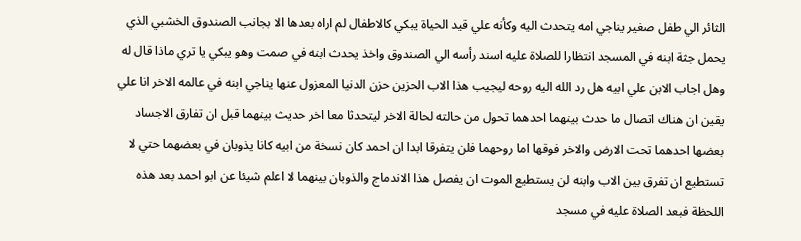الثائر الي طفل صغير يناجي امه يتحدث اليه وكأنه علي قيد الحياة يبكي كالاطفال لم اراه بعدها الا بجانب الصندوق الخشبي الذي يحمل جثة ابنه في المسجد انتظارا للصلاة عليه اسند رأسه الي الصندوق واخذ يحدث ابنه في صمت وهو يبكي يا تري ماذا قال له وهل اجاب الابن علي ابيه هل رد الله اليه روحه ليجيب هذا الاب الحزين حزن الدنيا المعزول عنها يناجي ابنه في عالمه الاخر انا علي يقين ان هناك اتصال ما حدث بينهما احدهما تحول من حالته لحالة الاخر ليتحدثا معا اخر حديث بينهما قبل ان تفارق الاجساد بعضها احدهما تحت الارض والاخر فوقها اما روحهما فلن يتفرقا ابدا ان احمد كان نسخة من ابيه كانا يذوبان في بعضهما حتي لا تستطيع ان تفرق بين الاب وابنه لن يستطيع الموت ان يفصل هذا الاندماج والذوبان بينهما لا اعلم شيئا عن ابو احمد بعد هذه اللحظة فبعد الصلاة عليه في مسجد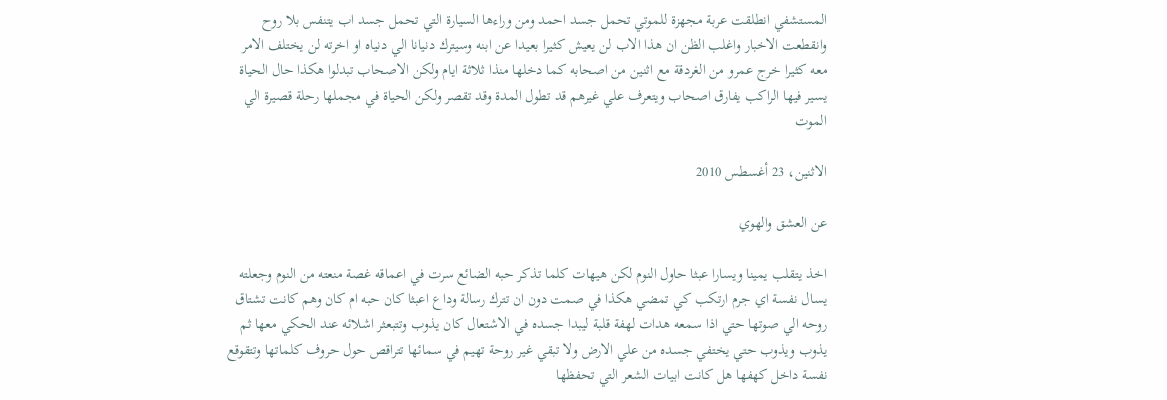المستشفي انطلقت عربة مجهزة للموتي تحمل جسد احمد ومن وراءها السيارة التي تحمل جسد اب يتنفس بلا روح وانقطعت الاخبار واغلب الظن ان هذا الاب لن يعيش كثيرا بعيدا عن ابنه وسيترك دنيانا الي دنياه او اخرته لن يختلف الامر معه كثيرا خرج عمرو من الغردقة مع اثنين من اصحابه كما دخلها منذا ثلاثة ايام ولكن الاصحاب تبدلوا هكذا حال الحياة يسير فيها الراكب يفارق اصحاب ويتعرف علي غيرهم قد تطول المدة وقد تقصر ولكن الحياة في مجملها رحلة قصيرة الي الموت

الاثنين، 23 أغسطس 2010

عن العشق والهوي

اخذ يتقلب يمينا ويسارا عبثا حاول النوم لكن هيهات كلما تذكر حبه الضائع سرت في اعماقه غصة منعته من النوم وجعلته يسال نفسة اي جرم ارتكب كي تمضي هكذا في صمت دون ان تترك رسالة وداع اعبثا كان حبه ام كان وهم كانت تشتاق روحه الي صوتها حتي اذا سمعه هدات لهفة قلبة ليبدا جسده في الاشتعال كان يذوب وتتبعثر اشلائه عند الحكي معها ثم يذوب ويذوب حتي يختفي جسده من علي الارض ولا تبقي غير روحة تهيم في سمائها تتراقص حول حروف كلماتها وتتقوقع نفسة داخل كهفها هل كانت ابيات الشعر التي تحفظها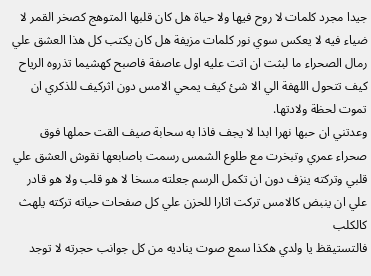جيدا مجرد كلمات لا روح فيها ولا حياة هل كان قلبها المتوهج كصخر القمر لا ضياء فيه لا يعكس سوي نور كلمات مزيفة هل كان يكتب كل هذا العشق علي رمال الصحراء ما لبثت ان اتت عليه اول عاصفة فاصبح كهشيما تذروه الرياح كيف تتحول اللهفة الي الا شئ كيف يمحي الامس دون اثركيف للذكري ان تموت لحظة ولادتها.
وعدتني ان حبها نهرا ابدا لا يجف فاذا به سحابة صيف القت حملها فوق صحراء عمري وتبخرت مع طلوع الشمس رسمت باصابعها نقوش العشق علي قلبي وتركته ينزف دون ان تكمل الرسم جعلته مسخا لا هو قلب ولا هو قادر علي ان ينبض كالامس تركت اثارا للحزن علي كل صفحات حياته تركته يلهث كالكلب
فالتستيقظ يا ولدي هكذا سمع صوت يناديه من كل جوانب حجرته لا توجد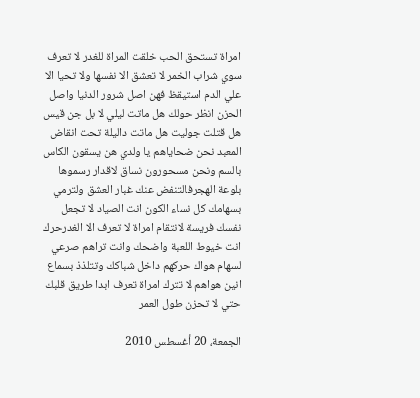امراة تستحق الحب خلقت المراة للغدر لا تعرف سوي شراب الخمر لا تعشق الا نفسها ولا تحيا الا علي الدم استيقظ فهن اصل شرور الدنيا واصل الحزن انظر حولك هل ماتت ليلي لا بل جن قيس هل قتلت جوليت هل ماتت داليلة تحت انقاض المعبد نحن ضحاياهم يا ولدي هن يسقون الكاس بالسم ونحن مسحورون نساق لاقدار رسموها بلوعة الهجرفالتنفض عنك غبار العشق ولترمي بسهامك كل نساء الكون انت الصياد لا تجعل نفسك فريسة لانتقام امراة لا تعرف الا الغدرحرك انت خيوط اللعبة واضحك وانت تراهم صرعي لسهام هواك حركهم داخل شباكك وتتلذذ بسماع انين هواهم لا تترك امراة تعرف ابدا طريق قلبك حتي لا تحزن طول العمر

الجمعة، 20 أغسطس 2010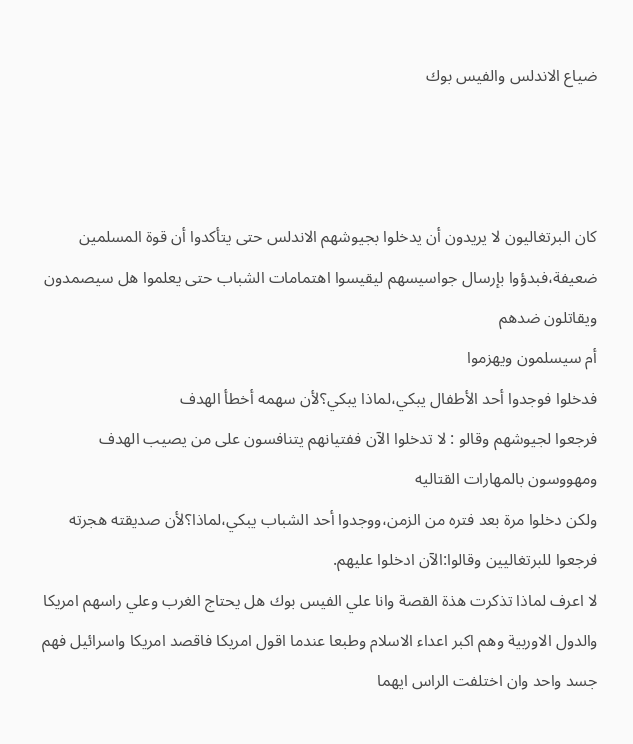ضياع الاندلس والفيس بوك



كان البرتغاليون لا يريدون أن يدخلوا بجيوشهم الاندلس حتى يتأكدوا أن قوة المسلمين ضعيفة،فبدؤوا بإرسال جواسيسهم ليقيسوا اهتمامات الشباب حتى يعلموا هل سيصمدون ويقاتلون ضدهم
أم سيسلمون ويهزموا
فدخلوا فوجدوا أحد الأطفال يبكي،لماذا يبكي؟لأن سهمه أخطأ الهدف
فرجعوا لجيوشهم وقالو : لا تدخلوا الآن ففتيانهم يتنافسون على من يصيب الهدف ومهووسون بالمهارات القتاليه
ولكن دخلوا مرة بعد فتره من الزمن،ووجدوا أحد الشباب يبكي،لماذا؟لأن صديقته هجرته
فرجعوا للبرتغاليين وقالوا:الآن ادخلوا عليهم.
لا اعرف لماذا تذكرت هذة القصة وانا علي الفيس بوك هل يحتاج الغرب وعلي راسهم امريكا والدول الاوربية وهم اكبر اعداء الاسلام وطبعا عندما اقول امريكا فاقصد امريكا واسرائيل فهم جسد واحد وان اختلفت الراس ايهما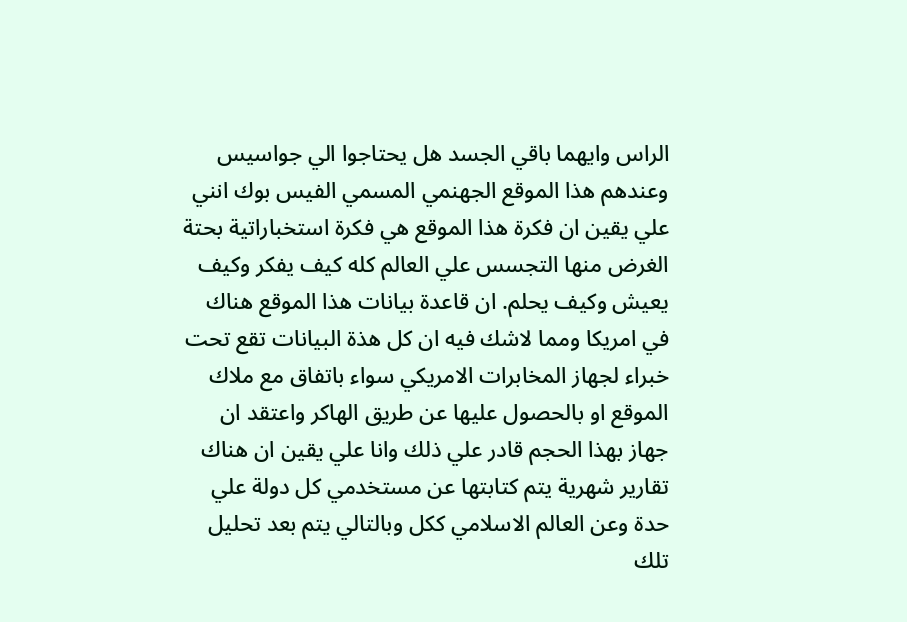الراس وايهما باقي الجسد هل يحتاجوا الي جواسيس وعندهم هذا الموقع الجهنمي المسمي الفيس بوك انني علي يقين ان فكرة هذا الموقع هي فكرة استخباراتية بحتة الغرض منها التجسس علي العالم كله كيف يفكر وكيف يعيش وكيف يحلم. ان قاعدة بيانات هذا الموقع هناك في امريكا ومما لاشك فيه ان كل هذة البيانات تقع تحت خبراء لجهاز المخابرات الامريكي سواء باتفاق مع ملاك الموقع او بالحصول عليها عن طريق الهاكر واعتقد ان جهاز بهذا الحجم قادر علي ذلك وانا علي يقين ان هناك تقارير شهرية يتم كتابتها عن مستخدمي كل دولة علي حدة وعن العالم الاسلامي ككل وبالتالي يتم بعد تحليل تلك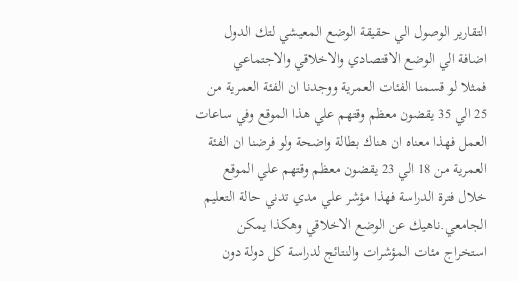التقارير الوصول الي حقيقة الوضع المعيشي لتك الدول اضافة الي الوضع الاقتصادي والاخلاقي والاجتماعي
فمثلا لو قسمنا الفئات العمرية ووجدنا ان الفئة العمرية من 25 الي 35 يقضون معظم وقتهم علي هذا الموقع وفي ساعات العمل فهذا معناه ان هناك بطالة واضحة ولو فرضنا ان الفئة العمرية من 18 الي 23 يقضون معظم وقتهم علي الموقع خلال فترة الدراسة فهذا مؤشر علي مدي تدني حالة التعليم الجامعي.ناهيك عن الوضع الاخلاقي وهكذا يمكن استخراج مئات المؤشرات والنتائج لدراسة كل دولة دون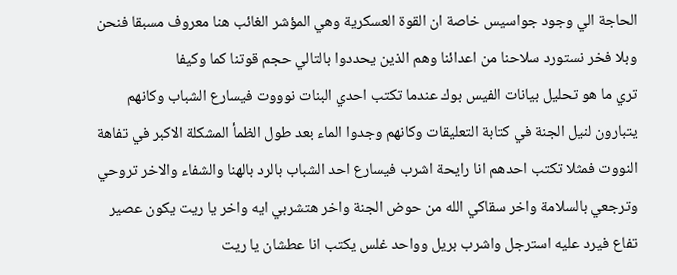الحاجة الي وجود جواسيس خاصة ان القوة العسكرية وهي المؤشر الغائب هنا معروف مسبقا فنحن وبلا فخر نستورد سلاحنا من اعدائنا وهم الذين يحددوا بالتالي حجم قوتنا كما وكيفا
تري ما هو تحليل بيانات الفيس بوك عندما تكتب احدي البنات نوووت فيسارع الشباب وكانهم يتبارون لنيل الجنة في كتابة التعليقات وكانهم وجدوا الماء بعد طول الظمأ المشكلة الاكبر في تفاهة النووت فمثلا تكتب احدهم انا رايحة اشرب فيسارع احد الشباب بالرد بالهنا والشفاء والاخر تروحي وترجعي بالسلامة واخر سقاكي الله من حوض الجنة واخر هتشربي ايه واخر يا ريت يكون عصير تفاع فيرد عليه استرجل واشرب بريل وواحد غلس يكتب انا عطشان يا ريت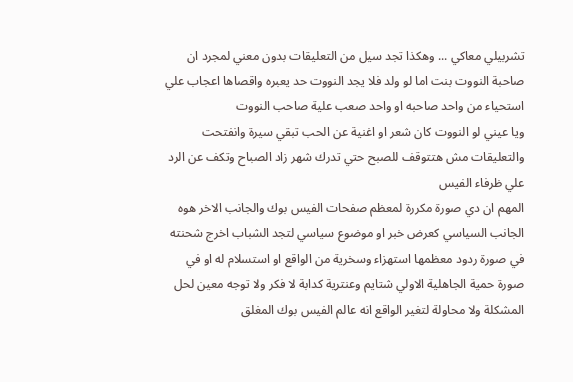تشربيلي معاكي ... وهكذا تجد سيل من التعليقات بدون معني لمجرد ان صاحبة النووت بنت اما لو ولد فلا يجد النووت حد يعبره واقصاها اعجاب علي استحياء من واحد صاحبه او واحد صعب علية صاحب النووت
ويا عيني لو النووت كان شعر او اغنية عن الحب تبقي سيرة وانفتحت والتعليقات مش هتتوقف للصبح حتي تدرك شهر زاد الصباح وتكف عن الرد علي ظرفاء الفيس
المهم ان دي صورة مكررة لمعظم صفحات الفيس بوك والجانب الاخر هوه الجانب السياسي كعرض خبر او موضوع سياسي لتجد الشباب اخرج شحنته في صورة ردود معظمها استهزاء وسخرية من الواقع او استسلام له او في صورة حمية الجاهلية الاولي شتايم وعنترية كدابة لا فكر ولا توجه معين لحل المشكلة ولا محاولة لتغير الواقع انه عالم الفيس بوك المغلق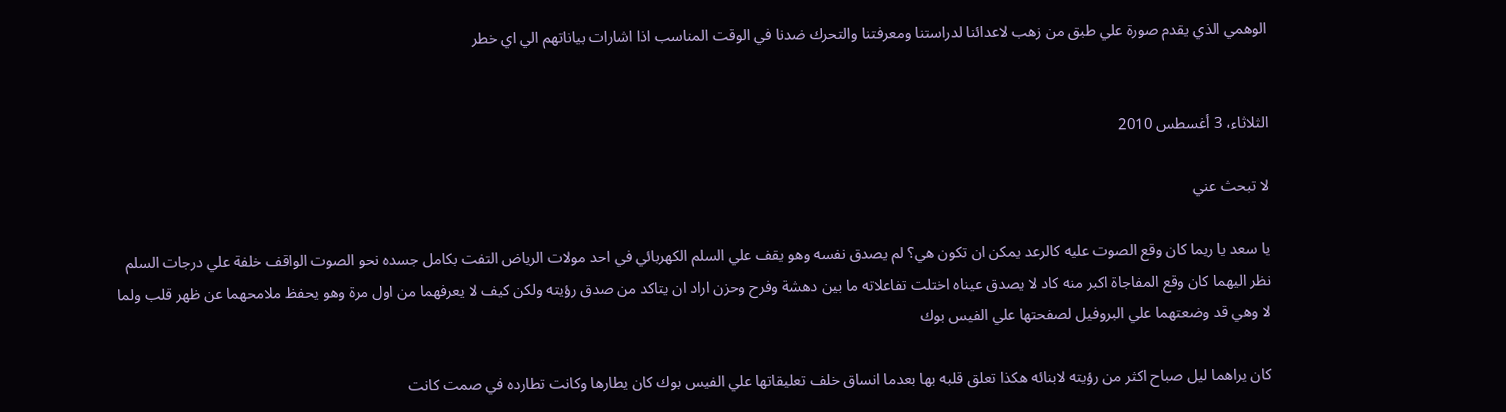الوهمي الذي يقدم صورة علي طبق من زهب لاعدائنا لدراستنا ومعرفتنا والتحرك ضدنا في الوقت المناسب اذا اشارات بياناتهم الي اي خطر


الثلاثاء، 3 أغسطس 2010

لا تبحث عني

يا سعد يا ريما كان وقع الصوت عليه كالرعد يمكن ان تكون هي؟ لم يصدق نفسه وهو يقف علي السلم الكهربائي في احد مولات الرياض التفت بكامل جسده نحو الصوت الواقف خلفة علي درجات السلم نظر اليهما كان وقع المفاجاة اكبر منه كاد لا يصدق عيناه اختلت تفاعلاته ما بين دهشة وفرح وحزن اراد ان يتاكد من صدق رؤيته ولكن كيف لا يعرفهما من اول مرة وهو يحفظ ملامحهما عن ظهر قلب ولما لا وهي قد وضعتهما علي البروفيل لصفحتها علي الفيس بوك

كان يراهما ليل صباح اكثر من رؤيته لابنائه هكذا تعلق قلبه بها بعدما انساق خلف تعليقاتها علي الفيس بوك كان يطارها وكانت تطارده في صمت كانت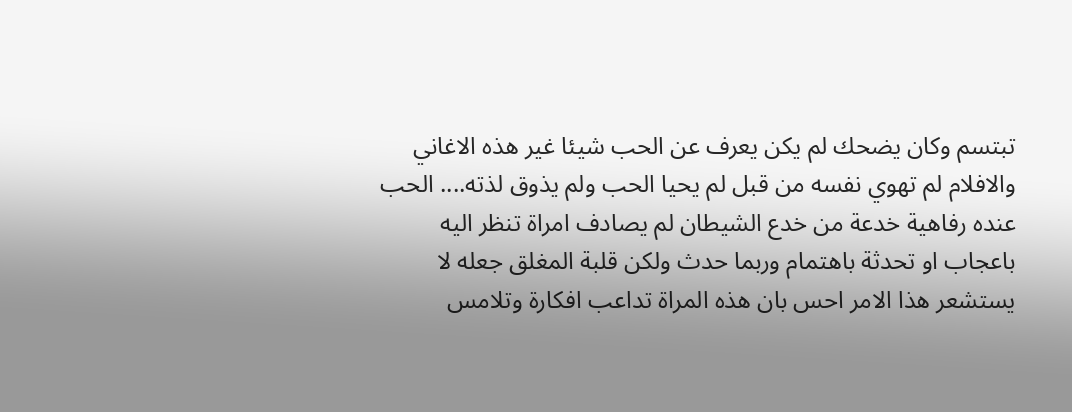تبتسم وكان يضحك لم يكن يعرف عن الحب شيئا غير هذه الاغاني والافلام لم تهوي نفسه من قبل لم يحيا الحب ولم يذوق لذته.... الحب عنده رفاهية خدعة من خدع الشيطان لم يصادف امراة تنظر اليه باعجاب او تحدثة باهتمام وربما حدث ولكن قلبة المغلق جعله لا يستشعر هذا الامر احس بان هذه المراة تداعب افكارة وتلامس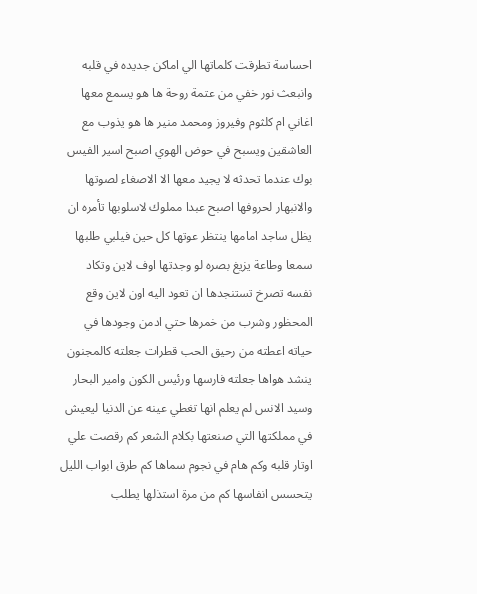احساسة تطرقت كلماتها الي اماكن جديده في قلبه وانبعث نور خفي من عتمة روحة ها هو يسمع معها اغاني ام كلثوم وفيروز ومحمد منير ها هو يذوب مع العاشقين ويسبح في حوض الهوي اصبح اسير الفيس بوك عندما تحدثه لا يجيد معها الا الاصغاء لصوتها والانبهار لحروفها اصبح عبدا مملوك لاسلوبها تأمره ان يظل ساجد امامها ينتظر عوتها كل حين فيلبي طلبها سمعا وطاعة يزيغ بصره لو وجدتها اوف لاين وتكاد نفسه تصرخ تستنجدها ان تعود اليه اون لاين وقع المحظور وشرب من خمرها حتي ادمن وجودها في حياته اعطته من رحيق الحب قطرات جعلته كالمجنون ينشد هواها جعلته فارسها ورئيس الكون وامير البحار وسيد الانس لم يعلم انها تغطي عينه عن الدنيا ليعيش في مملكتها التي صنعتها بكلام الشعر كم رقصت علي اوتار قلبه وكم هام في نجوم سماها كم طرق ابواب الليل يتحسس انفاسها كم من مرة استذلها يطلب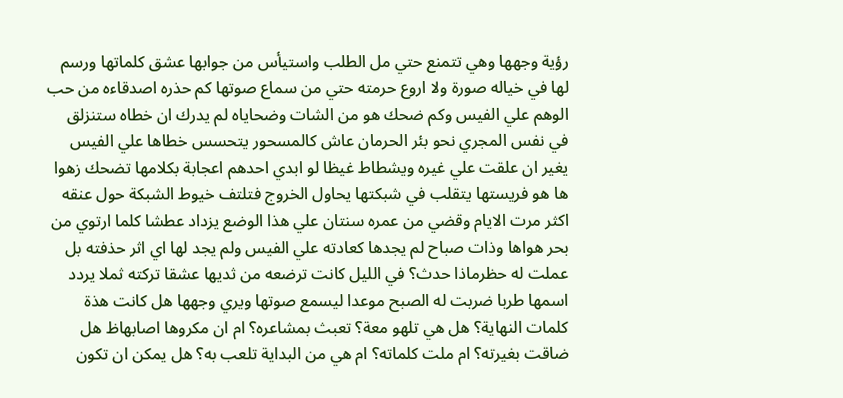رؤية وجهها وهي تتمنع حتي مل الطلب واستيأس من جوابها عشق كلماتها ورسم لها في خياله صورة ولا اروع حرمته حتي من سماع صوتها كم حذره اصدقاءه من حب الوهم علي الفيس وكم ضحك هو من الشات وضحاياه لم يدرك ان خطاه ستنزلق في نفس المجري نحو بئر الحرمان عاش كالمسحور يتحسس خطاها علي الفيس يغير ان علقت علي غيره ويشطاط غيظا لو ابدي احدهم اعجابة بكلامها تضحك زهوا ها هو فريستها يتقلب في شبكتها يحاول الخروج فتلتف خيوط الشبكة حول عنقه اكثر مرت الايام وقضي من عمره سنتان علي هذا الوضع يزداد عطشا كلما ارتوي من بحر هواها وذات صباح لم يجدها كعادته علي الفيس ولم يجد لها اي اثر حذفته بل عملت له حظرماذا حدث؟ في الليل كانت ترضعه من ثديها عشقا تركته ثملا يردد اسمها طربا ضربت له الصبح موعدا ليسمع صوتها ويري وجهها هل كانت هذة كلمات النهاية؟ هل هي تلهو معة؟ تعبث بمشاعره؟ ام ان مكروها اصابهاظ هل ضاقت بغيرته؟ ام ملت كلماته؟ ام هي من البداية تلعب به؟ هل يمكن ان تكون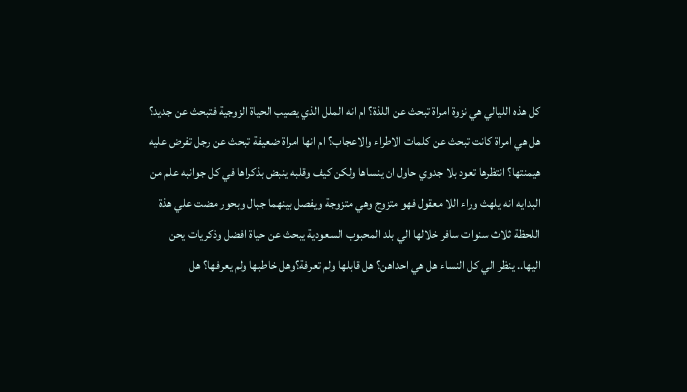كل هذه الليالي هي نزوة امراة تبحث عن اللذة؟ ام انه الملل الذي يصيب الحياة الزوجية فتبحث عن جديد؟ هل هي امراة كانت تبحث عن كلمات الاطراء والاعجاب؟ ام انها امراة ضعيفة تبحث عن رجل تفرض عليه هيمنتها؟ انتظرها تعود بلا جدوي حاول ان ينساها ولكن كيف وقلبه ينبض بذكراها في كل جوانبه علم من البدايه انه يلهث وراء اللا معقول فهو متزوج وهي متزوجة ويفصل بينهما جبال وبحور مضت علي هذة اللحظة ثلاث سنوات سافر خلالها الي بلد المحبوب السعودية يبحث عن حياة افضل وذكريات يحن اليها.. ينظر الي كل النساء هل هي احداهن؟ هل قابلها ولم تعرفة؟وهل خاطبها ولم يعرفها؟ هل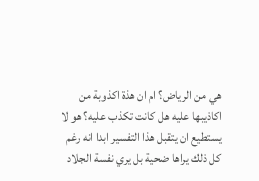هي من الرياض؟ ام ان هذة اكذوبة من اكاذيبها عليه هل كانت تكذب عليه؟ هو لا يستطيع ان يتقبل هذا التفسير ابدا انه رغم كل ذلك يراها ضحية بل يري نفسة الجلاد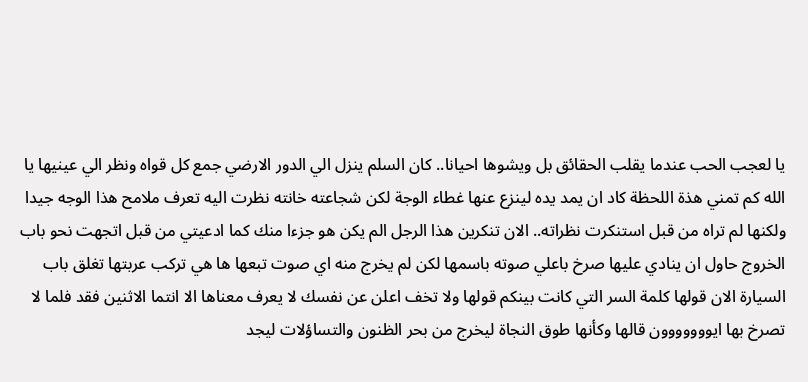يا لعجب الحب عندما يقلب الحقائق بل ويشوها احيانا.. كان السلم ينزل الي الدور الارضي جمع كل قواه ونظر الي عينيها يا الله كم تمني هذة اللحظة كاد ان يمد يده لينزع عنها غطاء الوجة لكن شجاعته خانته نظرت اليه تعرف ملامح هذا الوجه جيدا ولكنها لم تراه من قبل استنكرت نظراته.. الان تنكرين هذا الرجل الم يكن هو جزءا منك كما ادعيتي من قبل اتجهت نحو باب الخروج حاول ان ينادي عليها صرخ باعلي صوته باسمها لكن لم يخرج منه اي صوت تبعها ها هي تركب عربتها تغلق باب السيارة الان قولها كلمة السر التي كانت بينكم قولها ولا تخف اعلن عن نفسك لا يعرف معناها الا انتما الاثنين فقد فلما لا تصرخ بها ايووووووون قالها وكأنها طوق النجاة ليخرج من بحر الظنون والتساؤلات ليجد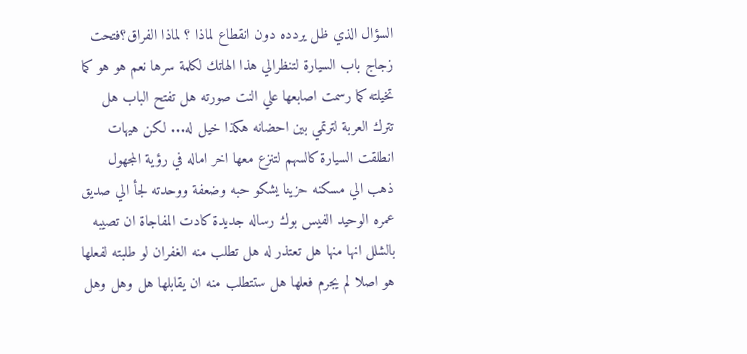السؤال الذي ظل يردده دون انقطاع لماذا ؟ لماذا الفراق؟فتحت زجاج باب السيارة لتنظرالي هذا الهاتك لكلمة سرها نعم هو هو كما تخيلته كما رسمت اصابعها علي النت صورته هل تفتح الباب هل تترك العربة لترتمي بين احضانه هكذا خيل له... لكن هيهات انطلقت السيارة كالسهم لتنزع معها اخر اماله في رؤية المجهول ذهب الي مسكنه حزينا يشكو حبه وضعفة ووحدته لجأ الي صديق عمره الوحيد الفيس بوك رساله جديدة كادت المفاجاة ان تصيبه بالشلل انها منها هل تعتذر له هل تطلب منه الغفران لو طلبته لفعلها هو اصلا لم يجرم فعلها هل ستتطلب منه ان يقابلها هل وهل وهل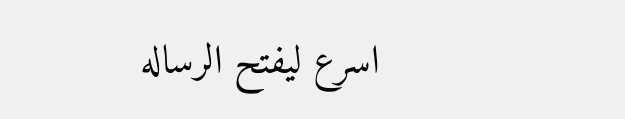اسرع ليفتح الرساله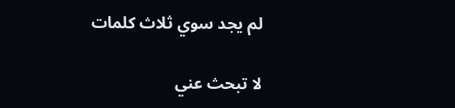لم يجد سوي ثلاث كلمات

لا تبحث عني